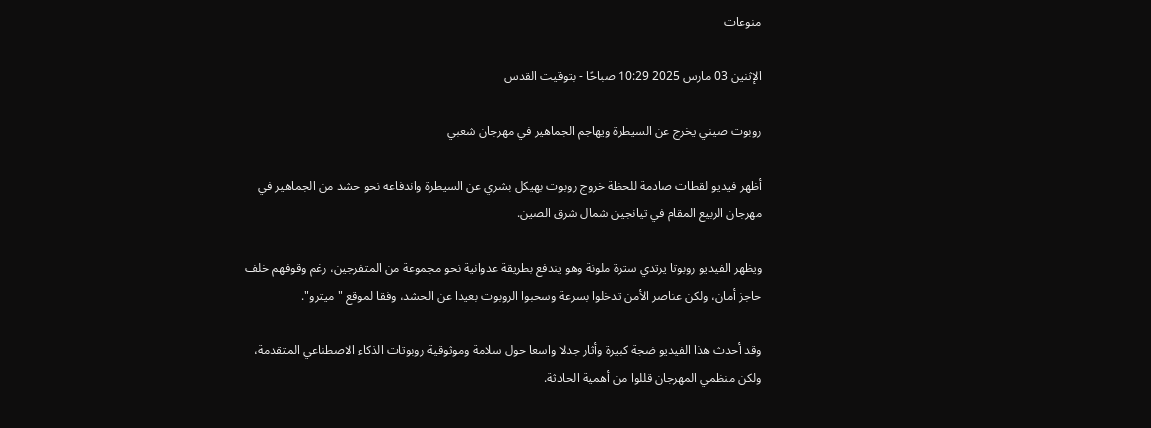منوعات

الإثنين 03 مارس 2025 10:29 صباحًا - بتوقيت القدس

روبوت صيني يخرج عن السيطرة ويهاجم الجماهير في مهرجان شعبي

أظهر فيديو لقطات صادمة للحظة خروج روبوت بهيكل بشري عن السيطرة واندفاعه نحو حشد من الجماهير في مهرجان الربيع المقام في تيانجين شمال شرق الصين.

ويظهر الفيديو روبوتا يرتدي سترة ملونة وهو يندفع بطريقة عدوانية نحو مجموعة من المتفرجين، رغم وقوفهم خلف حاجز أمان، ولكن عناصر الأمن تدخلوا بسرعة وسحبوا الروبوت بعيدا عن الحشد، وفقا لموقع "ميترو".

وقد أحدث هذا الفيديو ضجة كبيرة وأثار جدلا واسعا حول سلامة وموثوقية روبوتات الذكاء الاصطناعي المتقدمة، ولكن منظمي المهرجان قللوا من أهمية الحادثة.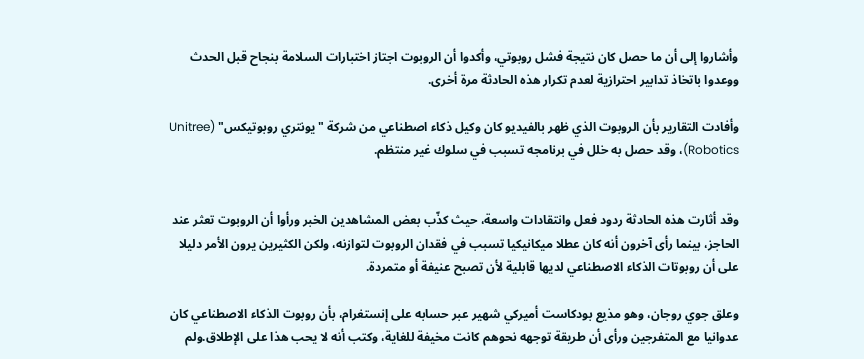وأشاروا إلى أن ما حصل كان نتيجة فشل روبوتي، وأكدوا أن الروبوت اجتاز اختبارات السلامة بنجاح قبل الحدث ووعدوا باتخاذ تدابير احترازية لعدم تكرار هذه الحادثة مرة أخرى.

وأفادت التقارير بأن الروبوت الذي ظهر بالفيديو كان وكيل ذكاء اصطناعي من شركة "يونتري روبوتيكس" (Unitree Robotics)، وقد حصل به خلل في برنامجه تسبب في سلوك غير منتظم.


وقد أثارت هذه الحادثة ردود فعل وانتقادات واسعة، حيث كذّب بعض المشاهدين الخبر ورأوا أن الروبوت تعثر عند الحاجز، بينما رأى آخرون أنه كان عطلا ميكانيكيا تسبب في فقدان الروبوت لتوازنه، ولكن الكثيرين يرون الأمر دليلا على أن روبوتات الذكاء الاصطناعي لديها قابلية لأن تصبح عنيفة أو متمردة.

وعلق جوي روجان، وهو مذيع بودكاست أميركي شهير عبر حسابه على إنستغرام، بأن روبوت الذكاء الاصطناعي كان عدوانيا مع المتفرجين ورأى أن طريقة توجهه نحوهم كانت مخيفة للغاية، وكتب أنه لا يحب هذا على الإطلاق.ولم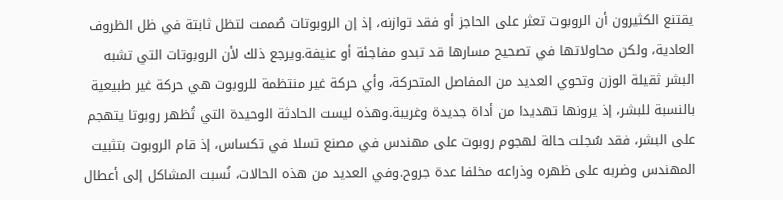يقتنع الكثيرون أن الروبوت تعثر على الحاجز أو فقد توازنه، إذ إن الروبوتات صُممت لتظل ثابتة في ظل الظروف العادية، ولكن محاولاتها في تصحيح مسارها قد تبدو مفاجئة أو عنيفة.ويرجع ذلك لأن الروبوتات التي تشبه البشر ثقيلة الوزن وتحوي العديد من المفاصل المتحركة، وأي حركة غير منتظمة للروبوت هي حركة غير طبيعية بالنسبة للبشر، إذ يرونها تهديدا من أداة جديدة وغريبة.وهذه ليست الحادثة الوحيدة التي تُظهر روبوتا يتهجم على البشر، فقد سُجلت حالة لهجوم روبوت على مهندس في مصنع تسلا في تكساس، إذ قام الروبوت بتثبيت المهندس وضربه على ظهره وذراعه مخلفا عدة جروح.وفي العديد من هذه الحالات، نُسبت المشاكل إلى أعطال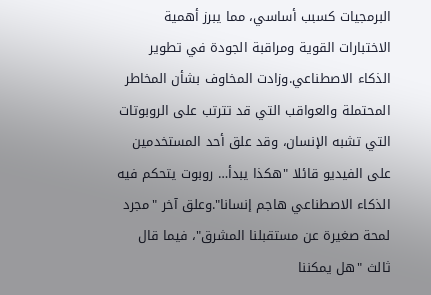البرمجيات كسبب أساسي، مما يبرز أهمية الاختبارات القوية ومراقبة الجودة في تطوير الذكاء الاصطناعي.وزادت المخاوف بشأن المخاطر المحتملة والعواقب التي قد تترتب على الروبوتات التي تشبه الإنسان، وقد علق أحد المستخدمين على الفيديو قائلا "هكذا يبدأ… روبوت يتحكم فيه الذكاء الاصطناعي هاجم إنسانا".وعلق آخر "مجرد لمحة صغيرة عن مستقبلنا المشرق"، فيما قال ثالث "هل يمكننا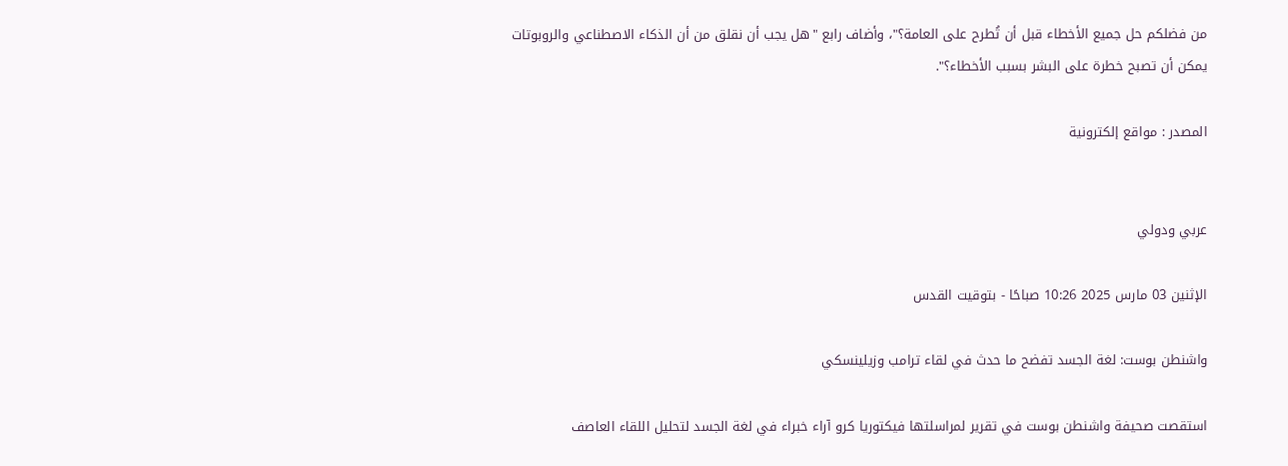من فضلكم حل جميع الأخطاء قبل أن تُطرح على العامة؟"، وأضاف رابع "هل يجب أن نقلق من أن الذكاء الاصطناعي والروبوتات يمكن أن تصبح خطرة على البشر بسبب الأخطاء؟".

المصدر : مواقع إلكترونية


عربي ودولي

الإثنين 03 مارس 2025 10:26 صباحًا - بتوقيت القدس

واشنطن بوست: لغة الجسد تفضح ما حدث في لقاء ترامب وزيلينسكي

استقصت صحيفة واشنطن بوست في تقرير لمراسلتها فيكتوريا كرو آراء خبراء في لغة الجسد لتحليل اللقاء العاصف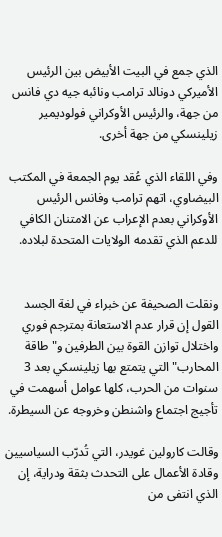الذي جمع في البيت الأبيض بين الرئيس الأميركي دونالد ترامب ونائبه جيه دي فانس من جهة، والرئيس الأوكراني فولوديمير زيلينسكي من جهة أخرى.

وفي اللقاء الذي عُقد يوم الجمعة في المكتب البيضاوي، اتهم ترامب وفانس الرئيس الأوكراني بعدم الإعراب عن الامتنان الكافي للدعم الذي تقدمه الولايات المتحدة لبلاده.


ونقلت الصحيفة عن خبراء في لغة الجسد القول إن قرار عدم الاستعانة بمترجم فوري واختلال توازن القوة بين الطرفين و"طاقة المحارب" التي يتمتع بها زيلينسكي بعد 3 سنوات من الحرب، كلها عوامل أسهمت في تأجيج اجتماع واشنطن وخروجه عن السيطرة.

وقالت كارولين غويدر، التي تُدرّب السياسيين وقادة الأعمال على التحدث بثقة ودراية، إن الذي انتفى من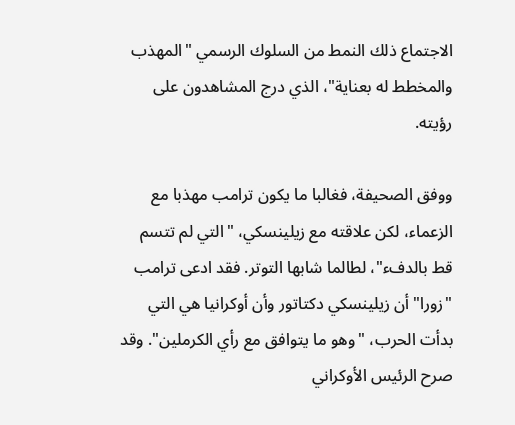الاجتماع ذلك النمط من السلوك الرسمي "المهذب والمخطط له بعناية"، الذي درج المشاهدون على رؤيته.

ووفق الصحيفة، فغالبا ما يكون ترامب مهذبا مع الزعماء، لكن علاقته مع زيلينسكي، "التي لم تتسم قط بالدفء"، لطالما شابها التوتر. فقد ادعى ترامب "زورا" أن زيلينسكي دكتاتور وأن أوكرانيا هي التي بدأت الحرب، "وهو ما يتوافق مع رأي الكرملين". وقد صرح الرئيس الأوكراني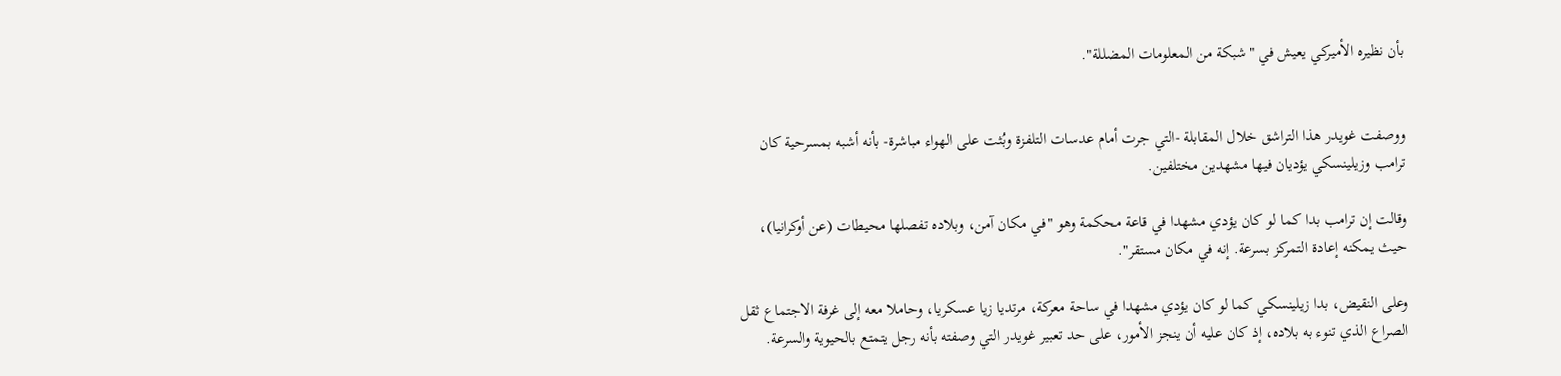بأن نظيره الأميركي يعيش في "شبكة من المعلومات المضللة".


ووصفت غويدر هذا التراشق خلال المقابلة -التي جرت أمام عدسات التلفزة وبُثت على الهواء مباشرة- بأنه أشبه بمسرحية كان ترامب وزيلينسكي يؤديان فيها مشهدين مختلفين.

وقالت إن ترامب بدا كما لو كان يؤدي مشهدا في قاعة محكمة وهو "في مكان آمن، وبلاده تفصلها محيطات (عن أوكرانيا)، حيث يمكنه إعادة التمركز بسرعة. إنه في مكان مستقر".

وعلى النقيض، بدا زيلينسكي كما لو كان يؤدي مشهدا في ساحة معركة، مرتديا زيا عسكريا، وحاملا معه إلى غرفة الاجتماع ثقل الصراع الذي تنوء به بلاده، إذ كان عليه أن ينجز الأمور، على حد تعبير غويدر التي وصفته بأنه رجل يتمتع بالحيوية والسرعة.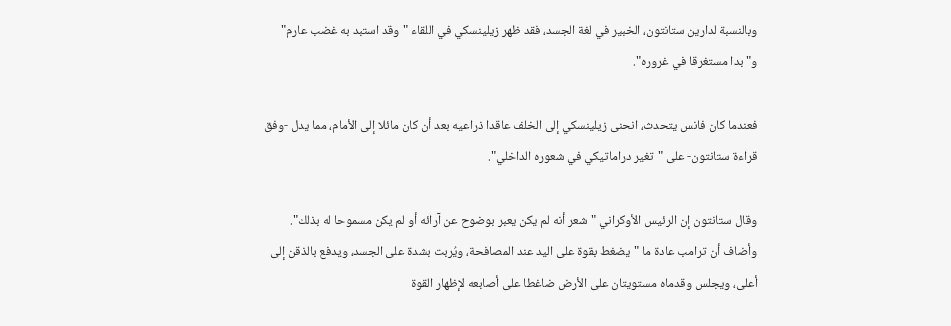وبالنسبة لدارين ستانتون، الخبير في لغة الجسد، فقد ظهر زيلينسكي في اللقاء "وقد استبد به غضب عارم" و"بدا مستغرقا في غروره".

فعندما كان فانس يتحدث، انحنى زيلينسكي إلى الخلف عاقدا ذراعيه بعد أن كان مائلا إلى الأمام، مما يدل -وفق قراءة ستانتون- على "تغير دراماتيكي في شعوره الداخلي".

وقال ستانتون إن الرئيس الأوكراني "شعر أنه لم يكن يعبر بوضوح عن آرائه أو لم يكن مسموحا له بذلك". وأضاف أن ترامب عادة ما "يضغط بقوة على اليد عند المصافحة، ويُربت بشدة على الجسد، ويدفع بالذقن إلى أعلى، ويجلس وقدماه مستويتان على الأرض ضاغطا على أصابعه لإظهار القوة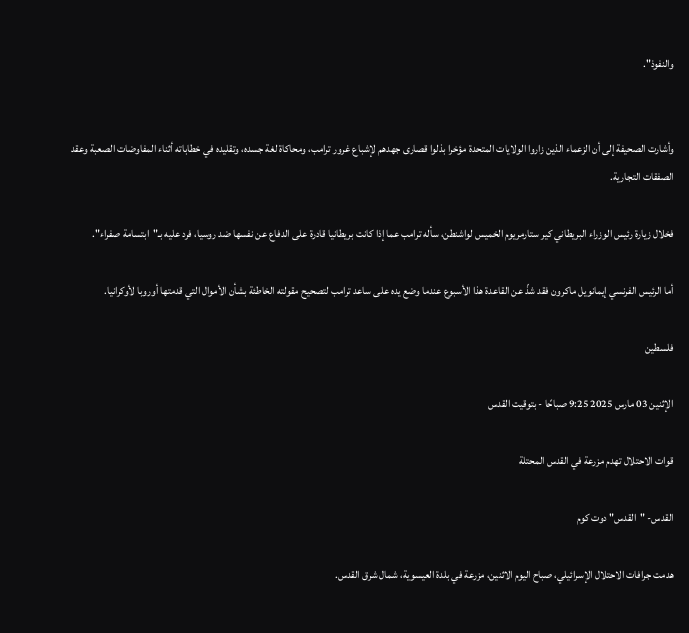والنفوذ".


وأشارت الصحيفة إلى أن الزعماء الذين زاروا الولايات المتحدة مؤخرا بذلوا قصارى جهدهم لإشباع غرور ترامب، ومحاكاة لغة جسده، وتقليده في خطاباته أثناء المفاوضات الصعبة وعقد الصفقات التجارية.

فخلال زيارة رئيس الوزراء البريطاني كير ستارمريوم الخميس لواشنطن، سأله ترامب عما إذا كانت بريطانيا قادرة على الدفاع عن نفسها ضد روسيا، فرد عليه بـ"ابتسامة صفراء".

أما الرئيس الفرنسي إيمانويل ماكرون فقد شذّ عن القاعدة هذا الأسبوع عندما وضع يده على ساعد ترامب لتصحيح مقولته الخاطئة بشأن الأموال التي قدمتها أوروبا لأوكرانيا.

فلسطين

الإثنين 03 مارس 2025 9:25 صباحًا - بتوقيت القدس

قوات الاحتلال تهدم مزرعة في القدس المحتلة

القدس- "القدس" دوت كوم

هدمت جرافات الاحتلال الإسرائيلي، صباح اليوم الاثنين، مزرعة في بلدة العيسوية، شمال شرق القدس.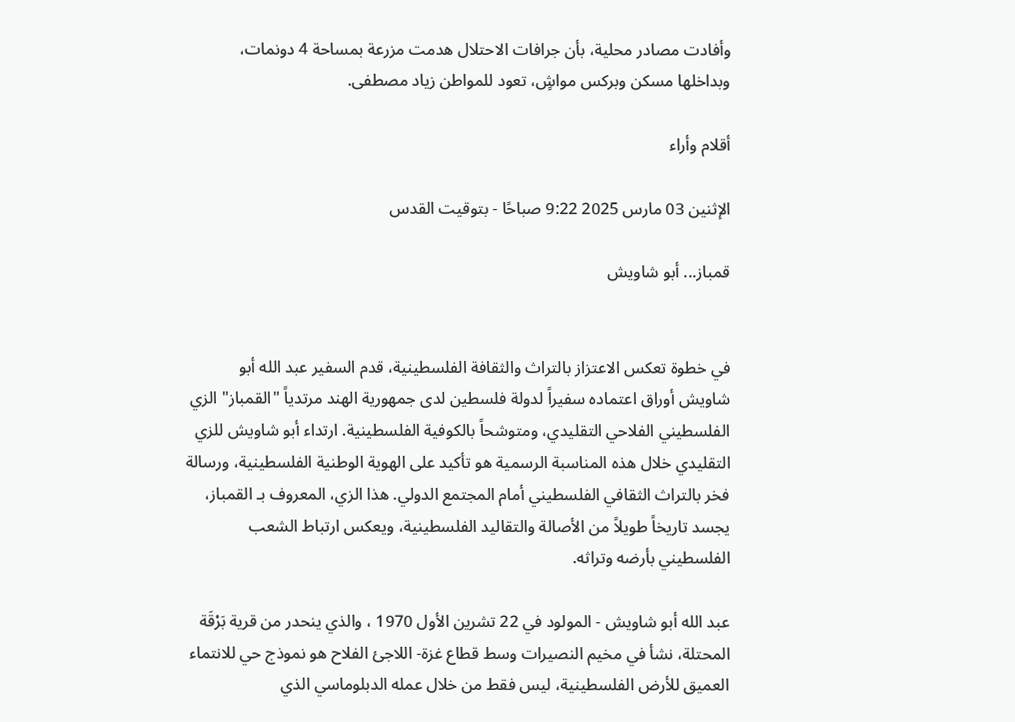وأفادت مصادر محلية، بأن جرافات الاحتلال هدمت مزرعة بمساحة 4 دونمات، وبداخلها مسكن وبركس مواشٍ، تعود للمواطن زياد مصطفى.

أقلام وأراء

الإثنين 03 مارس 2025 9:22 صباحًا - بتوقيت القدس

قمباز... أبو شاويش


في خطوة تعكس الاعتزاز بالتراث والثقافة الفلسطينية، قدم السفير عبد الله أبو شاويش أوراق اعتماده سفيراً لدولة فلسطين لدى جمهورية الهند مرتدياً "القمباز" الزي الفلسطيني الفلاحي التقليدي، ومتوشحاً بالكوفية الفلسطينية. ارتداء أبو شاويش للزي التقليدي خلال هذه المناسبة الرسمية هو تأكيد على الهوية الوطنية الفلسطينية، ورسالة فخر بالتراث الثقافي الفلسطيني أمام المجتمع الدولي. هذا الزي، المعروف بـ القمباز، يجسد تاريخاً طويلاً من الأصالة والتقاليد الفلسطينية، ويعكس ارتباط الشعب الفلسطيني بأرضه وتراثه.

عبد الله أبو شاويش - المولود في 22 تشرين الأول 1970 ، والذي ينحدر من قرية بَرْقَة المحتلة، نشأ في مخيم النصيرات وسط قطاع غزة- اللاجئ الفلاح هو نموذج حي للانتماء العميق للأرض الفلسطينية، ليس فقط من خلال عمله الدبلوماسي الذي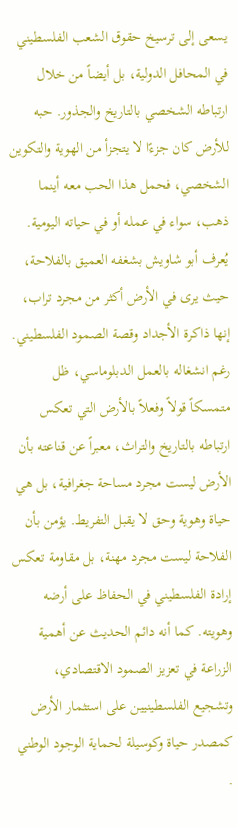يسعى إلى ترسيخ حقوق الشعب الفلسطيني في المحافل الدولية، بل أيضاً من خلال ارتباطه الشخصي بالتاريخ والجذور. حبه للأرض كان جزءًا لا يتجزأ من الهوية والتكوين الشخصي، فحمل هذا الحب معه أينما ذهب، سواء في عمله أو في حياته اليومية. يُعرف أبو شاويش بشغفه العميق بالفلاحة، حيث يرى في الأرض أكثر من مجرد تراب، إنها ذاكرة الأجداد وقصة الصمود الفلسطيني. رغم انشغاله بالعمل الدبلوماسي، ظل متمسكاً قولاً وفعلاً بالأرض التي تعكس ارتباطه بالتاريخ والتراث، معبراً عن قناعته بأن الأرض ليست مجرد مساحة جغرافية، بل هي حياة وهوية وحق لا يقبل التفريط. يؤمن بأن الفلاحة ليست مجرد مهنة، بل مقاومة تعكس إرادة الفلسطيني في الحفاظ على أرضه وهويته. كما أنه دائم الحديث عن أهمية الزراعة في تعزيز الصمود الاقتصادي، وتشجيع الفلسطينيين على استثمار الأرض كمصدر حياة وكوسيلة لحماية الوجود الوطني .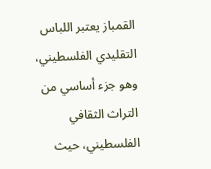القمباز يعتبر اللباس التقليدي الفلسطيني، وهو جزء أساسي من التراث الثقافي الفلسطيني، حيث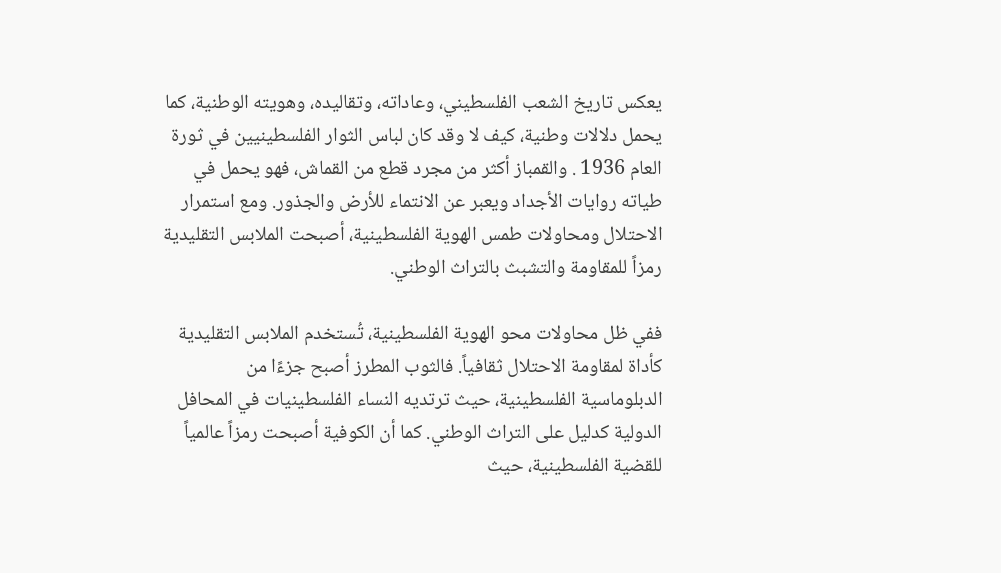يعكس تاريخ الشعب الفلسطيني، وعاداته، وتقاليده، وهويته الوطنية، كما يحمل دلالات وطنية، كيف لا وقد كان لباس الثوار الفلسطينيين في ثورة العام 1936 . والقمباز أكثر من مجرد قطع من القماش، فهو يحمل في طياته روايات الأجداد ويعبر عن الانتماء للأرض والجذور. ومع استمرار الاحتلال ومحاولات طمس الهوية الفلسطينية، أصبحت الملابس التقليدية رمزاً للمقاومة والتشبث بالتراث الوطني.

ففي ظل محاولات محو الهوية الفلسطينية، تُستخدم الملابس التقليدية كأداة لمقاومة الاحتلال ثقافياً. فالثوب المطرز أصبح جزءًا من الدبلوماسية الفلسطينية، حيث ترتديه النساء الفلسطينيات في المحافل الدولية كدليل على التراث الوطني. كما أن الكوفية أصبحت رمزاً عالمياً للقضية الفلسطينية، حيث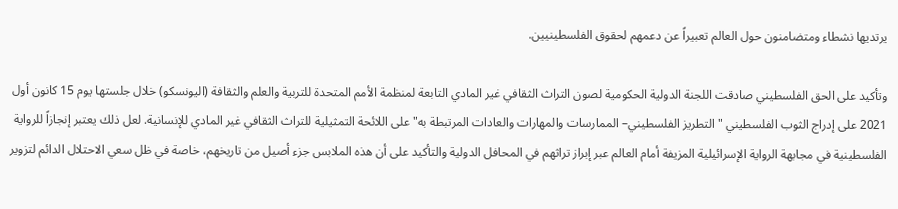يرتديها نشطاء ومتضامنون حول العالم تعبيراً عن دعمهم لحقوق الفلسطينيين.

وتأكيد على الحق الفلسطيني صادقت اللجنة الدولية الحكومية لصون التراث الثقافي غير المادي التابعة لمنظمة الأمم المتحدة للتربية والعلم والثقافة (اليونسكو) خلال جلستها يوم 15 كانون أول 2021 على إدراج الثوب الفلسطيني "التطريز الفلسطيني– الممارسات والمهارات والعادات المرتبطة به" على اللائحة التمثيلية للتراث الثقافي غير المادي للإنسانية. لعل ذلك يعتبر إنجازاً للرواية الفلسطينية في مجابهة الرواية الإسرائيلية المزيفة أمام العالم عبر إبراز تراثهم في المحافل الدولية والتأكيد على أن هذه الملابس جزء أصيل من تاريخهم، خاصة في ظل سعي الاحتلال الدائم لتزوير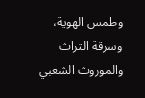وطمس الهوية، وسرقة التراث والموروث الشعبي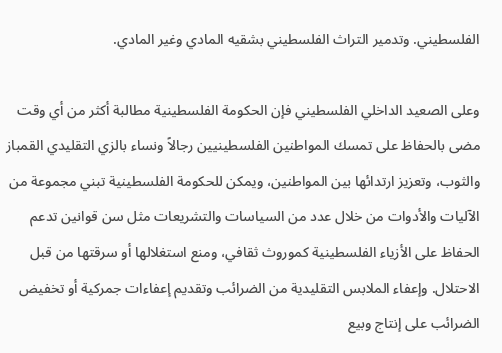الفلسطيني. وتدمير التراث الفلسطيني بشقيه المادي وغير المادي.

وعلى الصعيد الداخلي الفلسطيني فإن الحكومة الفلسطينية مطالبة أكثر من أي وقت مضى بالحفاظ على تمسك المواطنين الفلسطينيين رجالاً ونساء بالزي التقليدي القمباز والثوب، وتعزيز ارتدائها بين المواطنين، ويمكن للحكومة الفلسطينية تبني مجموعة من الآليات والأدوات من خلال عدد من السياسات والتشريعات مثل سن قوانين تدعم الحفاظ على الأزياء الفلسطينية كموروث ثقافي، ومنع استغلالها أو سرقتها من قبل الاحتلال. وإعفاء الملابس التقليدية من الضرائب وتقديم إعفاءات جمركية أو تخفيض الضرائب على إنتاج وبيع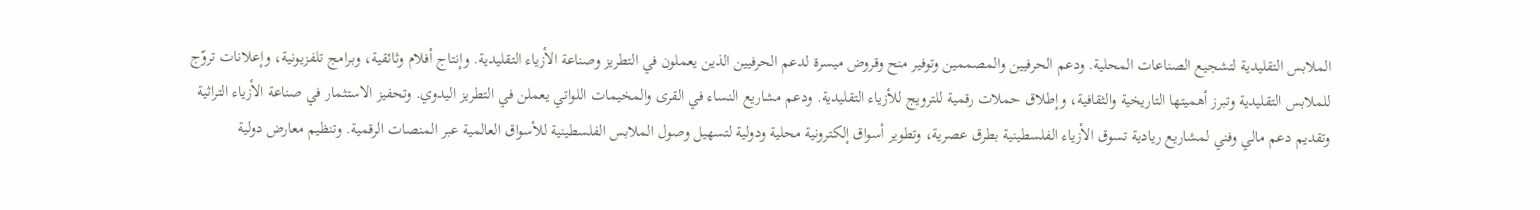الملابس التقليدية لتشجيع الصناعات المحلية. ودعم الحرفيين والمصممين وتوفير منح وقروض ميسرة لدعم الحرفيين الذين يعملون في التطريز وصناعة الأزياء التقليدية. وإنتاج أفلام وثائقية، وبرامج تلفزيونية، وإعلانات تروّج للملابس التقليدية وتبرز أهميتها التاريخية والثقافية، وإطلاق حملات رقمية للترويج للأزياء التقليدية. ودعم مشاريع النساء في القرى والمخيمات اللواتي يعملن في التطريز اليدوي. وتحفيز الاستثمار في صناعة الأزياء التراثية وتقديم دعم مالي وفني لمشاريع ريادية تسوق الأزياء الفلسطينية بطرق عصرية، وتطوير أسواق إلكترونية محلية ودولية لتسهيل وصول الملابس الفلسطينية للأسواق العالمية عبر المنصات الرقمية. وتنظيم معارض دولية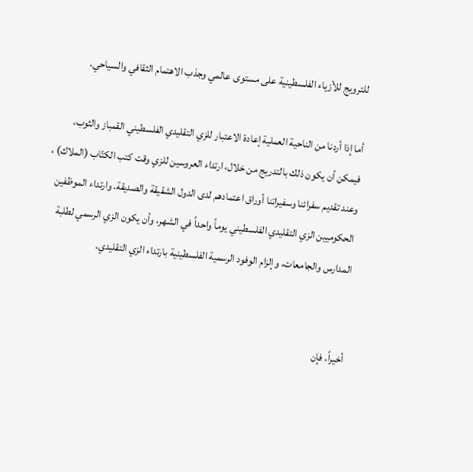للترويج للأزياء الفلسطينية على مستوى عالمي وجذب الاهتمام الثقافي والسياحي.

أما إذا أردنا من الناحية العملية إعادة الاعتبار للزي التقليدي الفلسطيني القمباز والثوب، فيمكن أن يكون ذلك بالتدريج من خلال، ارتداء العروسين للزي وقت كتب الكتّاب (الملاك) ، وعند تقديم سفرائنا وسفيراتنا أوراق اعتمادهم لدى الدول الشقيقة والصديقة. وارتداء الموظفين الحكوميين الزي التقليدي الفلسطيني يوماً واحداً في الشهر، وأن يكون الزي الرسمي لطلبة المدارس والجامعات، وإلزام الوفود الرسمية الفلسطينية بارتداء الزي التقليدي.


أخيراً، فإن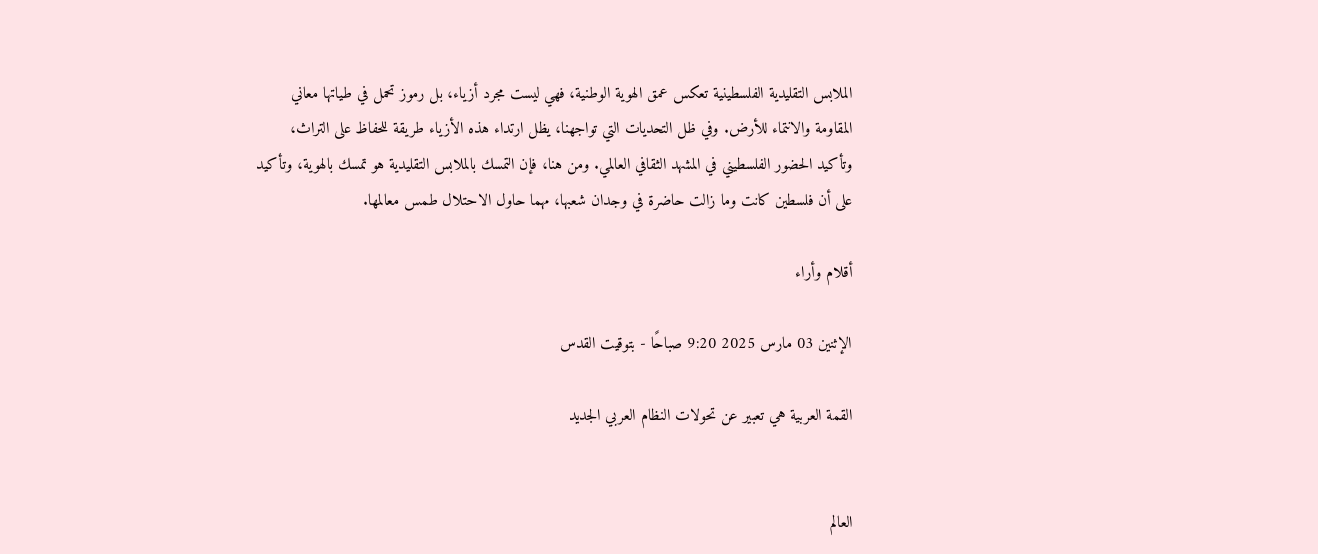الملابس التقليدية الفلسطينية تعكس عمق الهوية الوطنية، فهي ليست مجرد أزياء، بل رموز تحمل في طياتها معاني المقاومة والانتماء للأرض. وفي ظل التحديات التي تواجهنا، يظل ارتداء هذه الأزياء طريقة للحفاظ على التراث، وتأكيد الحضور الفلسطيني في المشهد الثقافي العالمي. ومن هنا، فإن التمسك بالملابس التقليدية هو تمسك بالهوية، وتأكيد على أن فلسطين كانت وما زالت حاضرة في وجدان شعبها، مهما حاول الاحتلال طمس معالمها.

أقلام وأراء

الإثنين 03 مارس 2025 9:20 صباحًا - بتوقيت القدس

القمة العربية هي تعبير عن تحولات النظام العربي الجديد


العالم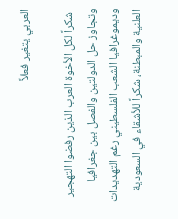العربي يتغير فعلاً

 شكراً لكل الأخوة العرب الذين رفضوا التهجير وتجاوز حل الدولتين والفصل بين جغرافيا وديموغرافيا الشعب الفلسطيني رغم التهديدات العلنية والمبطنة، شكراً للأشقاء في السعودية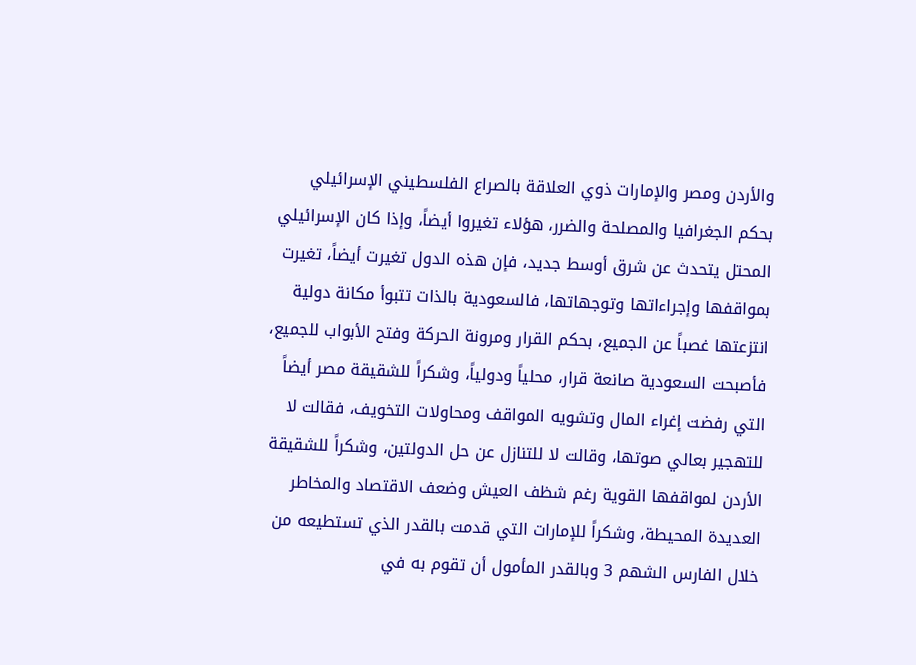والأردن ومصر والإمارات ذوي العلاقة بالصراع الفلسطيني الإسرائيلي بحكم الجغرافيا والمصلحة والضرر، هؤلاء تغيروا أيضاً، وإذا كان الإسرائيلي المحتل يتحدث عن شرق أوسط جديد، فإن هذه الدول تغيرت أيضاً، تغيرت بمواقفها وإجراءاتها وتوجهاتها، فالسعودية بالذات تتبوأ مكانة دولية انتزعتها غصباً عن الجميع، بحكم القرار ومرونة الحركة وفتح الأبواب للجميع، فأصبحت السعودية صانعة قرار، محلياً ودولياً، وشكراً للشقيقة مصر أيضاً التي رفضت إغراء المال وتشويه المواقف ومحاولات التخويف، فقالت لا للتهجير بعالي صوتها، وقالت لا للتنازل عن حل الدولتين، وشكراً للشقيقة الأردن لمواقفها القوية رغم شظف العيش وضعف الاقتصاد والمخاطر العديدة المحيطة، وشكراً للإمارات التي قدمت بالقدر الذي تستطيعه من خلال الفارس الشهم 3 وبالقدر المأمول أن تقوم به في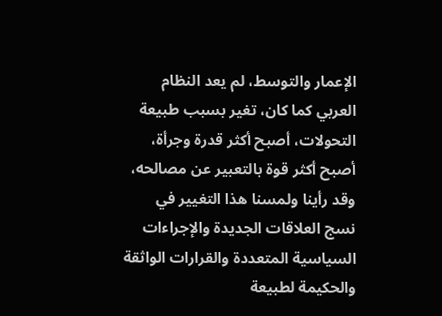الإعمار والتوسط، لم يعد النظام العربي كما كان، تغير بسبب طبيعة التحولات، أصبح أكثر قدرة وجرأة، أصبح أكثر قوة بالتعبير عن مصالحه، وقد رأينا ولمسنا هذا التغيير في نسج العلاقات الجديدة والإجراءات السياسية المتعددة والقرارات الواثقة والحكيمة لطبيعة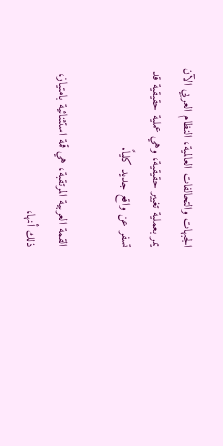الجبهات والتحالفات العالمية، النظام العربي الآن يمر بعملية تغيير حقيقية، وهي عملية حقيقية قد تسفر عن واقع جديد كلياً.

القمة العربية المرتقبة، هي قمة استثنائية بامتياز، ذلك أنها،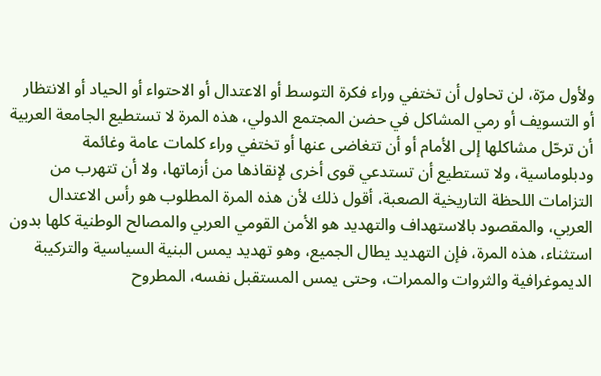ولأول مرّة، لن تحاول أن تختفي وراء فكرة التوسط أو الاعتدال أو الاحتواء أو الحياد أو الانتظار أو التسويف أو رمي المشاكل في حضن المجتمع الدولي، هذه المرة لا تستطيع الجامعة العربية أن ترحّل مشاكلها إلى الأمام أو أن تتغاضى عنها أو تختفي وراء كلمات عامة وغائمة ودبلوماسية، ولا تستطيع أن تستدعي قوى أخرى لإنقاذها من أزماتها، ولا أن تتهرب من التزامات اللحظة التاريخية الصعبة، أقول ذلك لأن هذه المرة المطلوب هو رأس الاعتدال العربي، والمقصود بالاستهداف والتهديد هو الأمن القومي العربي والمصالح الوطنية كلها بدون استثناء، هذه المرة، فإن التهديد يطال الجميع، وهو تهديد يمس البنية السياسية والتركيبة الديموغرافية والثروات والممرات، وحتى يمس المستقبل نفسه، المطروح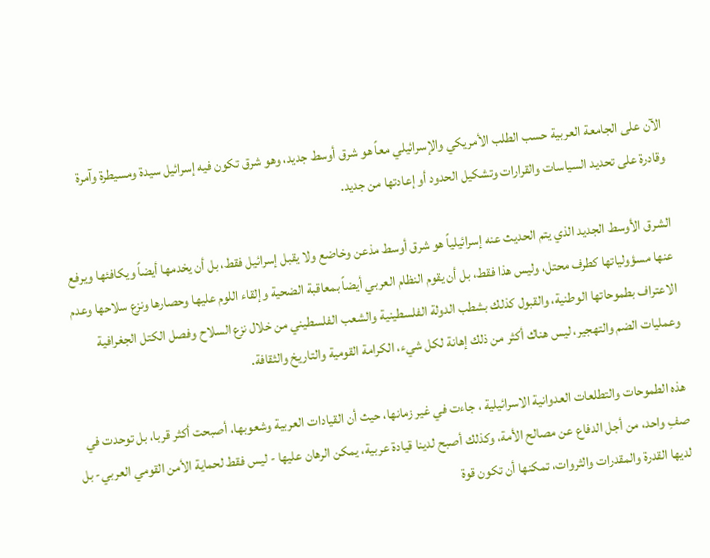الآن على الجامعة العربية حسب الطلب الأمريكي والإسرائيلي معاً هو شرق أوسط جديد، وهو شرق تكون فيه إسرائيل سيدة ومسيطرة وآمرة وقادرة على تحديد السياسات والقرارات وتشكيل الحدود أو إعادتها من جديد.

الشرق الأوسط الجديد الذي يتم الحديث عنه إسرائيلياً هو شرق أوسط مذعن وخاضع ولا يقبل إسرائيل فقط، بل أن يخدمها أيضاً ويكافئها ويرفع عنها مسؤولياتها كطرف محتل، وليس هذا فقط، بل أن يقوم النظام العربي أيضاً بمعاقبة الضحية وإلقاء اللوم عليها وحصارها ونزع سلاحها وعدم الاعتراف بطموحاتها الوطنية، والقبول كذلك بشطب الدولة الفلسطينية والشعب الفلسطيني من خلال نزع السلاح وفصل الكتل الجغرافية وعمليات الضم والتهجير، ليس هناك أكثر من ذلك إهانة لكل شيء، الكرامة القومية والتاريخ والثقافة.

هذه الطموحات والتطلعات العدوانية الاسرائيلية ، جاءت في غير زمانها، حيث أن القيادات العربية وشعوبها، أصبحت أكثر قربا، بل توحدت في صفِ واحد، من أجل الدفاع عن مصالح الأمة، وكذلك أصبح لدينا قيادة عربية، يمكن الرهان عليها - ليس فقط لحماية الأمن القومي العربي- بل لديها القدرة والمقدرات والثروات، تمكنها أن تكون قوة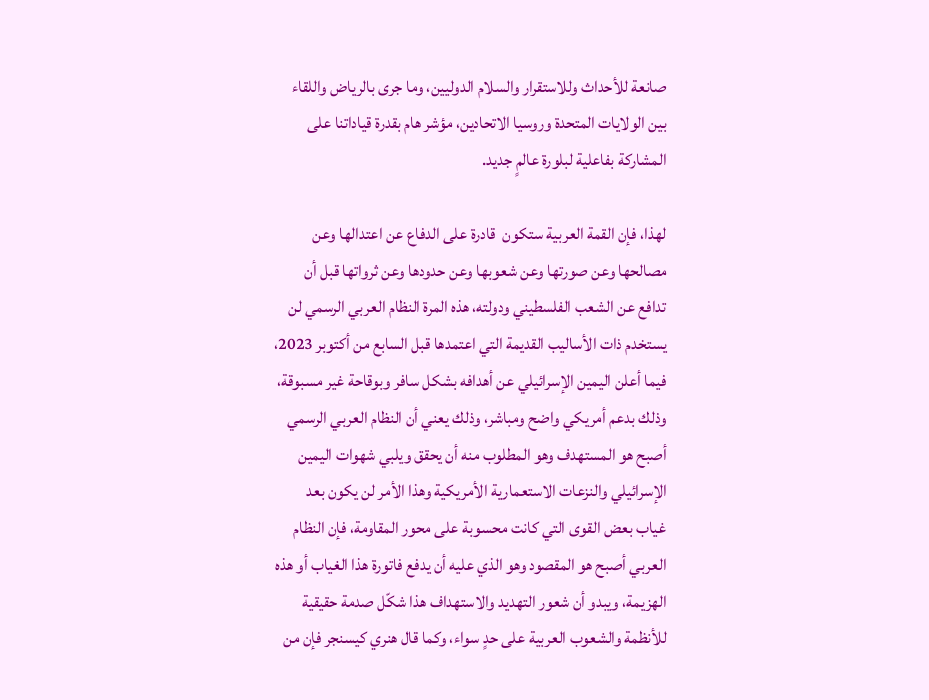صانعة للأحداث وللاستقرار والسلام الدوليين، وما جرى بالرياض واللقاء بين الولايات المتحدة وروسيا الاتحادين، مؤشر هام بقدرة قياداتنا على المشاركة بفاعلية لبلورة عالمٍ جديد.

لهذا، فإن القمة العربية ستكون  قادرة على الدفاع عن اعتدالها وعن مصالحها وعن صورتها وعن شعوبها وعن حدودها وعن ثرواتها قبل أن تدافع عن الشعب الفلسطيني ودولته، هذه المرة النظام العربي الرسمي لن يستخدم ذات الأساليب القديمة التي اعتمدها قبل السابع من أكتوبر 2023، فيما أعلن اليمين الإسرائيلي عن أهدافه بشكل سافر وبوقاحة غير مسبوقة، وذلك بدعم أمريكي واضح ومباشر، وذلك يعني أن النظام العربي الرسمي أصبح هو المستهدف وهو المطلوب منه أن يحقق ويلبي شهوات اليمين الإسرائيلي والنزعات الاستعمارية الأمريكية وهذا الأمر لن يكون بعد غياب بعض القوى التي كانت محسوبة على محور المقاومة، فإن النظام العربي أصبح هو المقصود وهو الذي عليه أن يدفع فاتورة هذا الغياب أو هذه الهزيمة، ويبدو أن شعور التهديد والاستهداف هذا شكّل صدمة حقيقية للأنظمة والشعوب العربية على حدٍ سواء، وكما قال هنري كيسنجر فإن من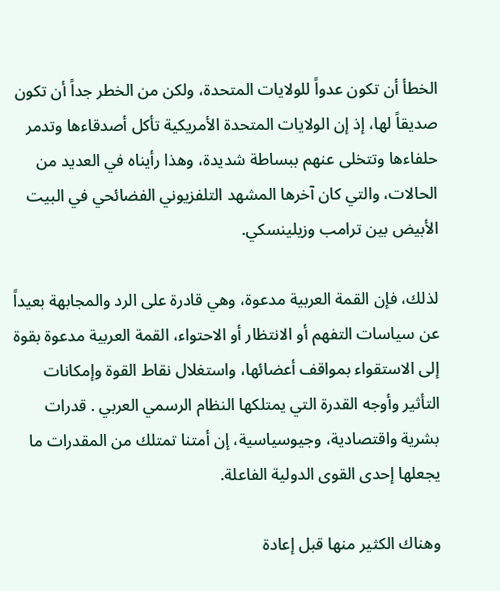الخطأ أن تكون عدواً للولايات المتحدة، ولكن من الخطر جداً أن تكون صديقاً لها، إذ إن الولايات المتحدة الأمريكية تأكل أصدقاءها وتدمر حلفاءها وتتخلى عنهم ببساطة شديدة، وهذا رأيناه في العديد من الحالات، والتي كان آخرها المشهد التلفزيوني الفضائحي في البيت الأبيض بين ترامب وزيلينسكي.

لذلك، فإن القمة العربية مدعوة، وهي قادرة على الرد والمجابهة بعيداً عن سياسات التفهم أو الانتظار أو الاحتواء، القمة العربية مدعوة بقوة إلى الاستقواء بمواقف أعضائها، واستغلال نقاط القوة وإمكانات التأثير وأوجه القدرة التي يمتلكها النظام الرسمي العربي . قدرات بشرية واقتصادية، وجيوسياسية، إن أمتنا تمتلك من المقدرات ما يجعلها إحدى القوى الدولية الفاعلة.

وهناك الكثير منها قبل إعادة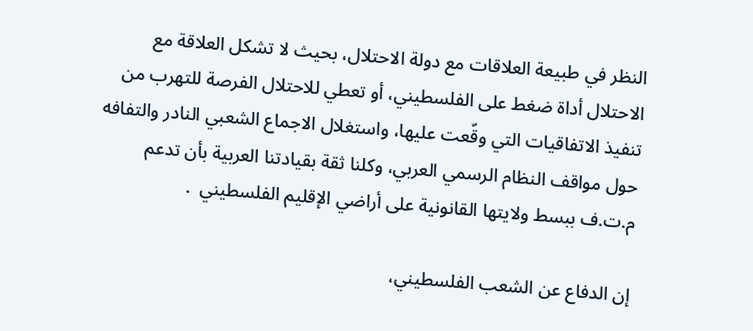النظر في طبيعة العلاقات مع دولة الاحتلال، بحيث لا تشكل العلاقة مع الاحتلال أداة ضغط على الفلسطيني، أو تعطي للاحتلال الفرصة للتهرب من تنفيذ الاتفاقيات التي وقّعت عليها، واستغلال الاجماع الشعبي النادر والتفافه حول مواقف النظام الرسمي العربي، وكلنا ثقة بقيادتنا العربية بأن تدعم م.ت.ف ببسط ولايتها القانونية على أراضي الإقليم الفلسطيني  .

إن الدفاع عن الشعب الفلسطيني،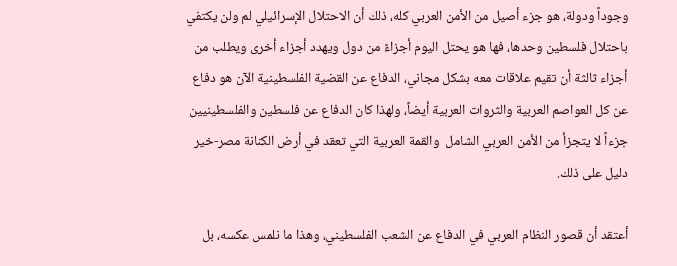وجوداً ودولة، هو جزء أصيل من الأمن العربي كله، ذلك أن الاحتلال الإسرائيلي لم ولن يكتفي باحتلال فلسطين وحدها، فها هو يحتل اليوم أجزاءً من دول ويهدد أجزاء أخرى ويطلب من أجزاء ثالثة أن تقيم علاقات معه بشكل مجاني، الدفاع عن القضية الفلسطينية الآن هو دفاع عن كل العواصم العربية والثروات العربية أيضاً، ولهذا كان الدفاع عن فلسطين والفلسطينيين جزءاً لا يتجزأ من الأمن العربي الشامل  والقمة العربية التي تعقد في أرض الكنانة مصر-خير دليل على ذلك.

أعتقد أن قصور النظام العربي في الدفاع عن الشعب الفلسطيني، وهذا ما نلمس عكسه، بل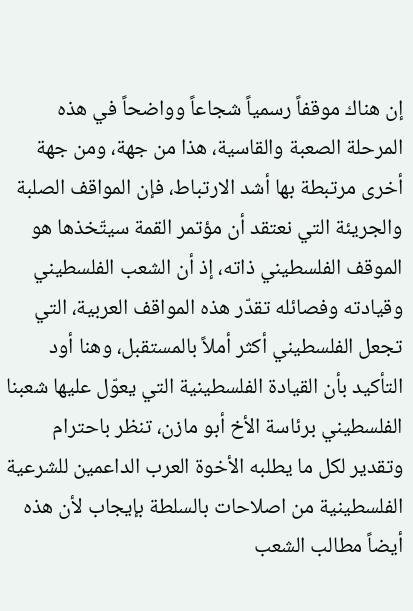إن هناك موقفاً رسمياً شجاعاً وواضحاً في هذه المرحلة الصعبة والقاسية، هذا من جهة، ومن جهة أخرى مرتبطة بها أشد الارتباط، فإن المواقف الصلبة والجريئة التي نعتقد أن مؤتمر القمة سيتّخذها هو الموقف الفلسطيني ذاته، إذ أن الشعب الفلسطيني وقيادته وفصائله تقدّر هذه المواقف العربية، التي تجعل الفلسطيني أكثر أملاً بالمستقبل، وهنا أود التأكيد بأن القيادة الفلسطينية التي يعوّل عليها شعبنا الفلسطيني برئاسة الأخ أبو مازن، تنظر باحترام وتقدير لكل ما يطلبه الأخوة العرب الداعمين للشرعية الفلسطينية من اصلاحات بالسلطة بإيجاب لأن هذه أيضاً مطالب الشعب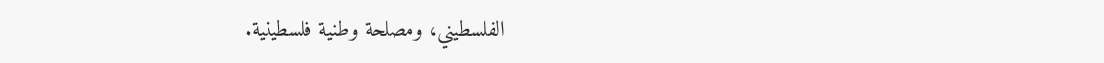الفلسطيني، ومصلحة وطنية فلسطينية.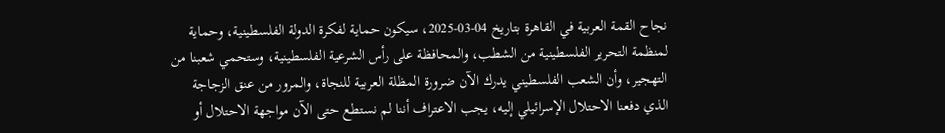نجاح القمة العربية في القاهرة بتاريخ 04-03-2025، سيكون حماية لفكرة الدولة الفلسطينية، وحماية لمنظمة التحرير الفلسطينية من الشطب، والمحافظة على رأس الشرعية الفلسطينية، وستحمي شعبنا من التهجير، وأن الشعب الفلسطيني يدرك الآن ضرورة المظلة العربية للنجاة، والمرور من عنق الزجاجة الذي دفعنا الاحتلال الإسرائيلي إليه، يجب الاعتراف أننا لم نستطع حتى الآن مواجهة الاحتلال أو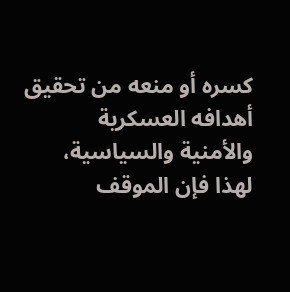كسره أو منعه من تحقيق أهدافه العسكرية والأمنية والسياسية، لهذا فإن الموقف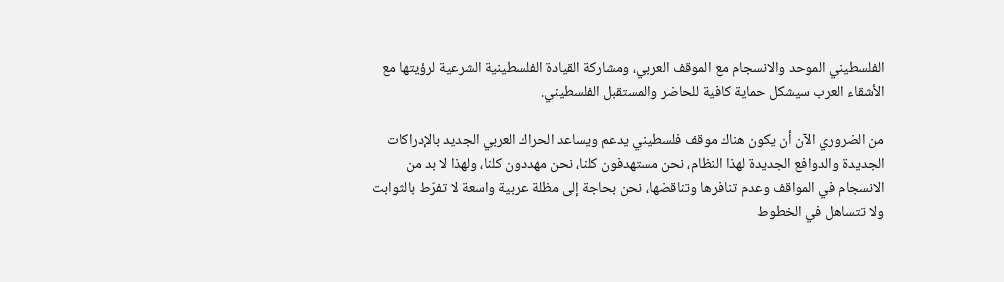الفلسطيني الموحد والانسجام مع الموقف العربي، ومشاركة القيادة الفلسطينية الشرعية لرؤيتها مع الأشقاء العرب سيشكل حماية كافية للحاضر والمستقبل الفلسطيني.

من الضروري الآن أن يكون هناك موقف فلسطيني يدعم ويساعد الحراك العربي الجديد بالإدراكات الجديدة والدوافع الجديدة لهذا النظام، نحن مستهدفون كلنا، نحن مهددون كلنا، ولهذا لا بد من الانسجام في المواقف وعدم تنافرها وتناقضها، نحن بحاجة إلى مظلة عربية واسعة لا تفرّط بالثوابت ولا تتساهل في الخطوط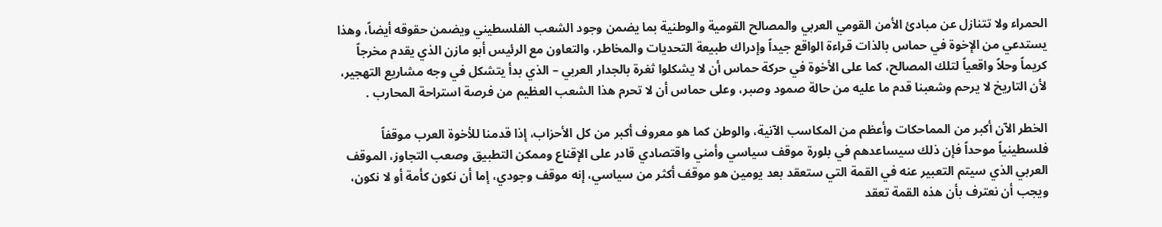الحمراء ولا تتنازل عن مبادئ الأمن القومي العربي والمصالح القومية والوطنية بما يضمن وجود الشعب الفلسطيني ويضمن حقوقه أيضاً، وهذا يستدعي من الإخوة في حماس بالذات قراءة الواقع جيداً وإدراك طبيعة التحديات والمخاطر، والتعاون مع الرئيس أبو مازن الذي يقدم مخرجاً كريماً وحلاً واقعياً لتلك المصالح، كما على الأخوة في حركة حماس أن لا يشكلوا ثغرة بالجدار العربي – الذي بدأ يتشكل في وجه مشاريع التهجير، لأن التاريخ لا يرحم وشعبنا قدم ما عليه من حالة صمود وصبر، وعلى حماس أن لا تحرم هذا الشعب العظيم من فرصة استراحة المحارب .

الخطر الآن أكبر من المماحكات وأعظم من المكاسب الآنية، والوطن كما هو معروف أكبر من كل الأحزاب، إذا قدمنا للأخوة العرب موقفاً فلسطينياً موحداً فإن ذلك سيساعدهم في بلورة موقف سياسي وأمني واقتصادي قادر على الإقناع وممكن التطبيق وصعب التجاوز، الموقف العربي الذي سيتم التعبير عنه في القمة التي ستعقد بعد يومين هو موقف أكثر من سياسي، إنه موقف وجودي، إما أن نكون كأمة أو لا نكون، ويجب أن نعترف بأن هذه القمة تعقد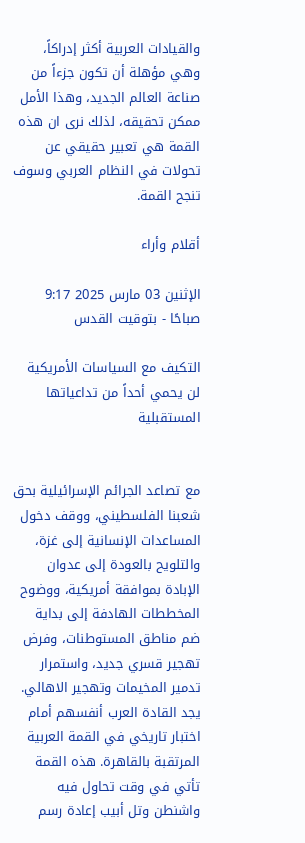والقيادات العربية أكثر إدراكاً، وهي مؤهلة أن تكون جزءاً من صناعة العالم الجديد، وهذا الأمل ممكن تحقيقه، لذلك نرى ان هذه القمة هي تعبير حقيقي عن تحولات في النظام العربي وسوف تنجح القمة.

أقلام وأراء

الإثنين 03 مارس 2025 9:17 صباحًا - بتوقيت القدس

التكيف مع السياسات الأمريكية لن يحمي أحداً من تداعياتها المستقبلية


مع تصاعد الجرائم الإسرائيلية بحق شعبنا الفلسطيني، ووقف دخول المساعدات الإنسانية إلى غزة، والتلويح بالعودة إلى عدوان الإبادة بموافقة أمريكية، ووضوح المخططات الهادفة إلى بداية ضم مناطق المستوطنات، وفرض تهجير قسري جديد، واستمرار تدمير المخيمات وتهجير الاهالي. يجد القادة العرب أنفسهم أمام اختبار تاريخي في القمة العربية المرتقبة بالقاهرة. هذه القمة تأتي في وقت تحاول فيه واشنطن وتل أبيب إعادة رسم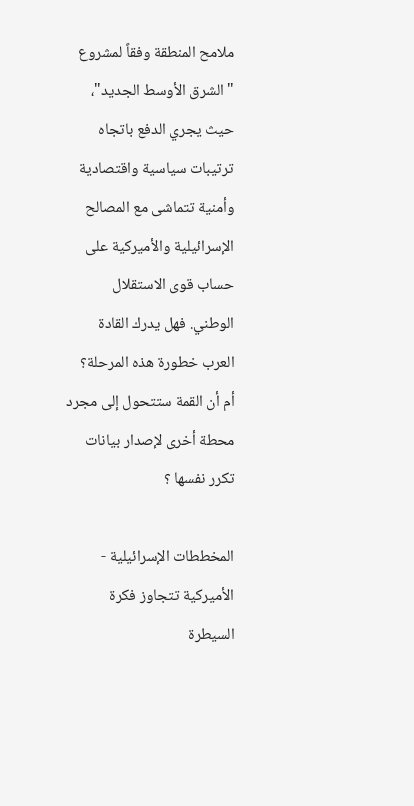ملامح المنطقة وفقاً لمشروع "الشرق الأوسط الجديد"، حيث يجري الدفع باتجاه ترتيبات سياسية واقتصادية وأمنية تتماشى مع المصالح الإسرائيلية والأميركية على حساب قوى الاستقلال الوطني. فهل يدرك القادة العرب خطورة هذه المرحلة؟ أم أن القمة ستتحول إلى مجرد محطة أخرى لإصدار بيانات تكرر نفسها ؟

المخططات الإسرائيلية - الأميركية تتجاوز فكرة السيطرة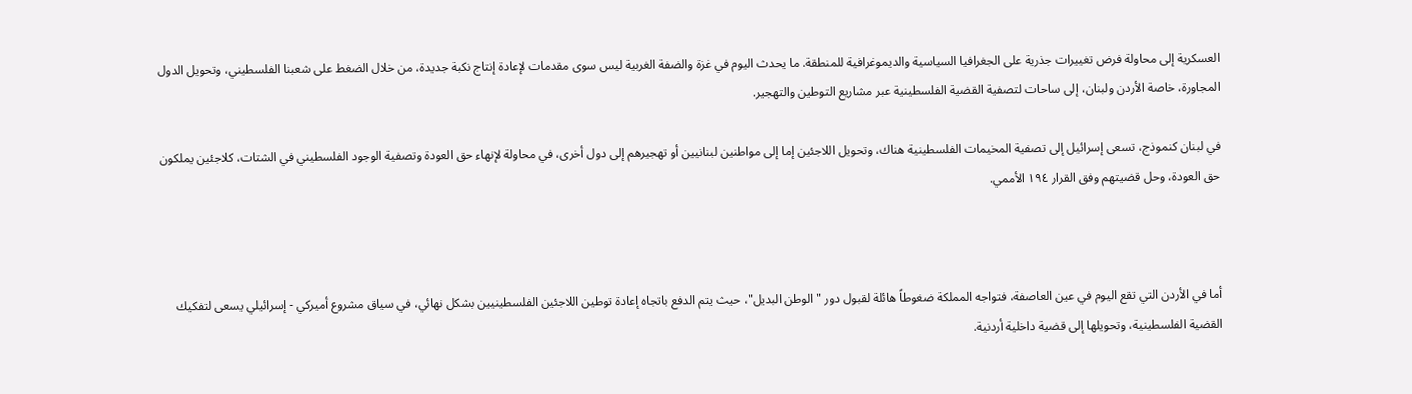العسكرية إلى محاولة فرض تغييرات جذرية على الجغرافيا السياسية والديموغرافية للمنطقة. ما يحدث اليوم في غزة والضفة الغربية ليس سوى مقدمات لإعادة إنتاج نكبة جديدة، من خلال الضغط على شعبنا الفلسطيني، وتحويل الدول المجاورة، خاصة الأردن ولبنان، إلى ساحات لتصفية القضية الفلسطينية عبر مشاريع التوطين والتهجير.

في لبنان كنموذج، تسعى إسرائيل إلى تصفية المخيمات الفلسطينية هناك، وتحويل اللاجئين إما إلى مواطنين لبنانيين أو تهجيرهم إلى دول أخرى، في محاولة لإنهاء حق العودة وتصفية الوجود الفلسطيني في الشتات، كلاجئين يملكون حق العودة، وحل قضيتهم وفق القرار ١٩٤ الأممي.



أما في الأردن التي تقع اليوم في عين العاصفة، فتواجه المملكة ضغوطاً هائلة لقبول دور "الوطن البديل"، حيث يتم الدفع باتجاه إعادة توطين اللاجئين الفلسطينيين بشكل نهائي، في سياق مشروع أميركي - إسرائيلي يسعى لتفكيك القضية الفلسطينية، وتحويلها إلى قضية داخلية أردنية.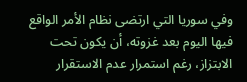وفي سوريا التي ارتضى نظام الأمر الواقع فيها اليوم بعد غزوته، أن يكون تحت الابتزاز، رغم استمرار عدم الاستقرار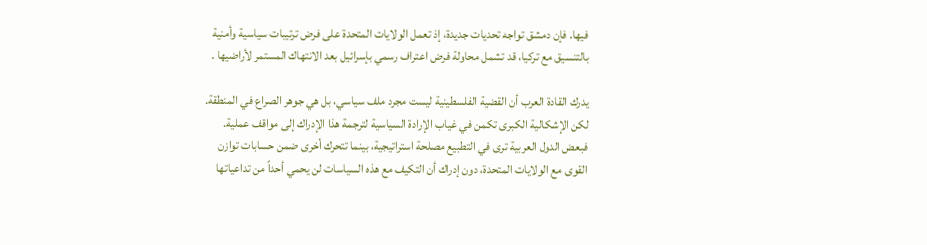فيها. فإن دمشق تواجه تحديات جديدة، إذ تعمل الولايات المتحدة على فرض ترتيبات سياسية وأمنية بالتنسيق مع تركيا، قد تشمل محاولة فرض اعتراف رسمي بإسرائيل بعد الانتهاك المستمر لأراضيها .

يدرك القادة العرب أن القضية الفلسطينية ليست مجرد ملف سياسي، بل هي جوهر الصراع في المنطقة. لكن الإشكالية الكبرى تكمن في غياب الإرادة السياسية لترجمة هذا الإدراك إلى مواقف عملية. فبعض الدول العربية ترى في التطبيع مصلحة استراتيجية، بينما تتحرك أخرى ضمن حسابات توازن القوى مع الولايات المتحدة، دون إدراك أن التكيف مع هذه السياسات لن يحمي أحداً من تداعياتها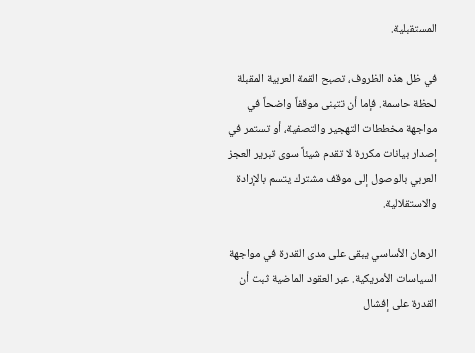المستقبلية.

في ظل هذه الظروف، تصبح القمة العربية المقبلة لحظة حاسمة. فإما أن تتبنى موقفاً واضحاً في مواجهة مخططات التهجير والتصفية، أو تستمر في إصدار بيانات مكررة لا تقدم شيئاً سوى تبرير العجز العربي بالوصول إلى موقف مشترك يتسم بالإرادة والاستقلالية.

الرهان الأساسي يبقى على مدى القدرة في مواجهة السياسات الأمريكية. عبر العقود الماضية ثبت أن القدرة على إفشال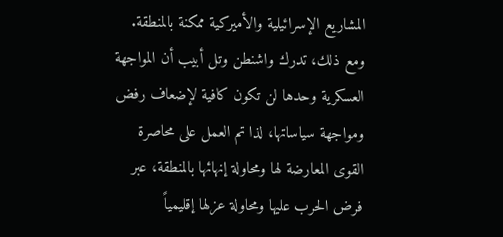المشاريع الإسرائيلية والأميركية ممكنة بالمنطقة. ومع ذلك، تدرك واشنطن وتل أبيب أن المواجهة العسكرية وحدها لن تكون كافية لإضعاف رفض ومواجهة سياساتها، لذا تم العمل على محاصرة القوى المعارضة لها ومحاولة إنهائها بالمنطقة، عبر فرض الحرب عليها ومحاولة عزلها إقليمياً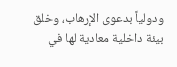ودولياً بدعوى الإرهاب، وخلق بيئة داخلية معادية لها في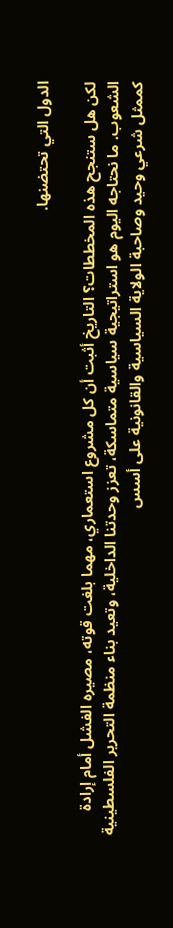الدول التي تحتضنها.

لكن هل ستنجح هذه المخططات؟ التاريخ أثبت أن كل مشروع استعماري، مهما بلغت قوته، مصيره الفشل أمام إرادة الشعوب. ما نحتاجه اليوم هو استراتيجية سياسية متماسكة، تعزز وحدتنا الداخلية، وتعيد بناء منظمة التحرير الفلسطينية كممثل شرعي وحيد وصاحبة الولاية السياسية والقانونية على أسس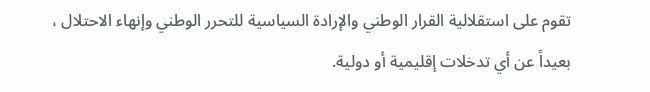تقوم على استقلالية القرار الوطني والإرادة السياسية للتحرر الوطني وإنهاء الاحتلال ، بعيداً عن أي تدخلات إقليمية أو دولية.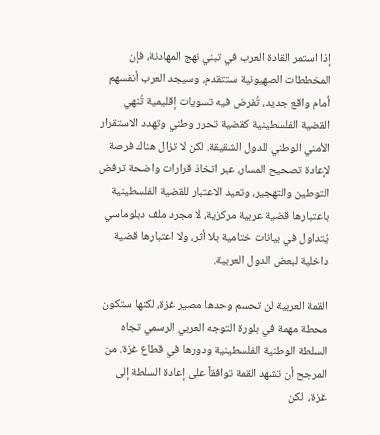إذا استمر القادة العرب في تبني نهج المهادنة، فإن المخططات الصهيونية ستتقدم، وسيجد العرب أنفسهم أمام واقع جديد، تُفرض فيه تسويات إقليمية تُنهي القضية الفلسطينية كقضية تحرر وطني وتهدد الاستقرار الأمني الوطني للدول الشقيقة. لكن لا تزال هناك فرصة لإعادة تصحيح المسار، عبر اتخاذ قرارات واضحة ترفض التوطين والتهجير، وتعيد الاعتبار للقضية الفلسطينية باعتبارها قضية عربية مركزية، لا مجرد ملف دبلوماسي يُتداول في بيانات ختامية بلا أثر، ولا اعتبارها قضية داخلية لبعض الدول العربية.

القمة العربية لن تحسم وحدها مصير غزة، لكنها ستكون محطة مهمة في بلورة التوجه العربي الرسمي تجاه السلطة الوطنية الفلسطينية ودورها في قطاع غزة. من المرجح أن تشهد القمة توافقاً على إعادة السلطة إلى غزة،  لكن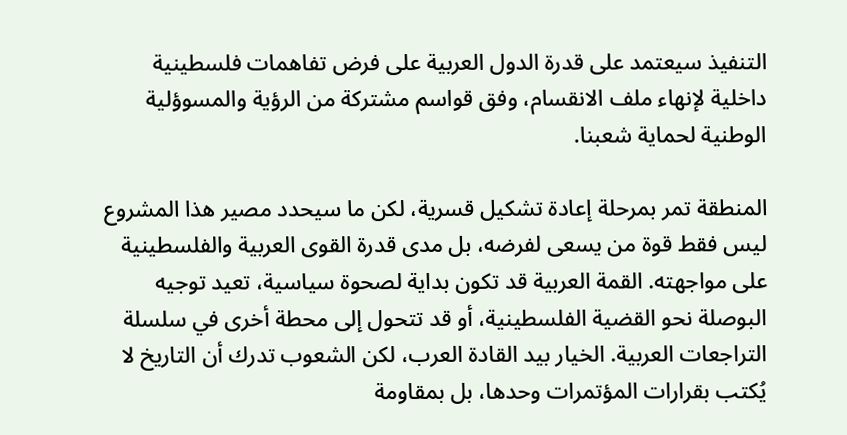التنفيذ سيعتمد على قدرة الدول العربية على فرض تفاهمات فلسطينية داخلية لإنهاء ملف الانقسام، وفق قواسم مشتركة من الرؤية والمسوؤلية الوطنية لحماية شعبنا.

المنطقة تمر بمرحلة إعادة تشكيل قسرية، لكن ما سيحدد مصير هذا المشروع ليس فقط قوة من يسعى لفرضه، بل مدى قدرة القوى العربية والفلسطينية على مواجهته. القمة العربية قد تكون بداية لصحوة سياسية، تعيد توجيه البوصلة نحو القضية الفلسطينية، أو قد تتحول إلى محطة أخرى في سلسلة التراجعات العربية. الخيار بيد القادة العرب، لكن الشعوب تدرك أن التاريخ لا يُكتب بقرارات المؤتمرات وحدها، بل بمقاومة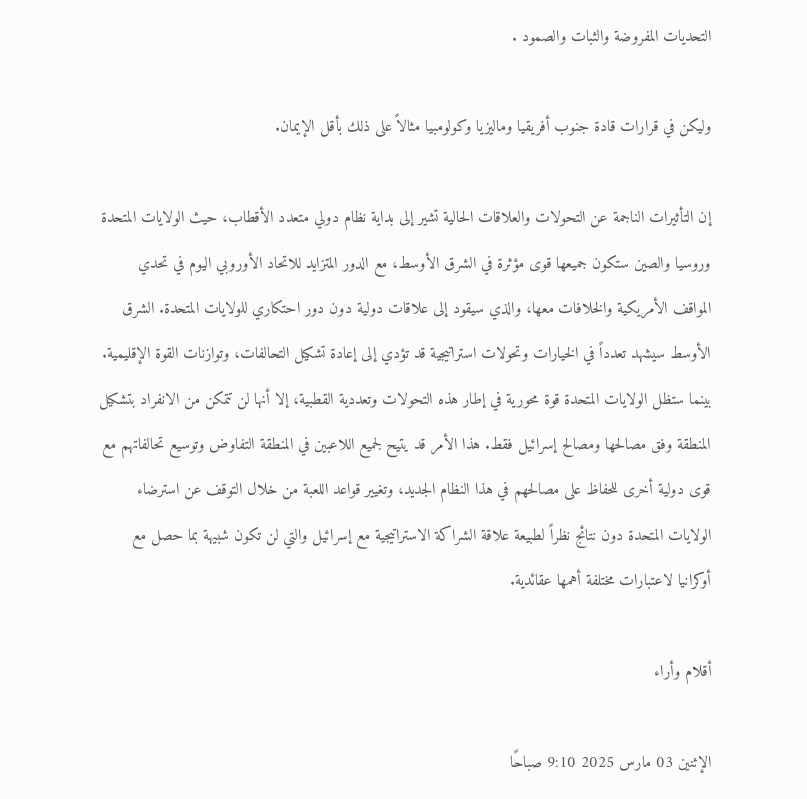التحديات المفروضة والثبات والصمود .

وليكن في قرارات قادة جنوب أفريقيا وماليزيا وكولومبيا مثالاً على ذلك بأقل الإيمان.

إن التأثيرات الناجمة عن التحولات والعلاقات الحالية تشير إلى بداية نظام دولي متعدد الأقطاب، حيث الولايات المتحدة وروسيا والصين ستكون جميعها قوى مؤثرة في الشرق الأوسط، مع الدور المتزايد للاتحاد الأوروبي اليوم في تحدي المواقف الأمريكية والخلافات معها، والذي سيقود إلى علاقات دولية دون دور احتكاري للولايات المتحدة. الشرق الأوسط سيشهد تعدداً في الخيارات وتحولات استراتيجية قد تؤدي إلى إعادة تشكيل التحالفات، وتوازنات القوة الإقليمية. بينما ستظل الولايات المتحدة قوة محورية في إطار هذه التحولات وتعددية القطبية، إلا أنها لن تتمكن من الانفراد بتشكيل المنطقة وفق مصالحها ومصالح إسرائيل فقط. هذا الأمر قد يتيح لجميع اللاعبين في المنطقة التفاوض وتوسيع تحالفاتهم مع قوى دولية أخرى للحفاظ على مصالحهم في هذا النظام الجديد، وتغيير قواعد اللعبة من خلال التوقف عن استرضاء الولايات المتحدة دون نتائج نظراً لطبيعة علاقة الشراكة الاستراتيجية مع إسرائيل والتي لن تكون شبيهة بما حصل مع أوكرانيا لاعتبارات مختلفة أهمها عقائدية.

أقلام وأراء

الإثنين 03 مارس 2025 9:10 صباحًا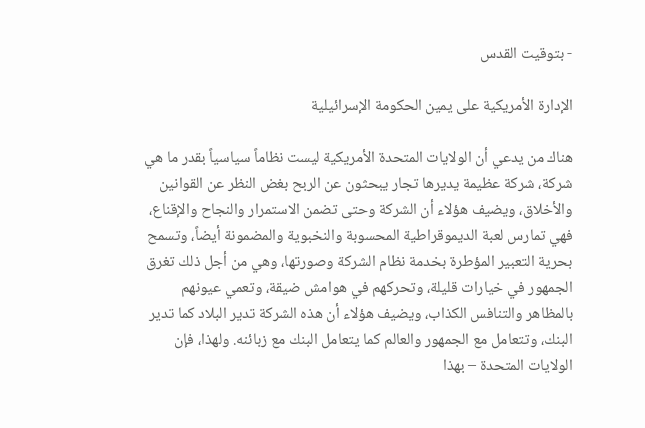- بتوقيت القدس

الإدارة الأمريكية على يمين الحكومة الإسرائيلية

هناك من يدعي أن الولايات المتحدة الأمريكية ليست نظاماً سياسياً بقدر ما هي شركة، شركة عظيمة يديرها تجار يبحثون عن الربح بغض النظر عن القوانين والأخلاق، ويضيف هؤلاء أن الشركة وحتى تضمن الاستمرار والنجاح والإقناع، فهي تمارس لعبة الديموقراطية المحسوبة والنخبوية والمضمونة أيضاً، وتسمح بحرية التعبير المؤطرة بخدمة نظام الشركة وصورتها، وهي من أجل ذلك تغرق الجمهور في خيارات قليلة، وتحركهم في هوامش ضيقة، وتعمي عيونهم بالمظاهر والتنافس الكذاب، ويضيف هؤلاء أن هذه الشركة تدير البلاد كما تدير البنك، وتتعامل مع الجمهور والعالم كما يتعامل البنك مع زبائنه. ولهذا، فإن الولايات المتحدة – بهذا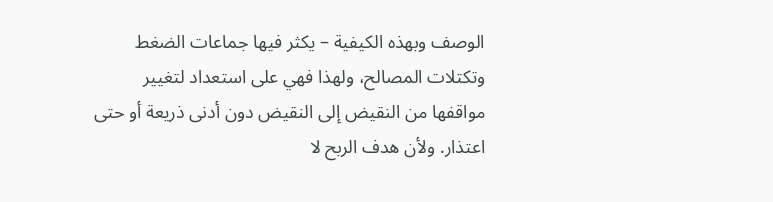الوصف وبهذه الكيفية – يكثر فيها جماعات الضغط وتكتلات المصالح، ولهذا فهي على استعداد لتغيير مواقفها من النقيض إلى النقيض دون أدنى ذريعة أو حتى اعتذار. ولأن هدف الربح لا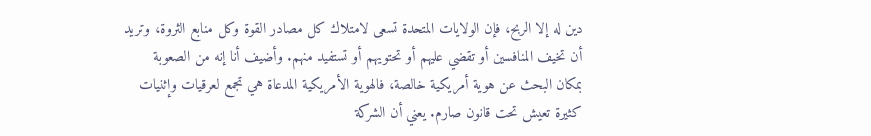دين له إلا الربح، فإن الولايات المتحدة تسعى لامتلاك كل مصادر القوة وكل منابع الثروة، وتريد أن تخيف المنافسين أو تقضي عليهم أو تحتويهم أو تستفيد منهم. وأضيف أنا إنه من الصعوبة بمكان البحث عن هوية أمريكية خالصة، فالهوية الأمريكية المدعاة هي تجمع لعرقيات وإثنيات كثيرة تعيش تحت قانون صارم. يعني أن الشركة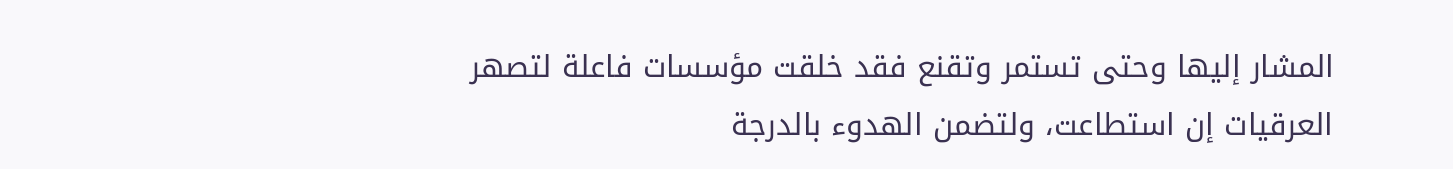المشار إليها وحتى تستمر وتقنع فقد خلقت مؤسسات فاعلة لتصهر العرقيات إن استطاعت، ولتضمن الهدوء بالدرجة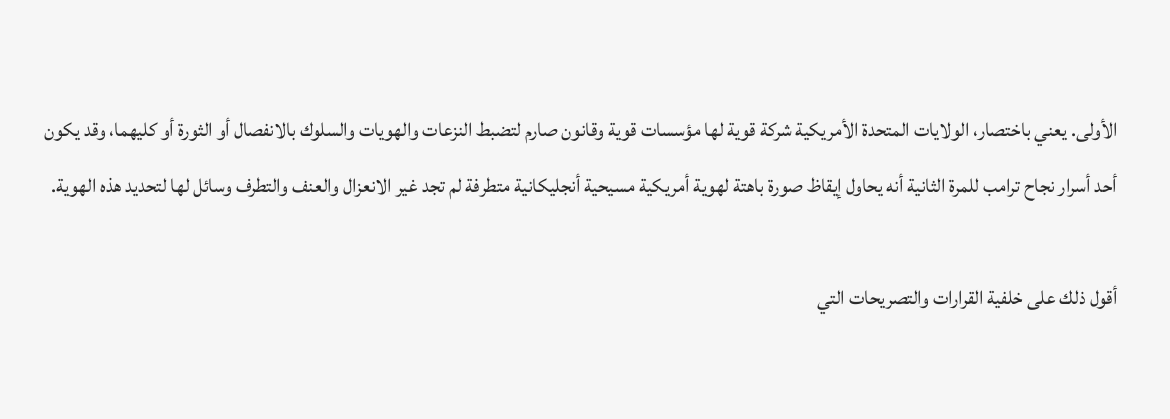الأولى. يعني باختصار، الولايات المتحدة الأمريكية شركة قوية لها مؤسسات قوية وقانون صارم لتضبط النزعات والهويات والسلوك بالانفصال أو الثورة أو كليهما، وقد يكون أحد أسرار نجاح ترامب للمرة الثانية أنه يحاول إيقاظ صورة باهتة لهوية أمريكية مسيحية أنجليكانية متطرفة لم تجد غير الانعزال والعنف والتطرف وسائل لها لتحديد هذه الهوية.

أقول ذلك على خلفية القرارات والتصريحات التي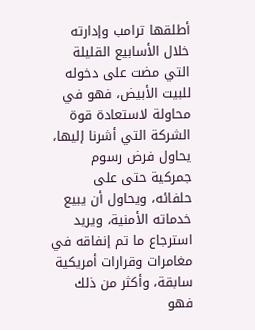أطلقها ترامب وإدارته خلال الأسابيع القليلة التي مضت على دخوله للبيت الأبيض، فهو في محاولة لاستعادة قوة الشركة التي أشرنا إليها، يحاول فرض رسوم جمركية حتى على حلفائه، ويحاول أن يبيع خدماته الأمنية، ويريد استرجاع ما تم إنفاقه في مغامرات وقرارات أمريكية سابقة، وأكثر من ذلك فهو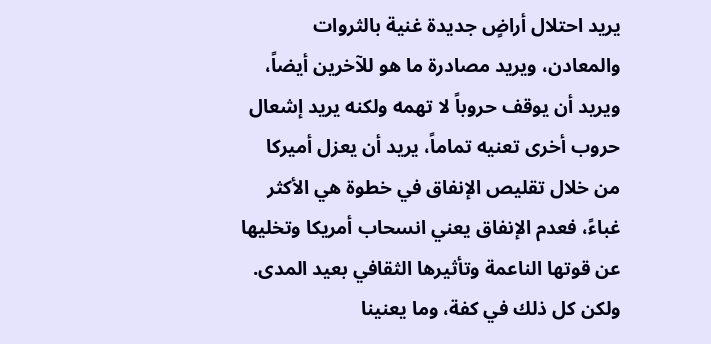يريد احتلال أراضٍ جديدة غنية بالثروات والمعادن، ويريد مصادرة ما هو للآخرين أيضاً، ويريد أن يوقف حروباً لا تهمه ولكنه يريد إشعال حروب أخرى تعنيه تماماً، يريد أن يعزل أميركا من خلال تقليص الإنفاق في خطوة هي الأكثر غباءً، فعدم الإنفاق يعني انسحاب أمريكا وتخليها عن قوتها الناعمة وتأثيرها الثقافي بعيد المدى. ولكن كل ذلك في كفة، وما يعنينا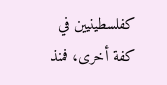كفلسطينيين في كفة أخرى، فمنذ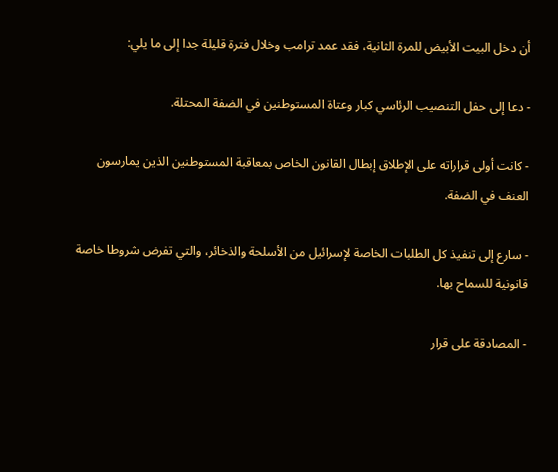أن دخل البيت الأبيض للمرة الثانية، فقد عمد ترامب وخلال فترة قليلة جدا إلى ما يلي:

- دعا إلى حفل التنصيب الرئاسي كبار وعتاة المستوطنين في الضفة المحتلة.

- كانت أولى قراراته على الإطلاق إبطال القانون الخاص بمعاقبة المستوطنين الذين يمارسون العنف في الضفة.

- سارع إلى تنفيذ كل الطلبات الخاصة لإسرائيل من الأسلحة والذخائر، والتي تفرض شروطا خاصة قانونية للسماح بها.

- المصادقة على قرار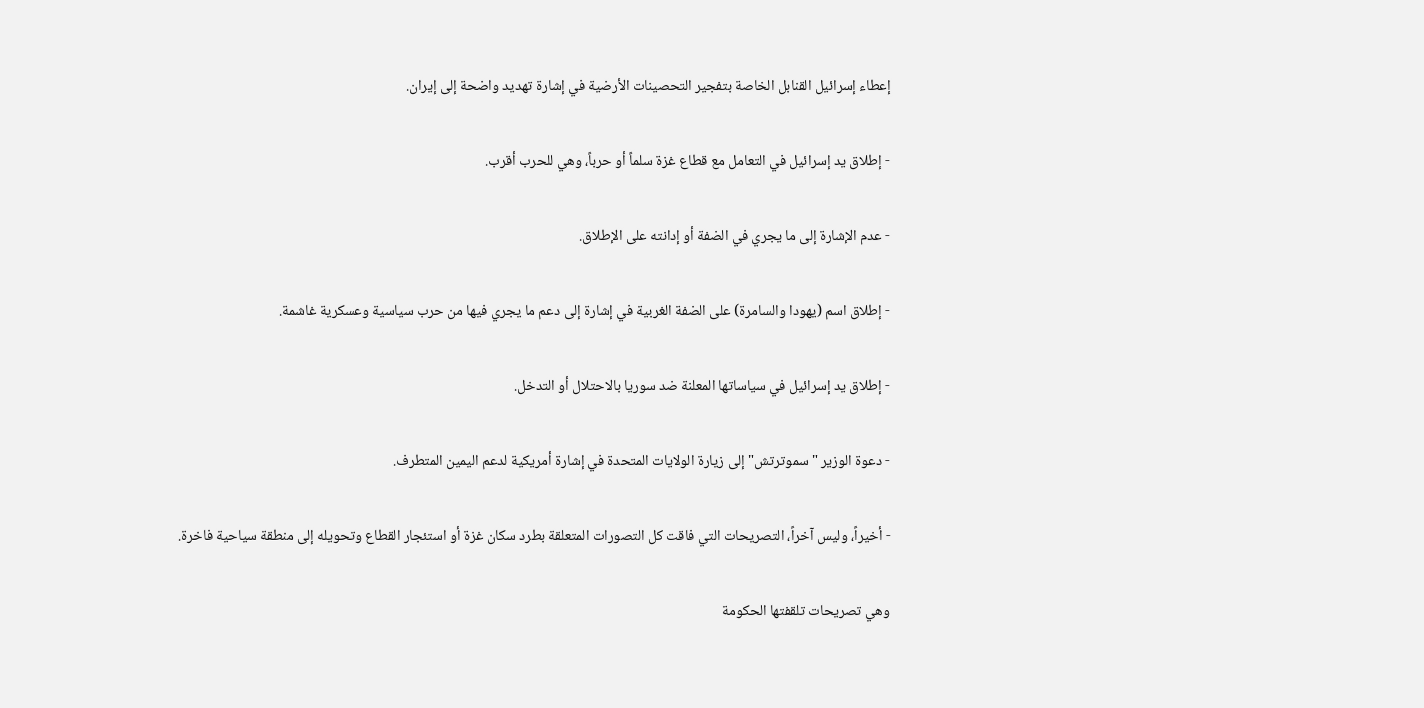إعطاء إسرائيل القنابل الخاصة بتفجير التحصينات الأرضية في إشارة تهديد واضحة إلى إيران.

- إطلاق يد إسرائيل في التعامل مع قطاع غزة سلماً أو حرباً، وهي للحرب أقرب.

- عدم الإشارة إلى ما يجري في الضفة أو إدانته على الإطلاق.

- إطلاق اسم (يهودا والسامرة) على الضفة الغربية في إشارة إلى دعم ما يجري فيها من حرب سياسية وعسكرية غاشمة.

- إطلاق يد إسرائيل في سياساتها المعلنة ضد سوريا بالاحتلال أو التدخل.

- دعوة الوزير "سموترتش" إلى زيارة الولايات المتحدة في إشارة أمريكية لدعم اليمين المتطرف.

- أخيراً، وليس آخراً، التصريحات التي فاقت كل التصورات المتعلقة بطرد سكان غزة أو استئجار القطاع وتحويله إلى منطقة سياحية فاخرة.

وهي تصريحات تلقفتها الحكومة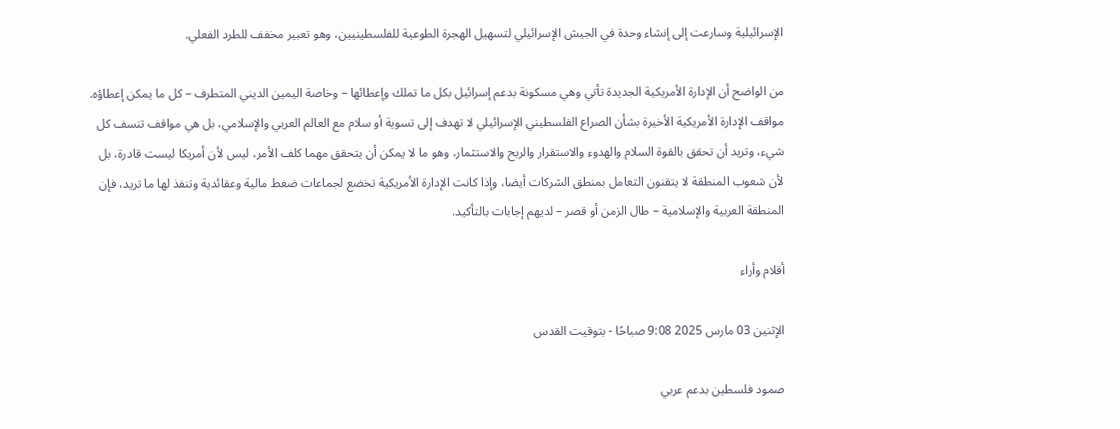الإسرائيلية وسارعت إلى إنشاء وحدة في الجيش الإسرائيلي لتسهيل الهجرة الطوعية للفلسطينيين، وهو تعبير مخفف للطرد الفعلي.

من الواضح أن الإدارة الأمريكية الجديدة تأتي وهي مسكونة بدعم إسرائيل بكل ما تملك وإعطائها – وخاصة اليمين الديني المتطرف – كل ما يمكن إعطاؤه. مواقف الإدارة الأمريكية الأخيرة بشأن الصراع الفلسطيني الإسرائيلي لا تهدف إلى تسوية أو سلام مع العالم العربي والإسلامي، بل هي مواقف تنسف كل شيء، وتريد أن تحقق بالقوة السلام والهدوء والاستقرار والربح والاستثمار، وهو ما لا يمكن أن يتحقق مهما كلف الأمر، ليس لأن أمريكا ليست قادرة، بل لأن شعوب المنطقة لا يتقنون التعامل بمنطق الشركات أيضا، وإذا كانت الإدارة الأمريكية تخضع لجماعات ضغط مالية وعقائدية وتنفذ لها ما تريد، فإن المنطقة العربية والإسلامية – طال الزمن أو قصر – لديهم إجابات بالتأكيد.

أقلام وأراء

الإثنين 03 مارس 2025 9:08 صباحًا - بتوقيت القدس

صمود فلسطين بدعم عربي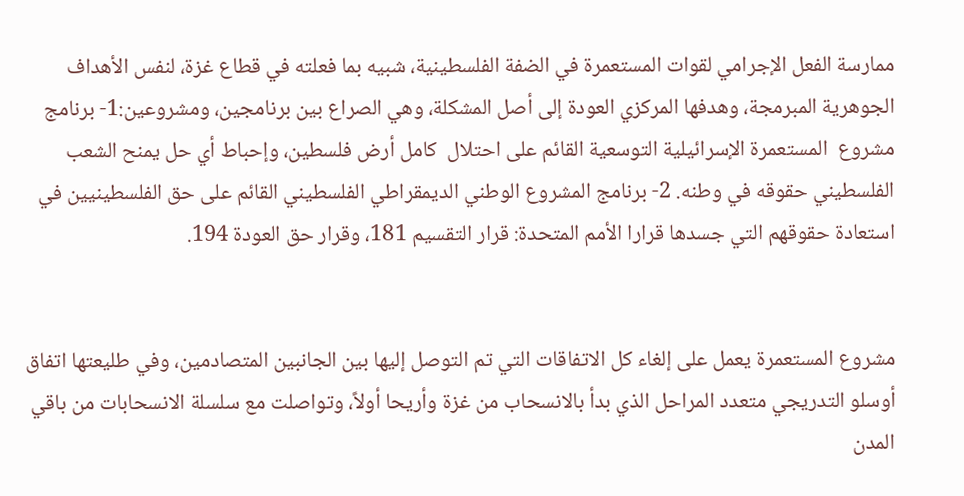ممارسة الفعل الإجرامي لقوات المستعمرة في الضفة الفلسطينية، شبيه بما فعلته في قطاع غزة، لنفس الأهداف الجوهرية المبرمجة، وهدفها المركزي العودة إلى أصل المشكلة، وهي الصراع بين برنامجين، ومشروعين:1- برنامج مشروع  المستعمرة الإسرائيلية التوسعية القائم على احتلال  کامل أرض فلسطین، وإحباط أي حل يمنح الشعب الفلسطيني حقوقه في وطنه. 2- برنامج المشروع الوطني الديمقراطي الفلسطيني القائم على حق الفلسطينيين في استعادة حقوقهم التي جسدها قرارا الأمم المتحدة: قرار التقسيم 181، وقرار حق العودة 194.


مشروع المستعمرة يعمل على إلغاء كل الاتفاقات التي تم التوصل إليها بين الجانبين المتصادمين، وفي طليعتها اتفاق أوسلو التدريجي متعدد المراحل الذي بدأ بالانسحاب من غزة وأريحا أولاً، وتواصلت مع سلسلة الانسحابات من باقي المدن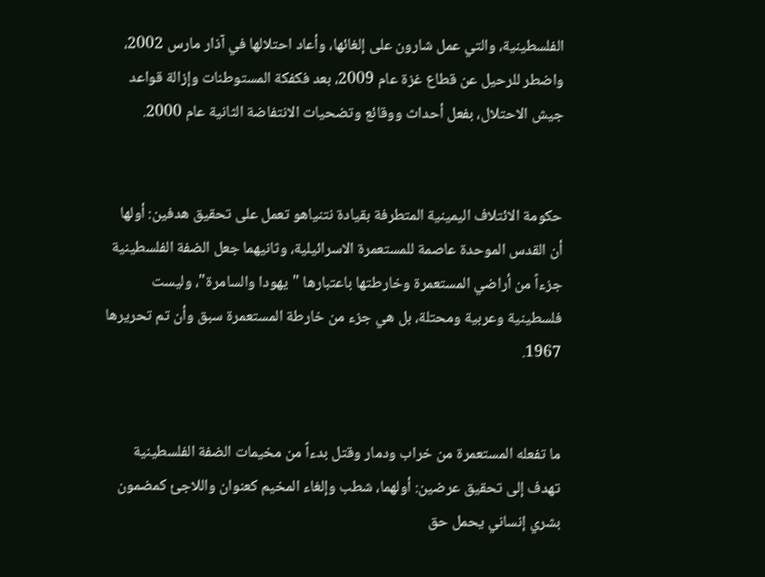الفلسطينية، والتي عمل شارون على إلغائها، وأعاد احتلالها في آذار مارس 2002، واضطر للرحيل عن قطاع غزة عام 2009، بعد فكفكة المستوطنات وإزالة قواعد جيش الاحتلال، بفعل أحداث ووقائع وتضحيات الانتفاضة الثانية عام 2000.


حكومة الائتلاف اليمينية المتطرفة بقيادة نتنياهو تعمل على تحقيق هدفين: أولها أن القدس الموحدة عاصمة للمستعمرة الاسرائيلية، وثانيهما جعل الضفة الفلسطينية جزءاً من أراضي المستعمرة وخارطتها باعتبارها "يهودا والسامرة"، وليست فلسطينية وعربية ومحتلة، بل هي جزء من خارطة المستعمرة سبق وأن تم تحريرها 1967.


ما تفعله المستعمرة من خراب ودمار وقتل بدءاً من مخيمات الضفة الفلسطينية تهدف إلى تحقيق عرضين: أولهما، شطب وإلغاء المخيم كعنوان واللاجئ كمضمون بشري إنساني يحمل حق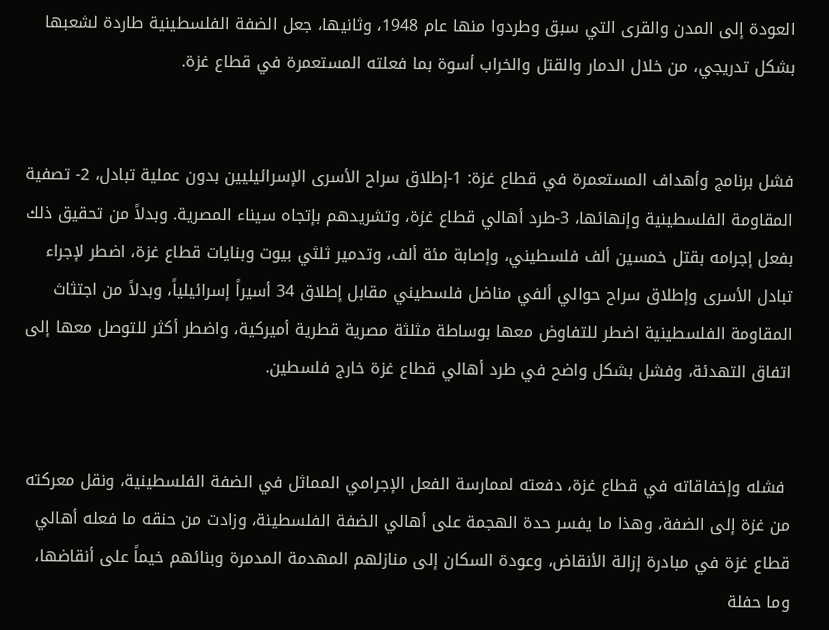العودة إلى المدن والقرى التي سبق وطردوا منها عام 1948، وثانيها، جعل الضفة الفلسطينية طاردة لشعبها بشكل تدريجي، من خلال الدمار والقتل والخراب أسوة بما فعلته المستعمرة في قطاع غزة.


فشل برنامج وأهداف المستعمرة في قطاع غزة: 1-إطلاق سراح الأسرى الإسرائيليين بدون عملية تبادل، 2- تصفية المقاومة الفلسطينية وإنهائها، 3-طرد أهالي قطاع غزة، وتشريدهم بإتجاه سيناء المصرية. وبدلاً من تحقيق ذلك بفعل إجرامه بقتل خمسين ألف فلسطيني، وإصابة مئة ألف، وتدمير ثلثي بيوت وبنايات قطاع غزة، اضطر لإجراء تبادل الأسرى وإطلاق سراح حوالي ألفي مناضل فلسطيني مقابل إطلاق 34 أسيراً إسرائيلياً، وبدلاً من اجتثاث المقاومة الفلسطينية اضطر للتفاوض معها بوساطة مثلثة مصرية قطرية أميركية، واضطر أكثر للتوصل معها إلى اتفاق التهدئة، وفشل بشكل واضح في طرد أهالي قطاع غزة خارج فلسطين.


 فشله وإخفاقاته في قطاع غزة، دفعته لممارسة الفعل الإجرامي المماثل في الضفة الفلسطينية، ونقل معركته من غزة إلى الضفة، وهذا ما يفسر حدة الهجمة على أهالي الضفة الفلسطينة، وزادت من حنقه ما فعله أهالي قطاع غزة في مبادرة إزالة الأنقاض، وعودة السكان إلى منازلهم المهدمة المدمرة وبنائهم خيماً على أنقاضها، وما حفلة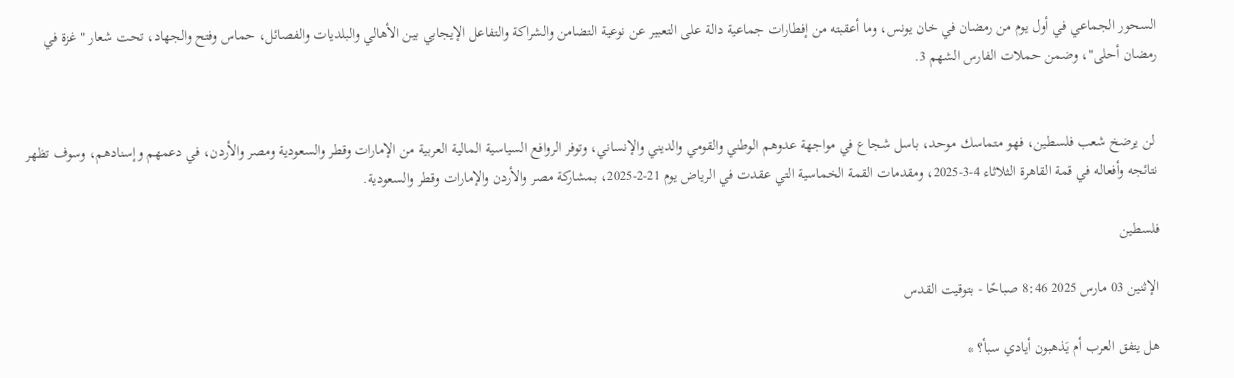السحور الجماعي في أول يوم من رمضان في خان يونس، وما أعقبته من إفطارات جماعية دالة على التعبير عن نوعية التضامن والشراكة والتفاعل الإيجابي بين الأهالي والبلديات والفصائل، حماس وفتح والجهاد، تحت شعار "غزة في رمضان أحلى"، وضمن حملات الفارس الشهم 3.


 لن يرضخ شعب فلسطين، فهو متماسك موحد، باسل شجاع في مواجهة عدوهم الوطني والقومي والديني والإنساني، وتوفر الروافع السياسية المالية العربية من الإمارات وقطر والسعودية ومصر والأردن، في دعمهم وإسنادهم، وسوف تظهر نتائجه وأفعاله في قمة القاهرة الثلاثاء 4-3-2025، ومقدمات القمة الخماسية التي عقدت في الرياض يوم 21-2-2025، بمشاركة مصر والأردن والإمارات وقطر والسعودية.

فلسطين

الإثنين 03 مارس 2025 8:46 صباحًا - بتوقيت القدس

هل يتفق العرب أم يَذهبون أيادي سبأ؟ *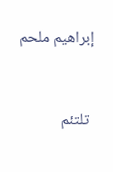إبراهيم ملحم


 تلتئم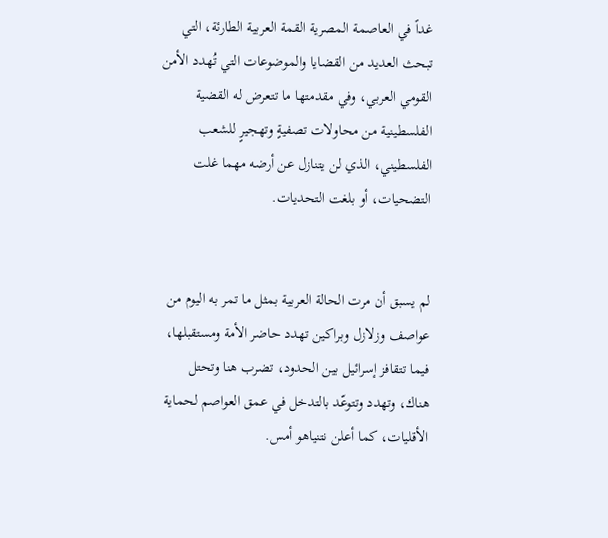غداً في العاصمة المصرية القمة العربية الطارئة، التي تبحث العديد من القضايا والموضوعات التي تُهدد الأمن القومي العربي، وفي مقدمتها ما تتعرض له القضية الفلسطينية من محاولات تصفيةٍ وتهجيرٍ للشعب الفلسطيني، الذي لن يتنازل عن أرضه مهما غلت التضحيات، أو بلغت التحديات.


لم يسبق أن مرت الحالة العربية بمثل ما تمر به اليوم من عواصف وزلازل وبراكين تهدد حاضر الأمة ومستقبلها، فيما تتقافز إسرائيل بين الحدود، تضرب هنا وتحتل هناك، وتهدد وتتوعّد بالتدخل في عمق العواصم لحماية الأقليات، كما أعلن نتنياهو أمس.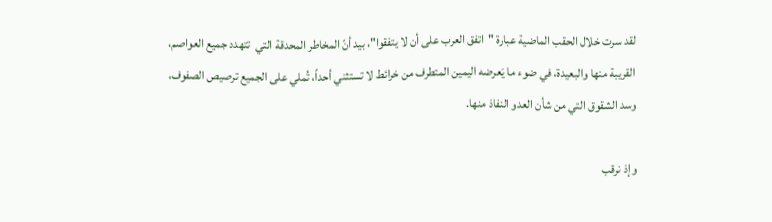لقد سرت خلال الحقب الماضية عبارة "اتفق العرب على أن لا يتفقوا"، بيد أنّ المخاطر المحدقة التي  تتهدد جميع العواصم، القريبة منها والبعيدة، في ضوء ما يَعرضه اليمين المتطرف من خرائط لا تستثني أحداً، تُملي على الجميع ترصيص الصفوف، وسد الشقوق التي من شأن العدو النفاذ منها.

وإذ نرقب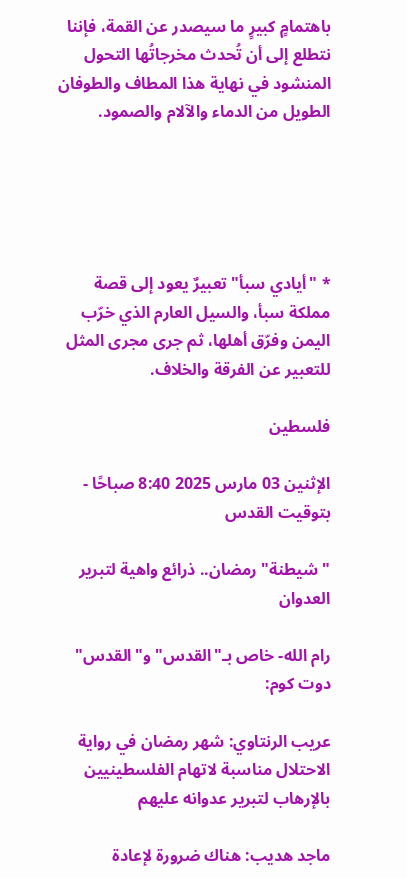باهتمامٍ كبيرٍ ما سيصدر عن القمة، فإننا نتطلع إلى أن تُحدث مخرجاتُها التحول المنشود في نهاية هذا المطاف والطوفان الطويل من الدماء والآلام والصمود.





* "أيادي سبأ" تعبيرٌ يعود إلى قصة مملكة سبأ، والسيل العارم الذي خرّب اليمن وفرّق أهلها، ثم جرى مجرى المثل للتعبير عن الفرقة والخلاف.

فلسطين

الإثنين 03 مارس 2025 8:40 صباحًا - بتوقيت القدس

"شيطنة" رمضان.. ذرائع واهية لتبرير العدوان

رام الله- خاص بـ"القدس" و"القدس" دوت كوم:

عريب الرنتاوي: شهر رمضان في رواية الاحتلال مناسبة لاتهام الفلسطينيين بالإرهاب لتبرير عدوانه عليهم

ماجد هديب: هناك ضرورة لإعادة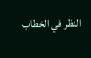النظر في الخطاب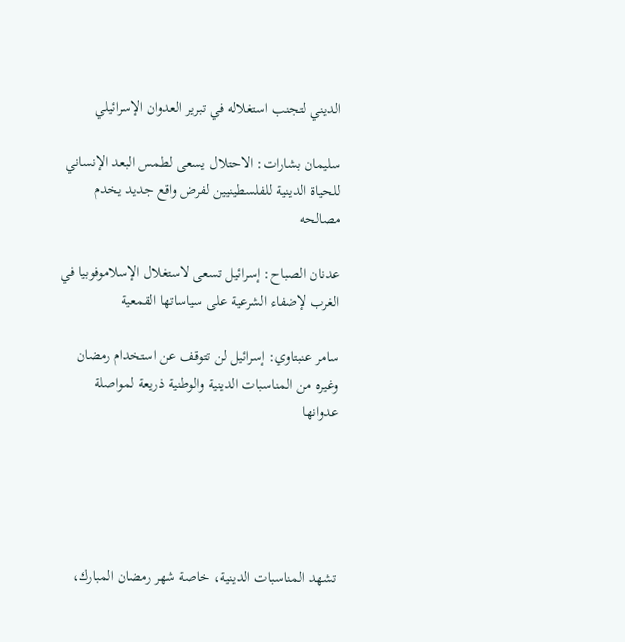الديني لتجنب استغلاله في تبرير العدوان الإسرائيلي

سليمان بشارات: الاحتلال يسعى لطمس البعد الإنساني للحياة الدينية للفلسطينيين لفرض واقع جديد يخدم مصالحه

عدنان الصباح: إسرائيل تسعى لاستغلال الإسلاموفوبيا في الغرب لإضفاء الشرعية على سياساتها القمعية

سامر عنبتاوي: إسرائيل لن تتوقف عن استخدام رمضان وغيره من المناسبات الدينية والوطنية ذريعة لمواصلة عدوانها





تشهد المناسبات الدينية، خاصة شهر رمضان المبارك،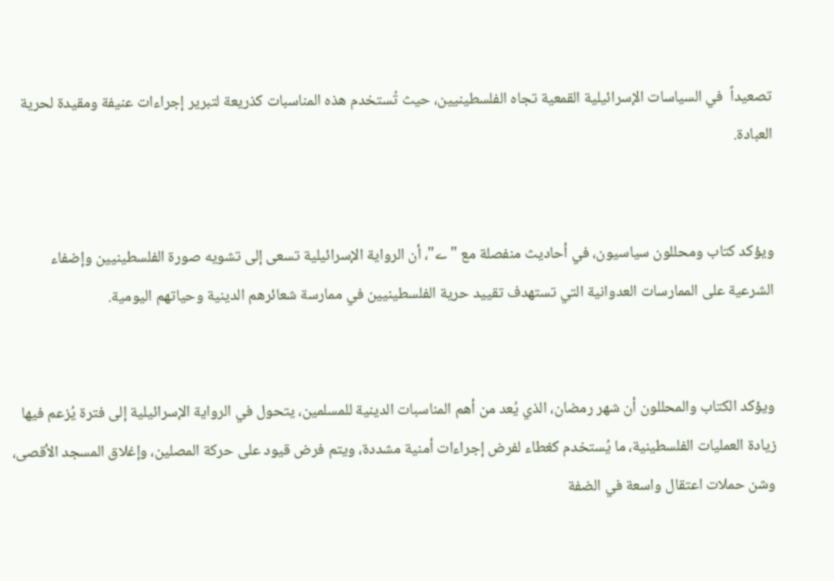تصعيداً  في السياسات الإسرائيلية القمعية تجاه الفلسطينيين، حيث تُستخدم هذه المناسبات كذريعة لتبرير إجراءات عنيفة ومقيدة لحرية العبادة.


ويؤكد كتاب ومحللون سياسيون، في أحاديث منفصلة مع "ے"، أن الرواية الإسرائيلية تسعى إلى تشويه صورة الفلسطينيين وإضفاء الشرعية على الممارسات العدوانية التي تستهدف تقييد حرية الفلسطينيين في ممارسة شعائرهم الدينية وحياتهم اليومية.


ويؤكد الكتاب والمحللون أن شهر رمضان، الذي يُعد من أهم المناسبات الدينية للمسلمين، يتحول في الرواية الإسرائيلية إلى فترة يُزعم فيها زيادة العمليات الفلسطينية، ما يُستخدم كغطاء لفرض إجراءات أمنية مشددة، ويتم فرض قيود على حركة المصلين، وإغلاق المسجد الأقصى، وشن حملات اعتقال واسعة في الضفة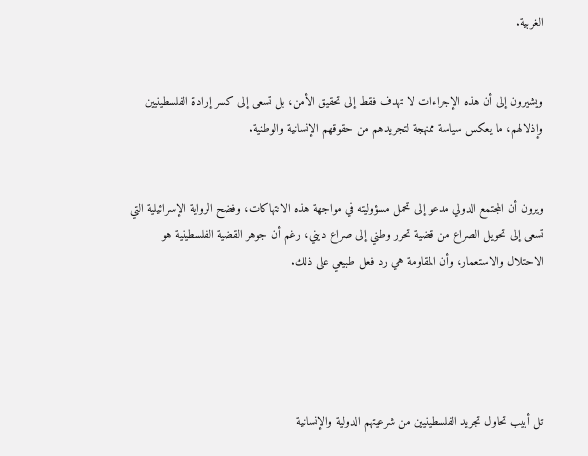الغربية.


ويشيرون إلى أن هذه الإجراءات لا تهدف فقط إلى تحقيق الأمن، بل تسعى إلى كسر إرادة الفلسطينيين وإذلالهم، ما يعكس سياسة ممنهجة لتجريدهم من حقوقهم الإنسانية والوطنية.


ويرون أن المجتمع الدولي مدعو إلى تحمل مسؤوليته في مواجهة هذه الانتهاكات، وفضح الرواية الإسرائيلية التي تسعى إلى تحويل الصراع من قضية تحرر وطني إلى صراع ديني، رغم أن جوهر القضية الفلسطينية هو الاحتلال والاستعمار، وأن المقاومة هي رد فعل طبيعي على ذلك.





تل أبيب تحاول تجريد الفلسطينيين من شرعيتهم الدولية والإنسانية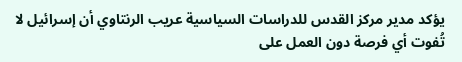يؤكد مدير مركز القدس للدراسات السياسية عريب الرنتاوي أن إسرائيل لا تُفوت أي فرصة دون العمل على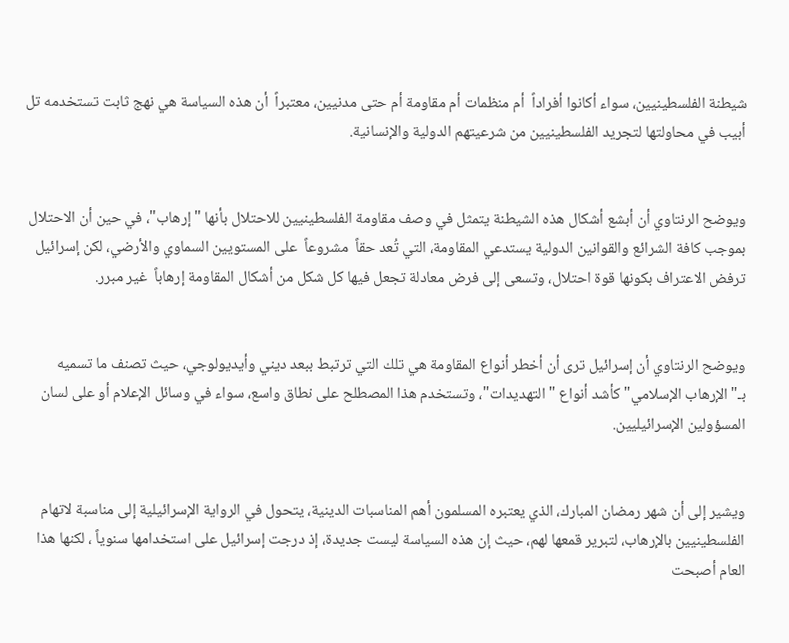شيطنة الفلسطينيين، سواء أكانوا أفراداً  أم منظمات أم مقاومة أم حتى مدنيين، معتبراً  أن هذه السياسة هي نهج ثابت تستخدمه تل أبيب في محاولتها لتجريد الفلسطينيين من شرعيتهم الدولية والإنسانية.


ويوضح الرنتاوي أن أبشع أشكال هذه الشيطنة يتمثل في وصف مقاومة الفلسطينيين للاحتلال بأنها "إرهاب"، في حين أن الاحتلال بموجب كافة الشرائع والقوانين الدولية يستدعي المقاومة، التي تُعد حقاً  مشروعاً  على المستويين السماوي والأرضي، لكن إسرائيل ترفض الاعتراف بكونها قوة احتلال، وتسعى إلى فرض معادلة تجعل فيها كل شكل من أشكال المقاومة إرهاباً  غير مبرر.


ويوضح الرنتاوي أن إسرائيل ترى أن أخطر أنواع المقاومة هي تلك التي ترتبط ببعد ديني وأيديولوجي، حيث تصنف ما تسميه بـ"الإرهاب الإسلامي" كأشد أنواع "التهديدات"، وتستخدم هذا المصطلح على نطاق واسع، سواء في وسائل الإعلام أو على لسان المسؤولين الإسرائيليين.


ويشير إلى أن شهر رمضان المبارك، الذي يعتبره المسلمون أهم المناسبات الدينية، يتحول في الرواية الإسرائيلية إلى مناسبة لاتهام الفلسطينيين بالإرهاب، لتبرير قمعها لهم، حيث إن هذه السياسة ليست جديدة، إذ درجت إسرائيل على استخدامها سنوياً ، لكنها هذا العام أصبحت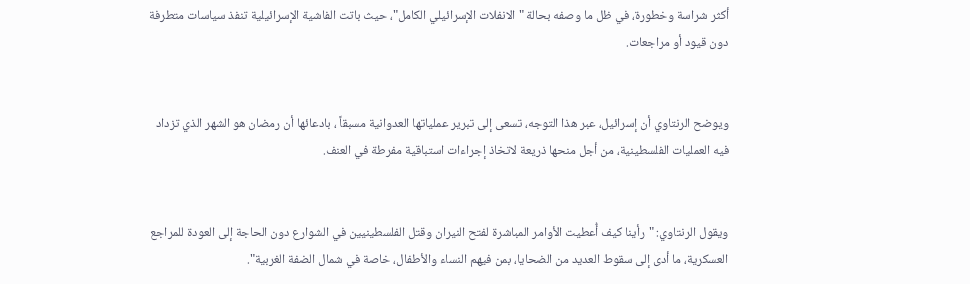أكثر شراسة وخطورة، في ظل ما وصفه بحالة "الانفلات الإسرائيلي الكامل"، حيث باتت الفاشية الإسرائيلية تنفذ سياسات متطرفة دون قيود أو مراجعات.


ويوضح الرنتاوي أن إسرائيل، عبر هذا التوجه، تسعى إلى تبرير عملياتها العدوانية مسبقاً ، بادعائها أن رمضان هو الشهر الذي تزداد فيه العمليات الفلسطينية، من أجل منحها ذريعة لاتخاذ إجراءات استباقية مفرطة في العنف.


ويقول الرنتاوي: "رأينا كيف أُعطيت الأوامر المباشرة لفتح النيران وقتل الفلسطينيين في الشوارع دون الحاجة إلى العودة للمراجع العسكرية، ما أدى إلى سقوط العديد من الضحايا، بمن فيهم النساء والأطفال، خاصة في شمال الضفة الغربية".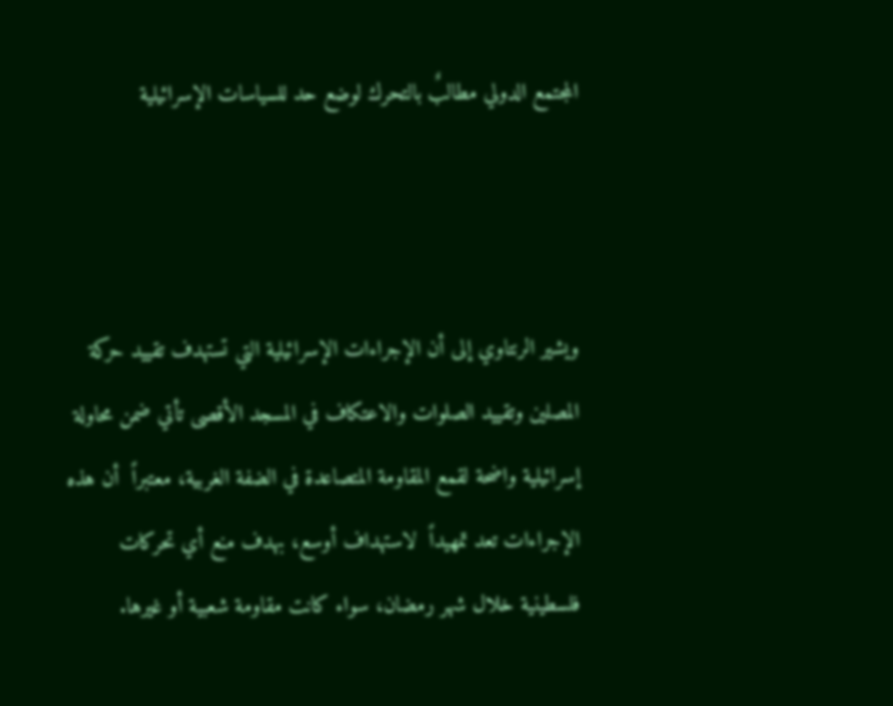المجتمع الدولي مطالبٌ بالتحرك لوضع حد للسياسات الإسرائيلية



ويشير الرنتاوي إلى أن الإجراءات الإسرائيلية التي تستهدف تقييد حركة المصلين وتقييد الصلوات والاعتكاف في المسجد الأقصى تأتي ضمن محاولة إسرائيلية واضحة لقمع المقاومة المتصاعدة في الضفة الغربية، معتبراً  أن هذه الإجراءات تعد تمهيداً  لاستهداف أوسع، بهدف منع أي تحركات فلسطينية خلال شهر رمضان، سواء كانت مقاومة شعبية أو غيرها.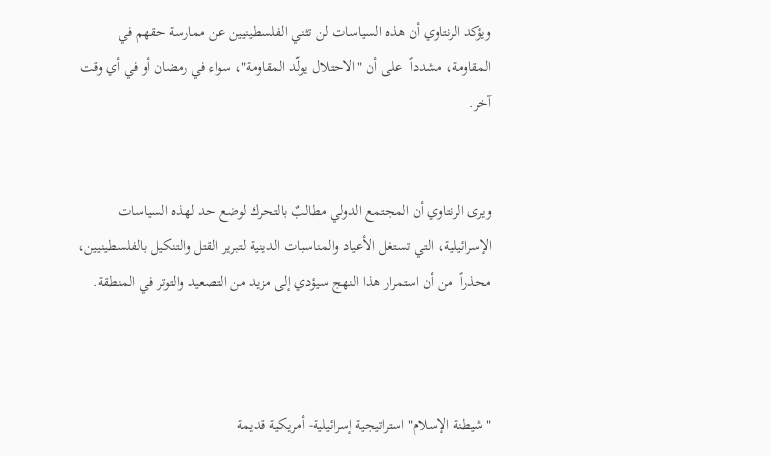ويؤكد الرنتاوي أن هذه السياسات لن تثني الفلسطينيين عن ممارسة حقهم في المقاومة، مشدداً  على أن "الاحتلال يولّد المقاومة"، سواء في رمضان أو في أي وقت آخر.


ويرى الرنتاوي أن المجتمع الدولي مطالبٌ بالتحرك لوضع حد لهذه السياسات الإسرائيلية، التي تستغل الأعياد والمناسبات الدينية لتبرير القتل والتنكيل بالفلسطينيين، محذراً  من أن استمرار هذا النهج سيؤدي إلى مزيد من التصعيد والتوتر في المنطقة.



"شيطنة الإسلام" استراتيجية إسرائيلية- أمريكية قديمة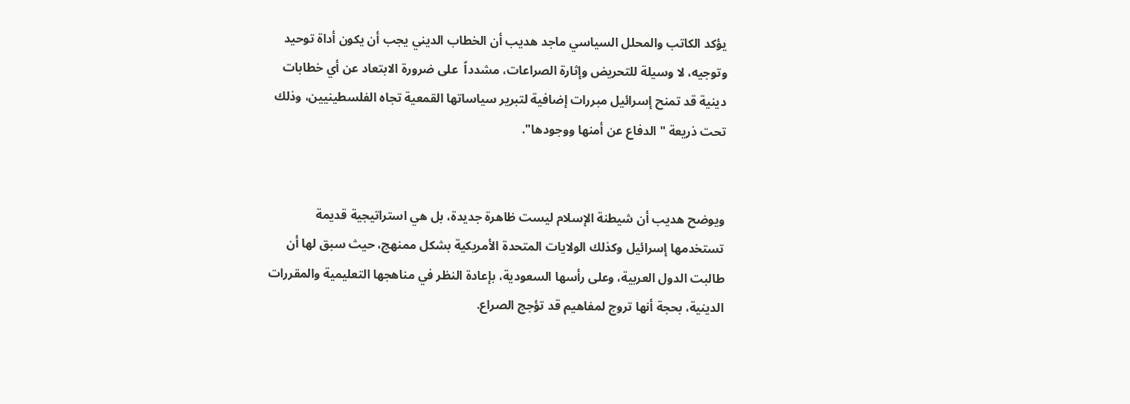يؤكد الكاتب والمحلل السياسي ماجد هديب أن الخطاب الديني يجب أن يكون أداة توحيد وتوجيه، لا وسيلة للتحريض وإثارة الصراعات، مشدداً  على ضرورة الابتعاد عن أي خطابات دينية قد تمنح إسرائيل مبررات إضافية لتبرير سياساتها القمعية تجاه الفلسطينيين، وذلك تحت ذريعة "الدفاع عن أمنها ووجودها".


ويوضح هديب أن شيطنة الإسلام ليست ظاهرة جديدة، بل هي استراتيجية قديمة تستخدمها إسرائيل وكذلك الولايات المتحدة الأمريكية بشكل ممنهج، حيث سبق لها أن طالبت الدول العربية، وعلى رأسها السعودية، بإعادة النظر في مناهجها التعليمية والمقررات الدينية، بحجة أنها تروج لمفاهيم قد تؤجج الصراع.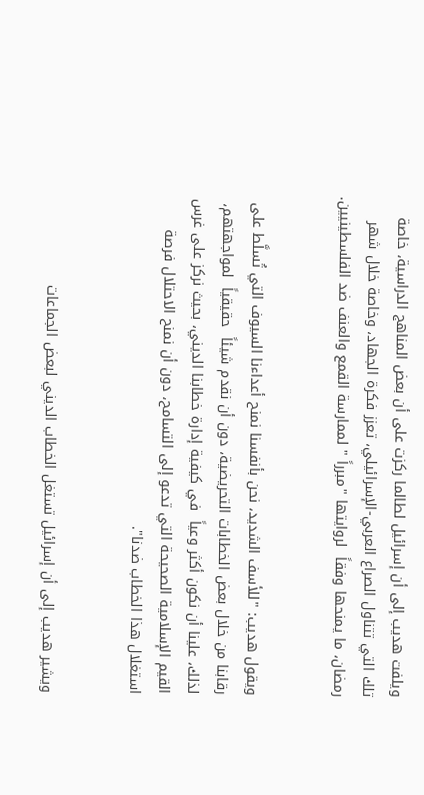ويلفت هديب إلى أن إسرائيل لطالما ركزت على أن بعض المناهج الدراسية، خاصة تلك التي تتناول الصراع العربي-الإسرائيلي، تعزز فكرة الجهاد، وخاصة خلال شهر رمضان، ما يمنحها وفقاً  لروايتها "مبرراً " لممارسة القمع والعنف ضد الفلسطينيين.


ويقول هديب: "للأسف الشديد، نحن بأنفسنا نمنح أعداءنا السيوف التي تُسلَّط على رقابنا من خلال بعض الخطابات التحريضية، دون أن نقدم شيئاً  حقيقياً  لمواجهتهم، لذلك، علينا أن نكون أكثر وعياً  في كيفية إدارة خطابنا الديني، بحيث نركز على غرس القيم الإسلامية الصحيحة التي تدعو إلى التسامح، دون أن نمنح الاحتلال فرصة استغلال هذا الخطاب ضدنا".


ويشير هديب إلى أن إسرائيل تستغل الخطاب الديني لبعض الجماعات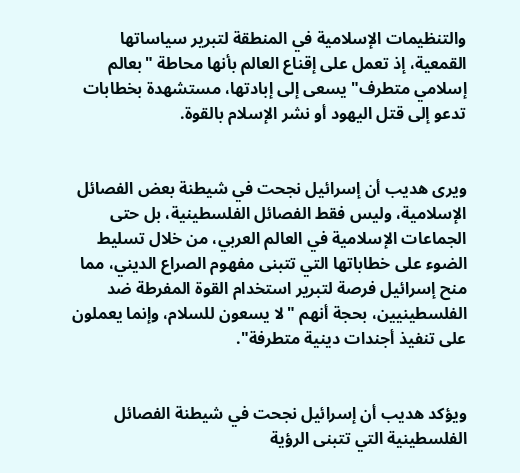والتنظيمات الإسلامية في المنطقة لتبرير سياساتها القمعية، إذ تعمل على إقناع العالم بأنها محاطة "بعالم إسلامي متطرف" يسعى إلى إبادتها، مستشهدة بخطابات تدعو إلى قتل اليهود أو نشر الإسلام بالقوة.


ويرى هديب أن إسرائيل نجحت في شيطنة بعض الفصائل الإسلامية، وليس فقط الفصائل الفلسطينية، بل حتى الجماعات الإسلامية في العالم العربي، من خلال تسليط الضوء على خطاباتها التي تتبنى مفهوم الصراع الديني، مما منح إسرائيل فرصة لتبرير استخدام القوة المفرطة ضد الفلسطينيين، بحجة أنهم "لا يسعون للسلام، وإنما يعملون على تنفيذ أجندات دينية متطرفة".


ويؤكد هديب أن إسرائيل نجحت في شيطنة الفصائل الفلسطينية التي تتبنى الرؤية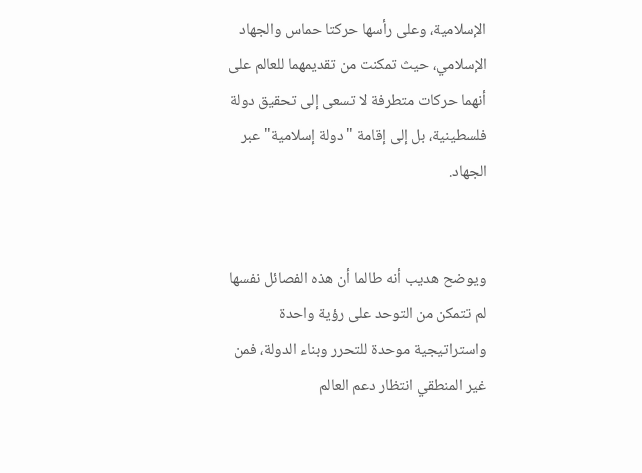الإسلامية، وعلى رأسها حركتا حماس والجهاد الإسلامي، حيث تمكنت من تقديمهما للعالم على أنهما حركات متطرفة لا تسعى إلى تحقيق دولة فلسطينية، بل إلى إقامة "دولة إسلامية" عبر الجهاد.


ويوضح هديب أنه طالما أن هذه الفصائل نفسها لم تتمكن من التوحد على رؤية واحدة واستراتيجية موحدة للتحرر وبناء الدولة، فمن غير المنطقي انتظار دعم العالم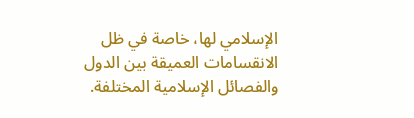الإسلامي لها، خاصة في ظل الانقسامات العميقة بين الدول والفصائل الإسلامية المختلفة.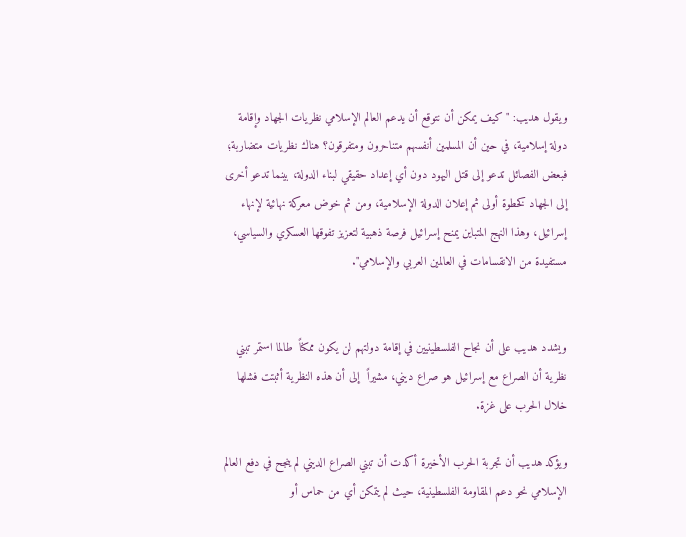ويقول هديب: "كيف يمكن أن نتوقع أن يدعم العالم الإسلامي نظريات الجهاد وإقامة دولة إسلامية، في حين أن المسلمين أنفسهم متناحرون ومتفرقون؟ هناك نظريات متضاربة؛ فبعض الفصائل تدعو إلى قتل اليهود دون أي إعداد حقيقي لبناء الدولة، بينما تدعو أخرى إلى الجهاد كخطوة أولى ثم إعلان الدولة الإسلامية، ومن ثم خوض معركة نهائية لإنهاء إسرائيل، وهذا النهج المتباين يمنح إسرائيل فرصة ذهبية لتعزيز تفوقها العسكري والسياسي، مستفيدة من الانقسامات في العالمين العربي والإسلامي".


ويشدد هديب على أن نجاح الفلسطينيين في إقامة دولتهم لن يكون ممكناً  طالما استمر تبني نظرية أن الصراع مع إسرائيل هو صراع ديني، مشيراً  إلى أن هذه النظرية أثبتت فشلها خلال الحرب على غزة.

ويؤكد هديب أن تجربة الحرب الأخيرة أكدت أن تبني الصراع الديني لم ينجح في دفع العالم الإسلامي نحو دعم المقاومة الفلسطينية، حيث لم يتمكن أي من حماس أو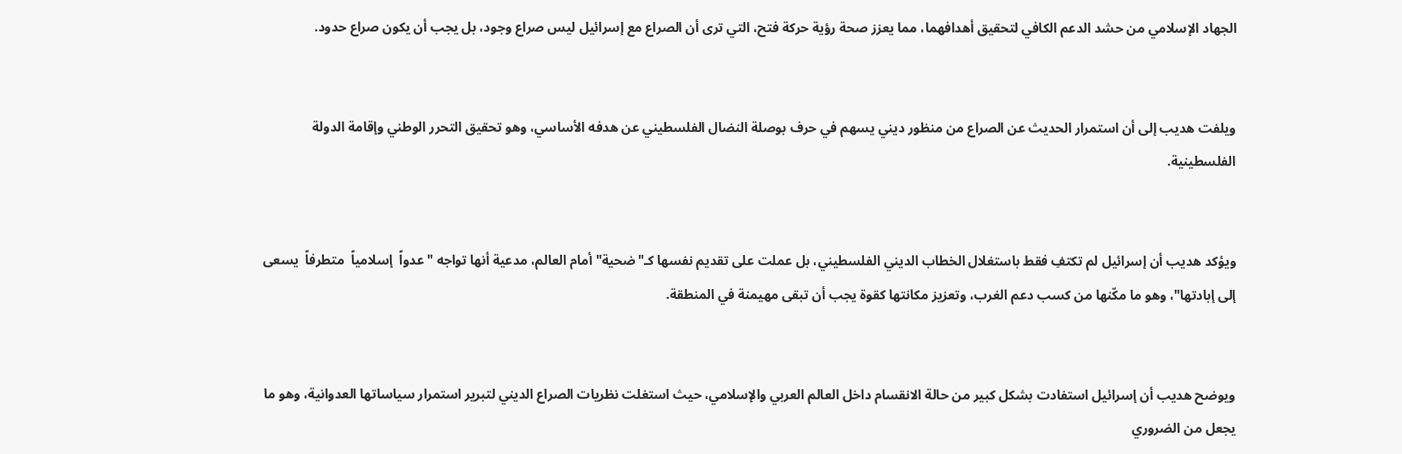الجهاد الإسلامي من حشد الدعم الكافي لتحقيق أهدافهما، مما يعزز صحة رؤية حركة فتح، التي ترى أن الصراع مع إسرائيل ليس صراع وجود، بل يجب أن يكون صراع حدود.


ويلفت هديب إلى أن استمرار الحديث عن الصراع من منظور ديني يسهم في حرف بوصلة النضال الفلسطيني عن هدفه الأساسي، وهو تحقيق التحرر الوطني وإقامة الدولة الفلسطينية.


ويؤكد هديب أن إسرائيل لم تكتفِ فقط باستغلال الخطاب الديني الفلسطيني، بل عملت على تقديم نفسها كـ"ضحية" أمام العالم، مدعية أنها تواجه "عدواً  إسلامياً  متطرفاً  يسعى إلى إبادتها"، وهو ما مكّنها من كسب دعم الغرب، وتعزيز مكانتها كقوة يجب أن تبقى مهيمنة في المنطقة.


ويوضح هديب أن إسرائيل استفادت بشكل كبير من حالة الانقسام داخل العالم العربي والإسلامي، حيث استغلت نظريات الصراع الديني لتبرير استمرار سياساتها العدوانية، وهو ما يجعل من الضروري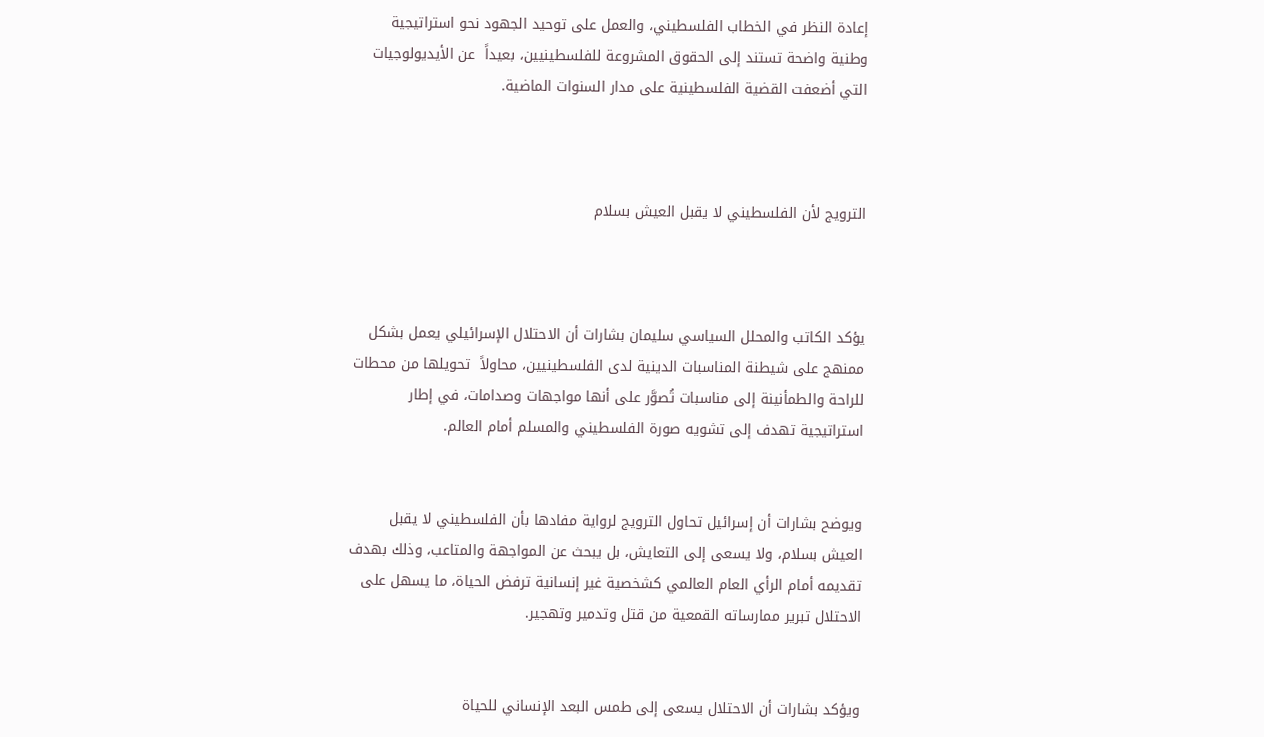إعادة النظر في الخطاب الفلسطيني، والعمل على توحيد الجهود نحو استراتيجية وطنية واضحة تستند إلى الحقوق المشروعة للفلسطينيين، بعيداً  عن الأيديولوجيات التي أضعفت القضية الفلسطينية على مدار السنوات الماضية.



الترويج لأن الفلسطيني لا يقبل العيش بسلام



يؤكد الكاتب والمحلل السياسي سليمان بشارات أن الاحتلال الإسرائيلي يعمل بشكل ممنهج على شيطنة المناسبات الدينية لدى الفلسطينيين، محاولاً  تحويلها من محطات للراحة والطمأنينة إلى مناسبات تُصوَّر على أنها مواجهات وصدامات، في إطار استراتيجية تهدف إلى تشويه صورة الفلسطيني والمسلم أمام العالم.


ويوضح بشارات أن إسرائيل تحاول الترويج لرواية مفادها بأن الفلسطيني لا يقبل العيش بسلام، ولا يسعى إلى التعايش، بل يبحث عن المواجهة والمتاعب، وذلك بهدف تقديمه أمام الرأي العام العالمي كشخصية غير إنسانية ترفض الحياة، ما يسهل على الاحتلال تبرير ممارساته القمعية من قتل وتدمير وتهجير.


ويؤكد بشارات أن الاحتلال يسعى إلى طمس البعد الإنساني للحياة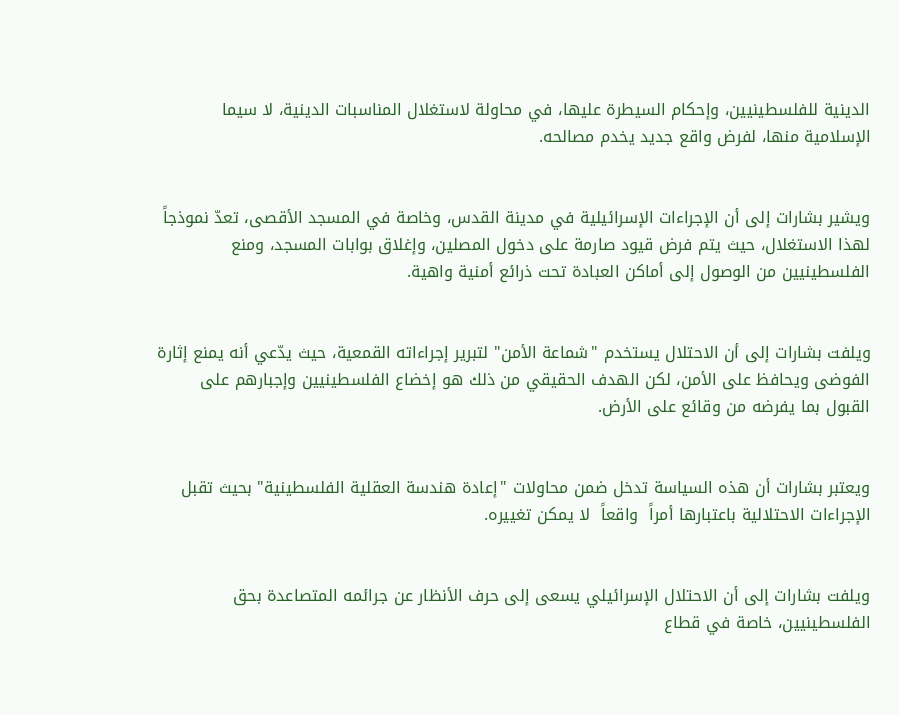الدينية للفلسطينيين، وإحكام السيطرة عليها، في محاولة لاستغلال المناسبات الدينية، لا سيما الإسلامية منها، لفرض واقع جديد يخدم مصالحه.


ويشير بشارات إلى أن الإجراءات الإسرائيلية في مدينة القدس، وخاصة في المسجد الأقصى، تعدّ نموذجاً  لهذا الاستغلال، حيث يتم فرض قيود صارمة على دخول المصلين، وإغلاق بوابات المسجد، ومنع الفلسطينيين من الوصول إلى أماكن العبادة تحت ذرائع أمنية واهية.


ويلفت بشارات إلى أن الاحتلال يستخدم "شماعة الأمن" لتبرير إجراءاته القمعية، حيث يدّعي أنه يمنع إثارة الفوضى ويحافظ على الأمن، لكن الهدف الحقيقي من ذلك هو إخضاع الفلسطينيين وإجبارهم على القبول بما يفرضه من وقائع على الأرض.


ويعتبر بشارات أن هذه السياسة تدخل ضمن محاولات "إعادة هندسة العقلية الفلسطينية" بحيث تقبل الإجراءات الاحتلالية باعتبارها أمراً  واقعاً  لا يمكن تغييره.


ويلفت بشارات إلى أن الاحتلال الإسرائيلي يسعى إلى حرف الأنظار عن جرائمه المتصاعدة بحق الفلسطينيين، خاصة في قطاع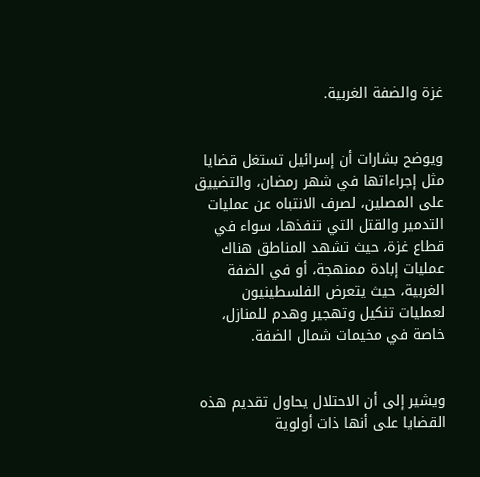غزة والضفة الغربية.


ويوضح بشارات أن إسرائيل تستغل قضايا مثل إجراءاتها في شهر رمضان، والتضييق على المصلين، لصرف الانتباه عن عمليات التدمير والقتل التي تنفذها، سواء في قطاع غزة، حيث تشهد المناطق هناك عمليات إبادة ممنهجة، أو في الضفة الغربية، حيث يتعرض الفلسطينيون لعمليات تنكيل وتهجير وهدم للمنازل، خاصة في مخيمات شمال الضفة.


ويشير إلى أن الاحتلال يحاول تقديم هذه القضايا على أنها ذات أولوية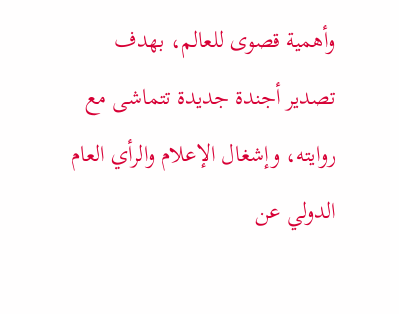وأهمية قصوى للعالم، بهدف تصدير أجندة جديدة تتماشى مع روايته، وإشغال الإعلام والرأي العام الدولي عن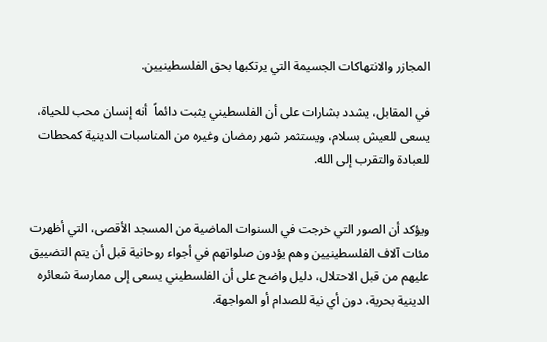المجازر والانتهاكات الجسيمة التي يرتكبها بحق الفلسطينيين.

في المقابل، يشدد بشارات على أن الفلسطيني يثبت دائماً  أنه إنسان محب للحياة، يسعى للعيش بسلام، ويستثمر شهر رمضان وغيره من المناسبات الدينية كمحطات للعبادة والتقرب إلى الله.


ويؤكد أن الصور التي خرجت في السنوات الماضية من المسجد الأقصى، التي أظهرت مئات آلاف الفلسطينيين وهم يؤدون صلواتهم في أجواء روحانية قبل أن يتم التضييق عليهم من قبل الاحتلال، دليل واضح على أن الفلسطيني يسعى إلى ممارسة شعائره الدينية بحرية، دون أي نية للصدام أو المواجهة.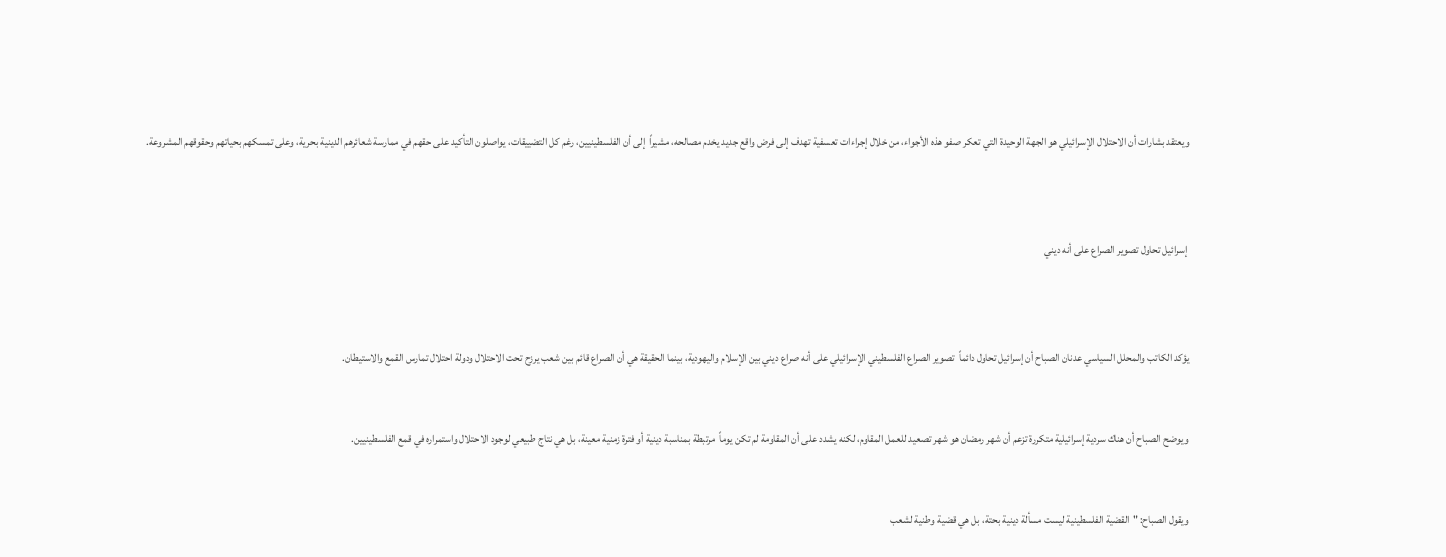ويعتقد بشارات أن الاحتلال الإسرائيلي هو الجهة الوحيدة التي تعكر صفو هذه الأجواء، من خلال إجراءات تعسفية تهدف إلى فرض واقع جديد يخدم مصالحه، مشيراً  إلى أن الفلسطينيين، رغم كل التضييقات، يواصلون التأكيد على حقهم في ممارسة شعائرهم الدينية بحرية، وعلى تمسكهم بحياتهم وحقوقهم المشروعة.



 إسرائيل تحاول تصوير الصراع على أنه ديني



يؤكد الكاتب والمحلل السياسي عدنان الصباح أن إسرائيل تحاول دائماً  تصوير الصراع الفلسطيني الإسرائيلي على أنه صراع ديني بين الإسلام واليهودية، بينما الحقيقة هي أن الصراع قائم بين شعب يرزح تحت الاحتلال ودولة احتلال تمارس القمع والاستيطان.


ويوضح الصباح أن هناك سردية إسرائيلية متكررة تزعم أن شهر رمضان هو شهر تصعيد للعمل المقاوم، لكنه يشدد على أن المقاومة لم تكن يوماً  مرتبطة بمناسبة دينية أو فترة زمنية معينة، بل هي نتاج طبيعي لوجود الاحتلال واستمراره في قمع الفلسطينيين.


ويقول الصباح: "القضية الفلسطينية ليست مسألة دينية بحتة، بل هي قضية وطنية لشعب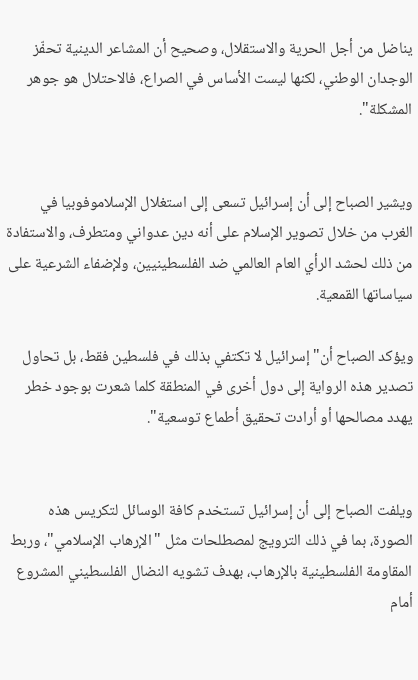يناضل من أجل الحرية والاستقلال، وصحيح أن المشاعر الدينية تحفّز الوجدان الوطني، لكنها ليست الأساس في الصراع، فالاحتلال هو جوهر المشكلة".


ويشير الصباح إلى أن إسرائيل تسعى إلى استغلال الإسلاموفوبيا في الغرب من خلال تصوير الإسلام على أنه دين عدواني ومتطرف، والاستفادة من ذلك لحشد الرأي العام العالمي ضد الفلسطينيين، ولإضفاء الشرعية على سياساتها القمعية.

ويؤكد الصباح أن"إسرائيل لا تكتفي بذلك في فلسطين فقط، بل تحاول تصدير هذه الرواية إلى دول أخرى في المنطقة كلما شعرت بوجود خطر يهدد مصالحها أو أرادت تحقيق أطماع توسعية".


ويلفت الصباح إلى أن إسرائيل تستخدم كافة الوسائل لتكريس هذه الصورة، بما في ذلك الترويج لمصطلحات مثل "الإرهاب الإسلامي"، وربط المقاومة الفلسطينية بالإرهاب، بهدف تشويه النضال الفلسطيني المشروع أمام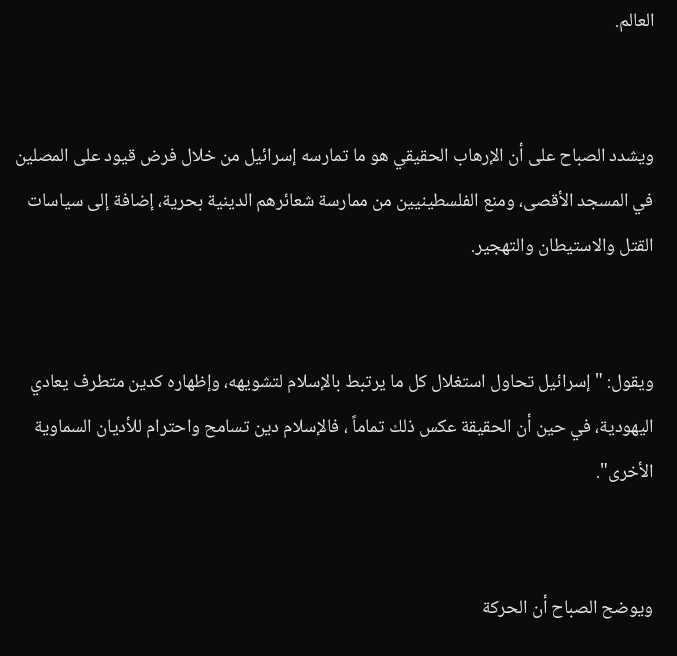العالم.


ويشدد الصباح على أن الإرهاب الحقيقي هو ما تمارسه إسرائيل من خلال فرض قيود على المصلين في المسجد الأقصى، ومنع الفلسطينيين من ممارسة شعائرهم الدينية بحرية، إضافة إلى سياسات القتل والاستيطان والتهجير.


ويقول: "إسرائيل تحاول استغلال كل ما يرتبط بالإسلام لتشويهه، وإظهاره كدين متطرف يعادي اليهودية، في حين أن الحقيقة عكس ذلك تماماً ، فالإسلام دين تسامح واحترام للأديان السماوية الأخرى".


ويوضح الصباح أن الحركة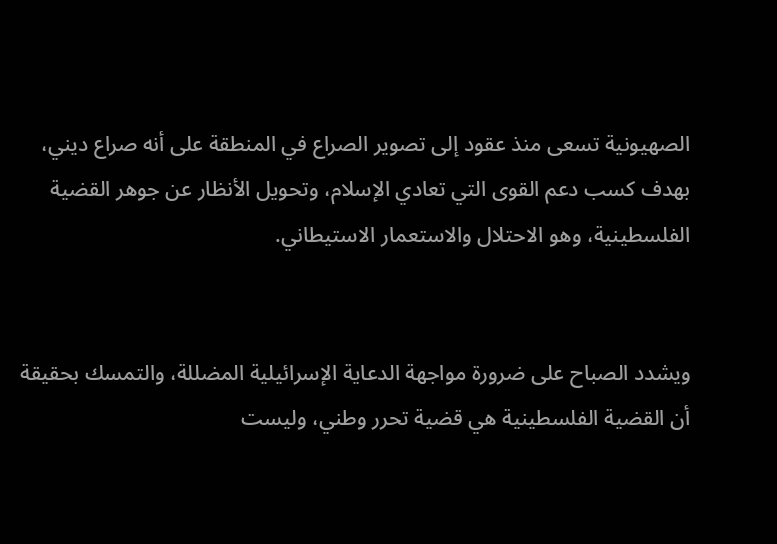الصهيونية تسعى منذ عقود إلى تصوير الصراع في المنطقة على أنه صراع ديني، بهدف كسب دعم القوى التي تعادي الإسلام، وتحويل الأنظار عن جوهر القضية الفلسطينية، وهو الاحتلال والاستعمار الاستيطاني.


ويشدد الصباح على ضرورة مواجهة الدعاية الإسرائيلية المضللة، والتمسك بحقيقة أن القضية الفلسطينية هي قضية تحرر وطني، وليست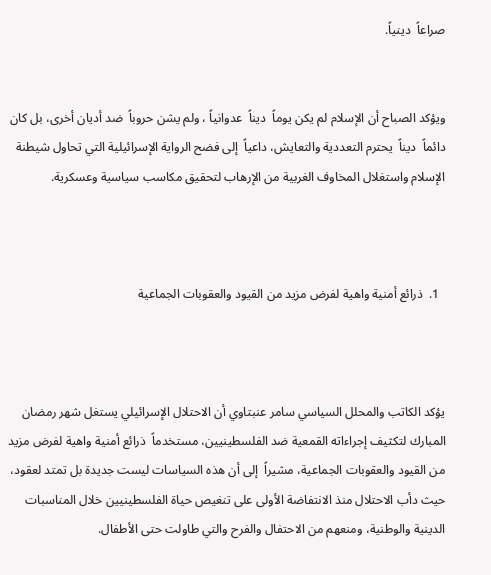صراعاً  دينياً.


ويؤكد الصباح أن الإسلام لم يكن يوماً  ديناً  عدوانياً ، ولم يشن حروباً  ضد أديان أخرى، بل كان دائماً  ديناً  يحترم التعددية والتعايش، داعياً  إلى فضح الرواية الإسرائيلية التي تحاول شيطنة الإسلام واستغلال المخاوف الغربية من الإرهاب لتحقيق مكاسب سياسية وعسكرية.



  1.  ذرائع أمنية واهية لفرض مزيد من القيود والعقوبات الجماعية



يؤكد الكاتب والمحلل السياسي سامر عنبتاوي أن الاحتلال الإسرائيلي يستغل شهر رمضان المبارك لتكثيف إجراءاته القمعية ضد الفلسطينيين، مستخدماً  ذرائع أمنية واهية لفرض مزيد من القيود والعقوبات الجماعية، مشيراً  إلى أن هذه السياسات ليست جديدة بل تمتد لعقود، حيث دأب الاحتلال منذ الانتفاضة الأولى على تنغيص حياة الفلسطينيين خلال المناسبات الدينية والوطنية، ومنعهم من الاحتفال والفرح والتي طاولت حتى الأطفال.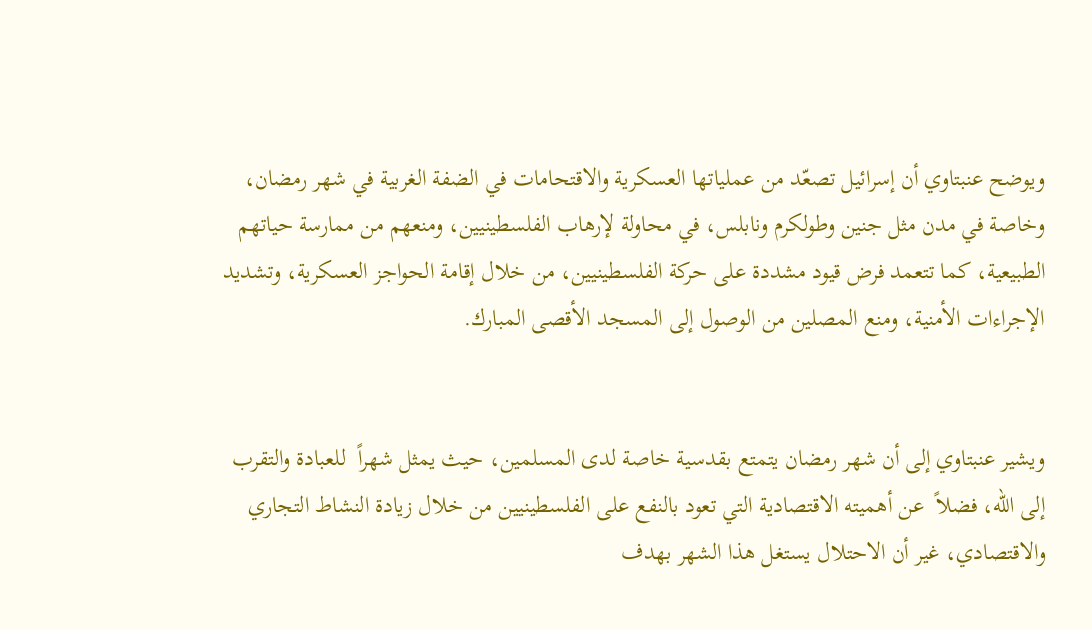ويوضح عنبتاوي أن إسرائيل تصعّد من عملياتها العسكرية والاقتحامات في الضفة الغربية في شهر رمضان، وخاصة في مدن مثل جنين وطولكرم ونابلس، في محاولة لإرهاب الفلسطينيين، ومنعهم من ممارسة حياتهم الطبيعية، كما تتعمد فرض قيود مشددة على حركة الفلسطينيين، من خلال إقامة الحواجز العسكرية، وتشديد الإجراءات الأمنية، ومنع المصلين من الوصول إلى المسجد الأقصى المبارك.


ويشير عنبتاوي إلى أن شهر رمضان يتمتع بقدسية خاصة لدى المسلمين، حيث يمثل شهراً  للعبادة والتقرب إلى الله، فضلاً  عن أهميته الاقتصادية التي تعود بالنفع على الفلسطينيين من خلال زيادة النشاط التجاري والاقتصادي، غير أن الاحتلال يستغل هذا الشهر بهدف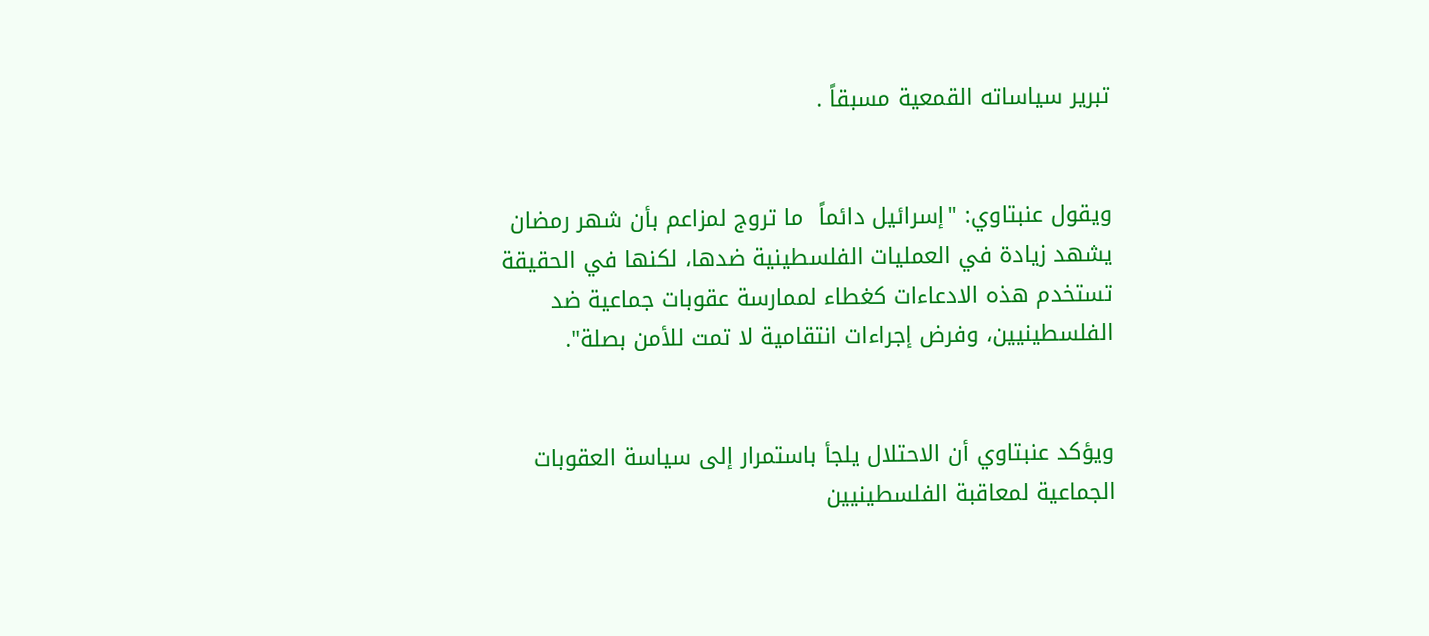تبرير سياساته القمعية مسبقاً .


ويقول عنبتاوي: "إسرائيل دائماً  ما تروج لمزاعم بأن شهر رمضان يشهد زيادة في العمليات الفلسطينية ضدها، لكنها في الحقيقة تستخدم هذه الادعاءات كغطاء لممارسة عقوبات جماعية ضد الفلسطينيين، وفرض إجراءات انتقامية لا تمت للأمن بصلة".


ويؤكد عنبتاوي أن الاحتلال يلجأ باستمرار إلى سياسة العقوبات الجماعية لمعاقبة الفلسطينيين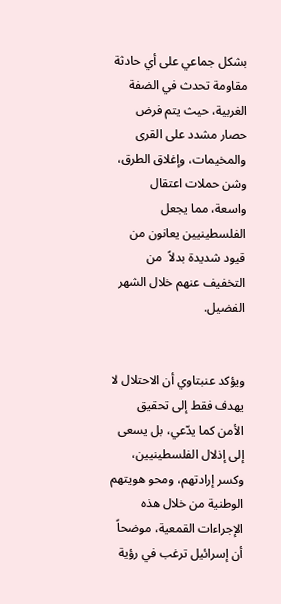بشكل جماعي على أي حادثة مقاومة تحدث في الضفة الغربية، حيث يتم فرض حصار مشدد على القرى والمخيمات، وإغلاق الطرق، وشن حملات اعتقال واسعة، مما يجعل الفلسطينيين يعانون من قيود شديدة بدلاً  من التخفيف عنهم خلال الشهر الفضيل.


ويؤكد عنبتاوي أن الاحتلال لا يهدف فقط إلى تحقيق الأمن كما يدّعي، بل يسعى إلى إذلال الفلسطينيين، وكسر إرادتهم، ومحو هويتهم الوطنية من خلال هذه الإجراءات القمعية، موضحاً  أن إسرائيل ترغب في رؤية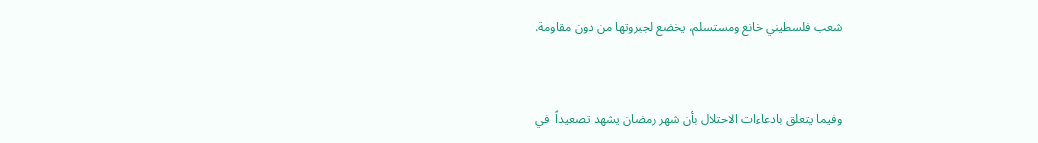شعب فلسطيني خانع ومستسلم، يخضع لجبروتها من دون مقاومة.


وفيما يتعلق بادعاءات الاحتلال بأن شهر رمضان يشهد تصعيداً  في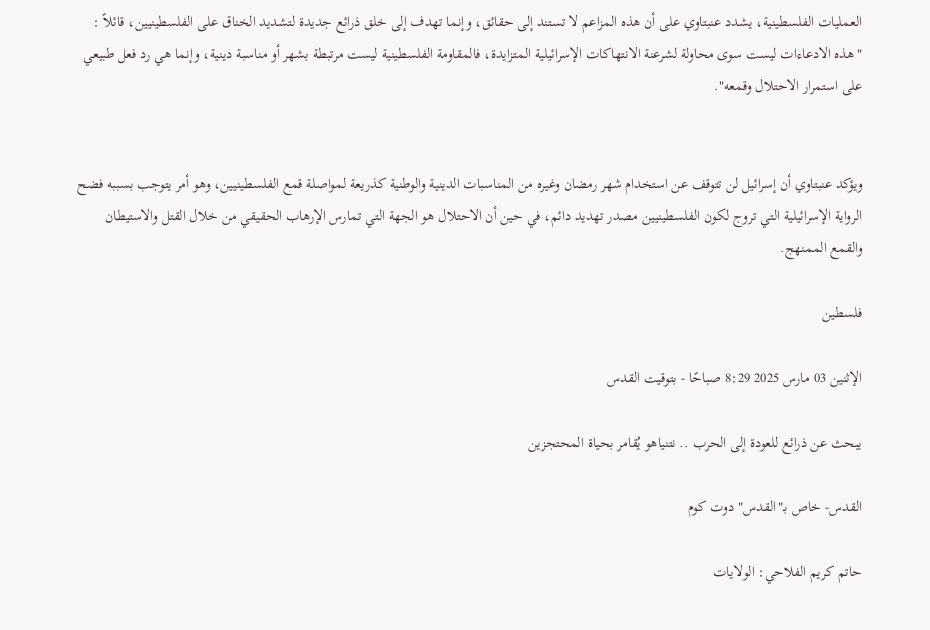العمليات الفلسطينية، يشدد عنبتاوي على أن هذه المزاعم لا تستند إلى حقائق، وإنما تهدف إلى خلق ذرائع جديدة لتشديد الخناق على الفلسطينيين، قائلاً : "هذه الادعاءات ليست سوى محاولة لشرعنة الانتهاكات الإسرائيلية المتزايدة، فالمقاومة الفلسطينية ليست مرتبطة بشهر أو مناسبة دينية، وإنما هي رد فعل طبيعي على استمرار الاحتلال وقمعه".


ويؤكد عنبتاوي أن إسرائيل لن تتوقف عن استخدام شهر رمضان وغيره من المناسبات الدينية والوطنية كذريعة لمواصلة قمع الفلسطينيين، وهو أمر يتوجب بسببه فضح الرواية الإسرائيلية التي تروج لكون الفلسطينيين مصدر تهديد دائم، في حين أن الاحتلال هو الجهة التي تمارس الإرهاب الحقيقي من خلال القتل والاستيطان والقمع الممنهج.

فلسطين

الإثنين 03 مارس 2025 8:29 صباحًا - بتوقيت القدس

يبحث عن ذرائع للعودة إلى الحرب .. نتنياهو يُقامر بحياة المحتجزين

القدس- خاص بـ"القدس" دوت كوم

حاتم كريم الفلاحي: الولايات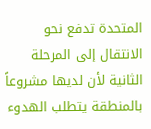المتحدة تدفع نحو الانتقال إلى المرحلة الثانية لأن لديها مشروعاً بالمنطقة يتطلب الهدوء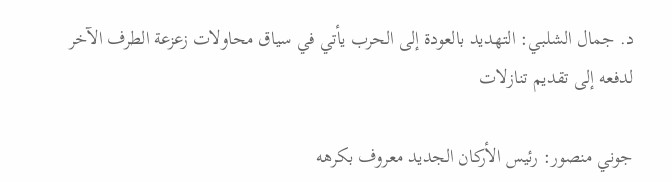د. جمال الشلبي: التهديد بالعودة إلى الحرب يأتي في سياق محاولات زعزعة الطرف الآخر لدفعه إلى تقديم تنازلات

جوني منصور: رئيس الأركان الجديد معروف بكرهه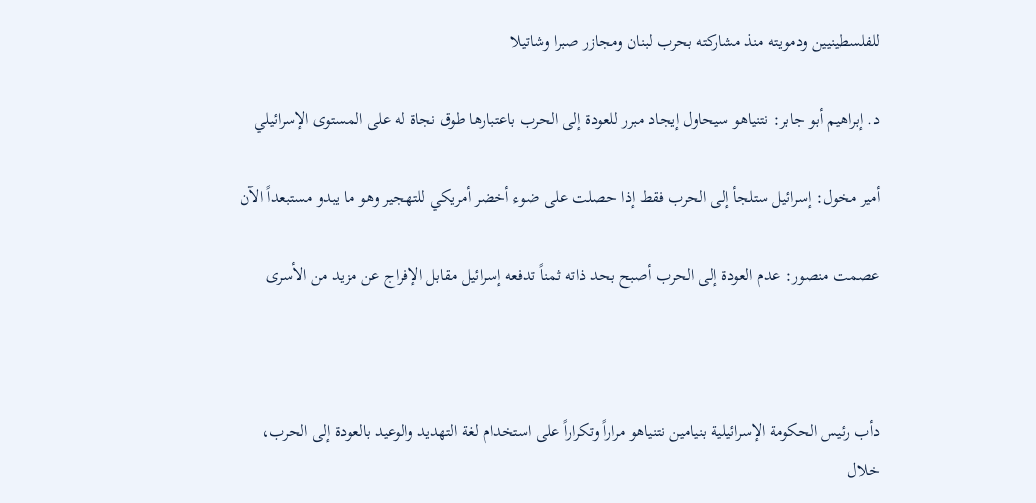للفلسطينيين ودمويته منذ مشاركته بحرب لبنان ومجازر صبرا وشاتيلا

د. إبراهيم أبو جابر: نتنياهو سيحاول إيجاد مبرر للعودة إلى الحرب باعتبارها طوق نجاة له على المستوى الإسرائيلي

أمير مخول: إسرائيل ستلجأ إلى الحرب فقط إذا حصلت على ضوء أخضر أمريكي للتهجير وهو ما يبدو مستبعداً الآن

عصمت منصور: عدم العودة إلى الحرب أصبح بحد ذاته ثمناً تدفعه إسرائيل مقابل الإفراج عن مزيد من الأسرى



دأب رئيس الحكومة الإسرائيلية بنيامين نتنياهو مراراً وتكراراً على استخدام لغة التهديد والوعيد بالعودة إلى الحرب، خلال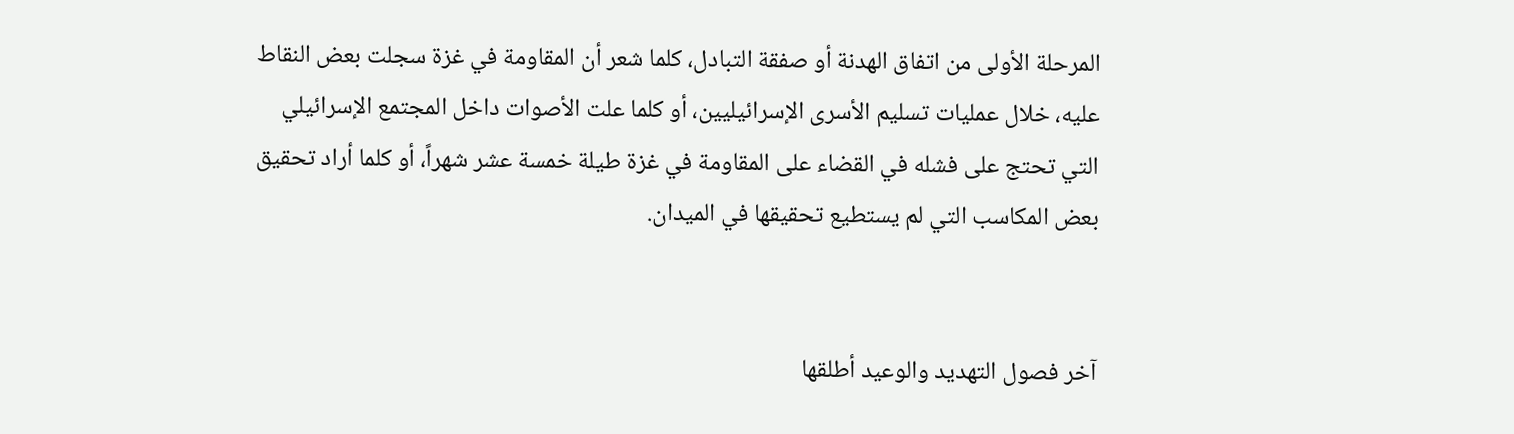المرحلة الأولى من اتفاق الهدنة أو صفقة التبادل، كلما شعر أن المقاومة في غزة سجلت بعض النقاط عليه، خلال عمليات تسليم الأسرى الإسرائيليين، أو كلما علت الأصوات داخل المجتمع الإسرائيلي التي تحتج على فشله في القضاء على المقاومة في غزة طيلة خمسة عشر شهراً، أو كلما أراد تحقيق بعض المكاسب التي لم يستطيع تحقيقها في الميدان.


آخر فصول التهديد والوعيد أطلقها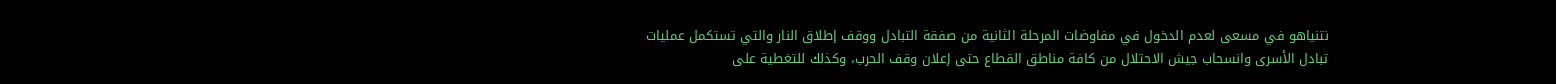نتنياهو في مسعى لعدم الدخول في مفاوضات المرحلة الثانية من صفقة التبادل ووقف إطلاق النار والتي تستكمل عمليات تبادل الأسرى وانسحاب جيش الاحتلال من كافة مناطق القطاع حتى إعلان وقف الحرب، وكذلك للتغطية على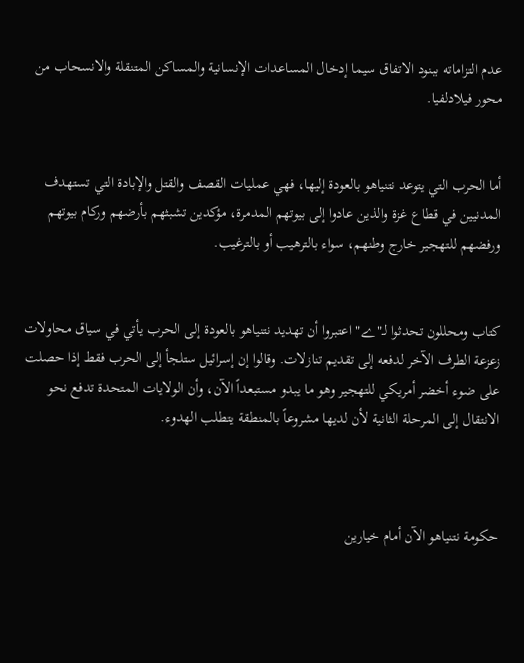عدم التزاماته ببنود الاتفاق سيما إدخال المساعدات الإنسانية والمساكن المتنقلة والانسحاب من محور فيلادلفيا.


أما الحرب التي يتوعد نتنياهو بالعودة إليها، فهي عمليات القصف والقتل والإبادة التي تستهدف المدنيين في قطاع غزة والذين عادوا إلى بيوتهم المدمرة، مؤكدين تشبثهم بأرضهم وركام بيوتهم ورفضهم للتهجير خارج وطنهم، سواء بالترهيب أو بالترغيب.


كتاب ومحللون تحدثوا لـ"ے" اعتبروا أن تهديد نتنياهو بالعودة إلى الحرب يأتي في سياق محاولات زعزعة الطرف الآخر لدفعه إلى تقديم تنازلات. وقالوا إن إسرائيل ستلجأ إلى الحرب فقط إذا حصلت على ضوء أخضر أمريكي للتهجير وهو ما يبدو مستبعداً الآن، وأن الولايات المتحدة تدفع نحو الانتقال إلى المرحلة الثانية لأن لديها مشروعاً بالمنطقة يتطلب الهدوء.



حكومة نتنياهو الآن أمام خيارين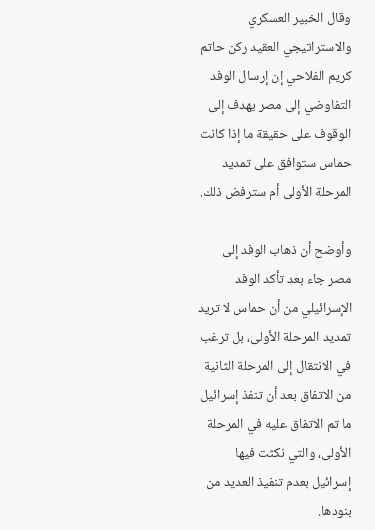وقال الخبير العسكري والاستراتيجي العقيد ركن حاتم كريم الفلاحي إن إرسال الوفد التفاوضي إلى مصر يهدف إلى الوقوف على حقيقة ما إذا كانت حماس ستوافق على تمديد المرحلة الأولى أم سترفض ذلك.

وأوضح أن ذهاب الوفد إلى مصر جاء بعد تأكد الوفد الإسرائيلي من أن حماس لا تريد تمديد المرحلة الأولى، بل ترغب في الانتقال إلى المرحلة الثانية من الاتفاق بعد أن تنفذ إسرائيل ما تم الاتفاق عليه في المرحلة الأولى، والتي نكثت فيها إسرائيل بعدم تنفيذ العديد من بنودها.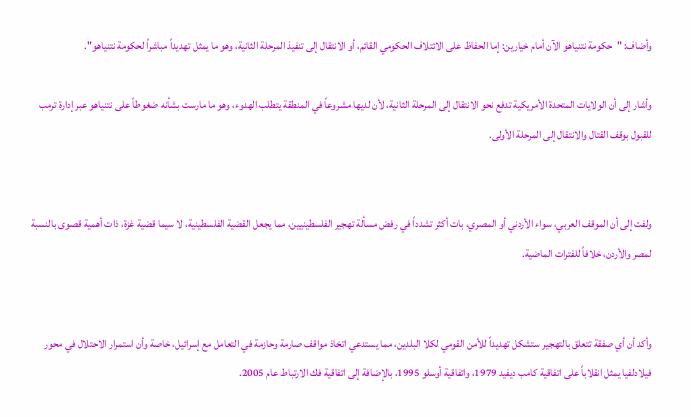وأضاف: "حكومة نتنياهو الآن أمام خيارين: إما الحفاظ على الائتلاف الحكومي القائم، أو الانتقال إلى تنفيذ المرحلة الثانية، وهو ما يمثل تهديداً مباشراً لحكومة نتنياهو".

وأشار إلى أن الولايات المتحدة الأمريكية تدفع نحو الانتقال إلى المرحلة الثانية، لأن لديها مشروعاً في المنطقة يتطلب الهدوء، وهو ما مارست بشأنه ضغوطاً على نتنياهو عبر إدارة ترمب للقبول بوقف القتال والانتقال إلى المرحلة الأولى.


ولفت إلى أن الموقف العربي، سواء الأردني أو المصري، بات أكثر تشدداً في رفض مسألة تهجير الفلسطينيين، مما يجعل القضية الفلسطينية، لا سيما قضية غزة، ذات أهمية قصوى بالنسبة لمصر والأردن، خلافاً للفترات الماضية.


وأكد أن أي صفقة تتعلق بالتهجير ستشكل تهديداً للأمن القومي لكلا البلدين، مما يستدعي اتخاذ مواقف صارمة وحازمة في التعامل مع إسرائيل، خاصة وأن استمرار الاحتلال في محور فيلادلفيا يمثل انقلاباً على اتفاقية كامب ديفيد 1979، واتفاقية أوسلو 1995، بالإضافة إلى اتفاقية فك الارتباط عام 2005.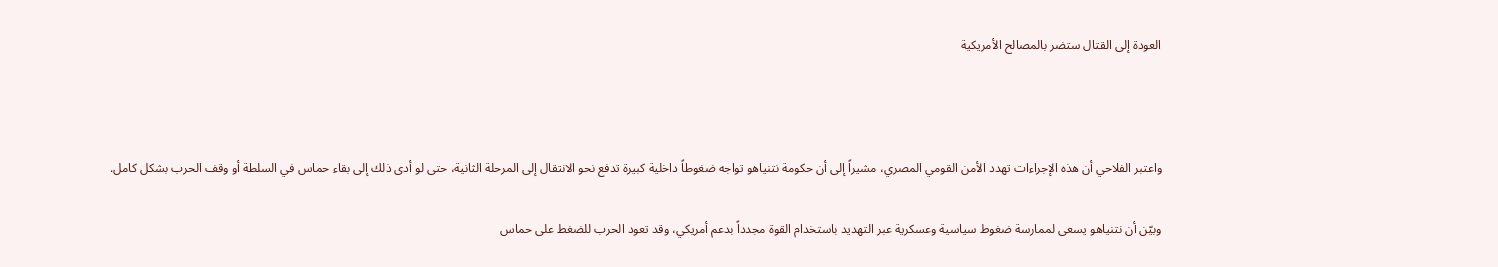العودة إلى القتال ستضر بالمصالح الأمريكية



واعتبر الفلاحي أن هذه الإجراءات تهدد الأمن القومي المصري، مشيراً إلى أن حكومة نتنياهو تواجه ضغوطاً داخلية كبيرة تدفع نحو الانتقال إلى المرحلة الثانية، حتى لو أدى ذلك إلى بقاء حماس في السلطة أو وقف الحرب بشكل كامل.

وبيّن أن نتنياهو يسعى لممارسة ضغوط سياسية وعسكرية عبر التهديد باستخدام القوة مجدداً بدعم أمريكي، وقد تعود الحرب للضغط على حماس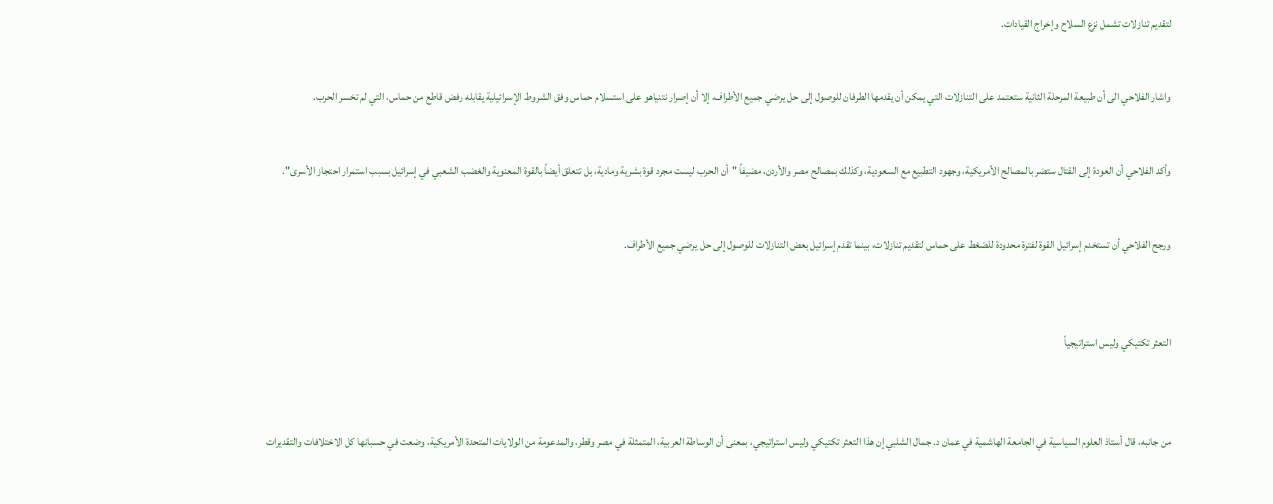لتقديم تنازلات تشمل نزع السلاح وإخراج القيادات.


واشار الفلاحي الى أن طبيعة المرحلة الثانية ستعتمد على التنازلات التي يمكن أن يقدمها الطرفان للوصول إلى حل يرضي جميع الأطراف، إلا أن إصرار نتنياهو على استسلام حماس وفق الشروط الإسرائيلية يقابله رفض قاطع من حماس، التي لم تخسر الحرب.


وأكد الفلاحي أن العودة إلى القتال ستضر بالمصالح الأمريكية، وجهود التطبيع مع السعودية، وكذلك بمصالح مصر والأردن، مضيفاً "أن الحرب ليست مجرد قوة بشرية ومادية، بل تتعلق أيضاً بالقوة المعنوية والغضب الشعبي في إسرائيل بسبب استمرار احتجاز الأسرى".


ورجح الفلاحي أن تستخدم إسرائيل القوة لفترة محدودة للضغط على حماس لتقديم تنازلات، بينما تقدم إسرائيل بعض التنازلات للوصول إلى حل يرضي جميع الأطراف.



التعثر تكتيكي وليس استراتيجياً



من جانبه، قال أستاذ العلوم السياسية في الجامعة الهاشمية في عمان د. جمال الشلبي إن هذا التعثر تكتيكي وليس استراتيجي، بمعنى أن الوساطة العربية، المتمثلة في مصر وقطر، والمدعومة من الولايات المتحدة الأمريكية، وضعت في حسبانها كل الاختلافات والتقديرات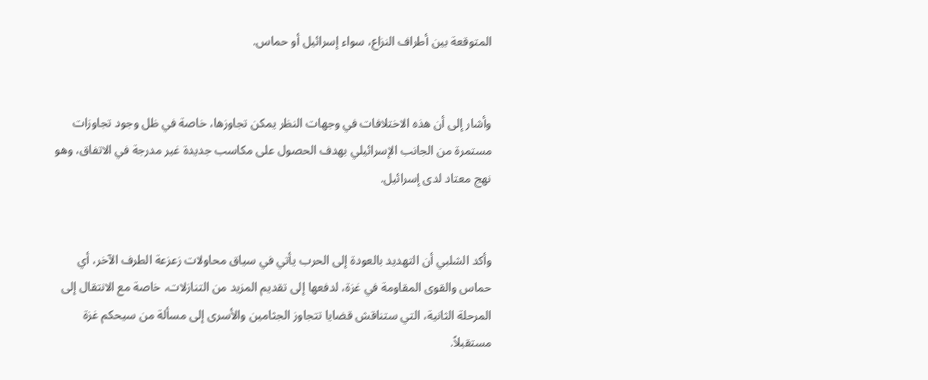المتوقعة بين أطراف النزاع، سواء إسرائيل أو حماس.


وأشار إلى أن هذه الاختلافات في وجهات النظر يمكن تجاوزها، خاصة في ظل وجود تجاوزات مستمرة من الجانب الإسرائيلي بهدف الحصول على مكاسب جديدة غير مدرجة في الاتفاق، وهو نهج معتاد لدى إسرائيل.


وأكد الشلبي أن التهديد بالعودة إلى الحرب يأتي في سياق محاولات زعزعة الطرف الآخر، أي حماس والقوى المقاومة في غزة، لدفعها إلى تقديم المزيد من التنازلات، خاصة مع الانتقال إلى المرحلة الثانية، التي ستناقش قضايا تتجاوز الجثامين والأسرى إلى مسألة من سيحكم غزة مستقبلاً.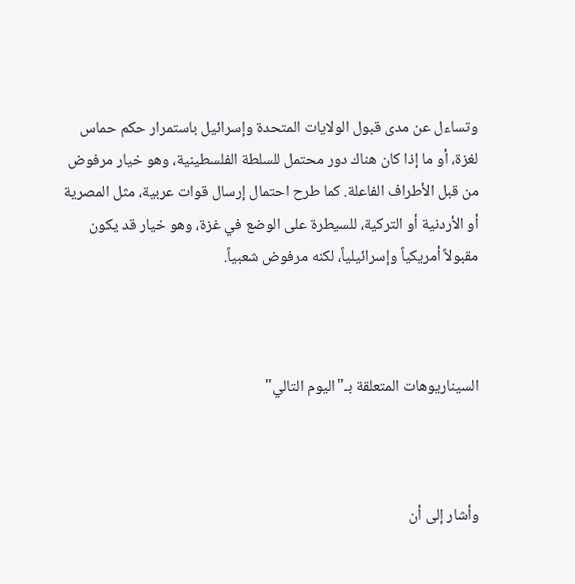وتساءل عن مدى قبول الولايات المتحدة وإسرائيل باستمرار حكم حماس لغزة، أو ما إذا كان هناك دور محتمل للسلطة الفلسطينية، وهو خيار مرفوض من قبل الأطراف الفاعلة. كما طرح احتمال إرسال قوات عربية، مثل المصرية أو الأردنية أو التركية، للسيطرة على الوضع في غزة، وهو خيار قد يكون مقبولاً أمريكياً وإسرائيلياً، لكنه مرفوض شعبياً.



السيناريوهات المتعلقة بـ"اليوم التالي"



وأشار إلى أن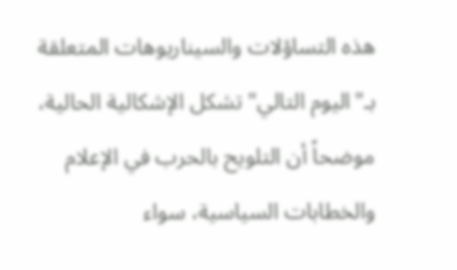هذه التساؤلات والسيناريوهات المتعلقة بـ"اليوم التالي" تشكل الإشكالية الحالية، موضحاً أن التلويح بالحرب في الإعلام والخطابات السياسية، سواء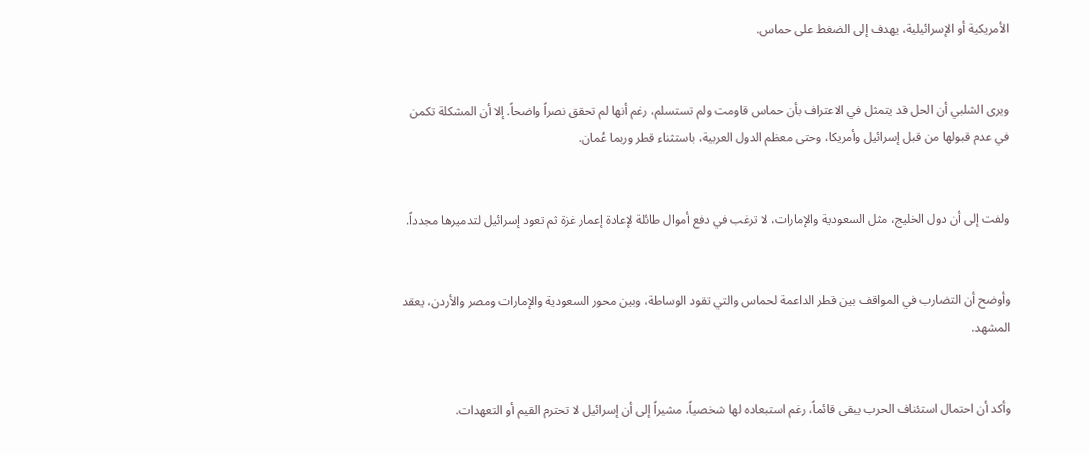الأمريكية أو الإسرائيلية، يهدف إلى الضغط على حماس.


ويرى الشلبي أن الحل قد يتمثل في الاعتراف بأن حماس قاومت ولم تستسلم، رغم أنها لم تحقق نصراً واضحاً. إلا أن المشكلة تكمن في عدم قبولها من قبل إسرائيل وأمريكا، وحتى معظم الدول العربية، باستثناء قطر وربما عُمان.


ولفت إلى أن دول الخليج، مثل السعودية والإمارات، لا ترغب في دفع أموال طائلة لإعادة إعمار غزة ثم تعود إسرائيل لتدميرها مجدداً.


وأوضح أن التضارب في المواقف بين قطر الداعمة لحماس والتي تقود الوساطة، وبين محور السعودية والإمارات ومصر والأردن، يعقد المشهد.


وأكد أن احتمال استئناف الحرب يبقى قائماً، رغم استبعاده لها شخصياً، مشيراً إلى أن إسرائيل لا تحترم القيم أو التعهدات.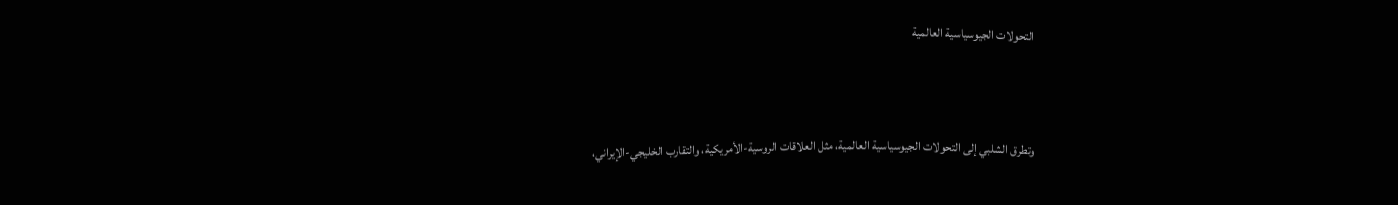التحولات الجيوسياسية العالمية



وتطرق الشلبي إلى التحولات الجيوسياسية العالمية، مثل العلاقات الروسية-الأمريكية، والتقارب الخليجي-الإيراني،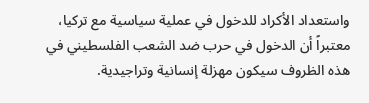واستعداد الأكراد للدخول في عملية سياسية مع تركيا، معتبراً أن الدخول في حرب ضد الشعب الفلسطيني في هذه الظروف سيكون مهزلة إنسانية وتراجيدية.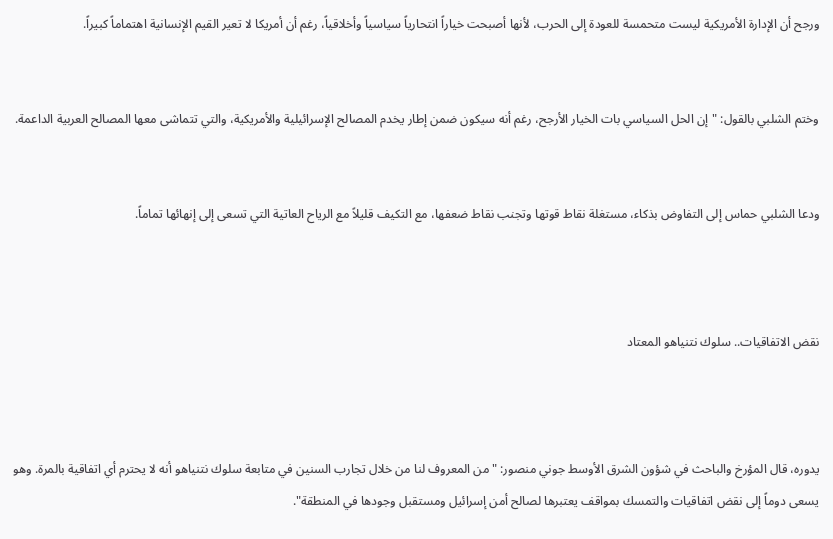ورجح أن الإدارة الأمريكية ليست متحمسة للعودة إلى الحرب، لأنها أصبحت خياراً انتحارياً سياسياً وأخلاقياً، رغم أن أمريكا لا تعير القيم الإنسانية اهتماماً كبيراً.


وختم الشلبي بالقول: "إن الحل السياسي بات الخيار الأرجح، رغم أنه سيكون ضمن إطار يخدم المصالح الإسرائيلية والأمريكية، والتي تتماشى معها المصالح العربية الداعمة.


ودعا الشلبي حماس إلى التفاوض بذكاء، مستغلة نقاط قوتها وتجنب نقاط ضعفها، مع التكيف قليلاً مع الرياح العاتية التي تسعى إلى إنهائها تماماً.



نقض الاتفاقيات.. سلوك نتنياهو المعتاد



يدوره، قال المؤرخ والباحث في شؤون الشرق الأوسط جوني منصور: "من المعروف لنا من خلال تجارب السنين في متابعة سلوك نتنياهو أنه لا يحترم أي اتفاقية بالمرة. وهو يسعى دوماً إلى نقض اتفاقيات والتمسك بمواقف يعتبرها لصالح أمن إسرائيل ومستقبل وجودها في المنطقة".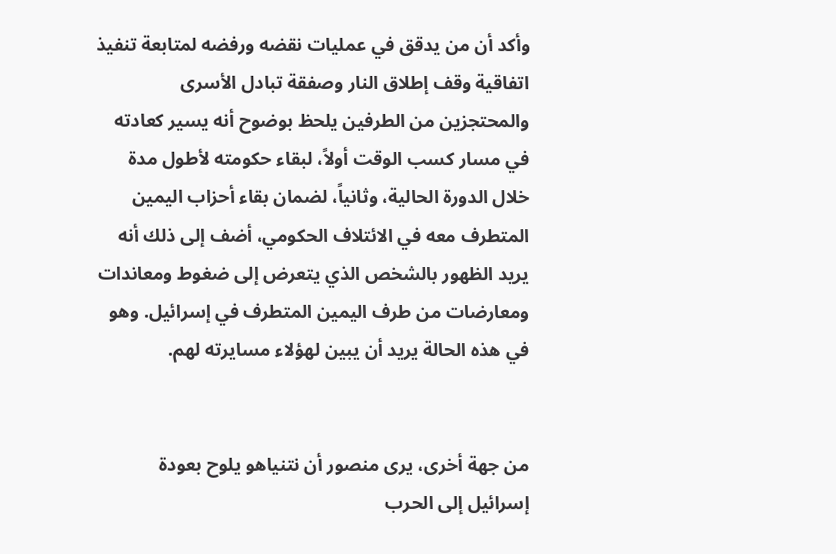وأكد أن من يدقق في عمليات نقضه ورفضه لمتابعة تنفيذ اتفاقية وقف إطلاق النار وصفقة تبادل الأسرى والمحتجزين من الطرفين يلحظ بوضوح أنه يسير كعادته في مسار كسب الوقت أولاً، لبقاء حكومته لأطول مدة خلال الدورة الحالية، وثانياً، لضمان بقاء أحزاب اليمين المتطرف معه في الائتلاف الحكومي، أضف إلى ذلك أنه يريد الظهور بالشخص الذي يتعرض إلى ضغوط ومعاندات ومعارضات من طرف اليمين المتطرف في إسرائيل. وهو في هذه الحالة يريد أن يبين لهؤلاء مسايرته لهم.


من جهة أخرى، يرى منصور أن نتنياهو يلوح بعودة إسرائيل إلى الحرب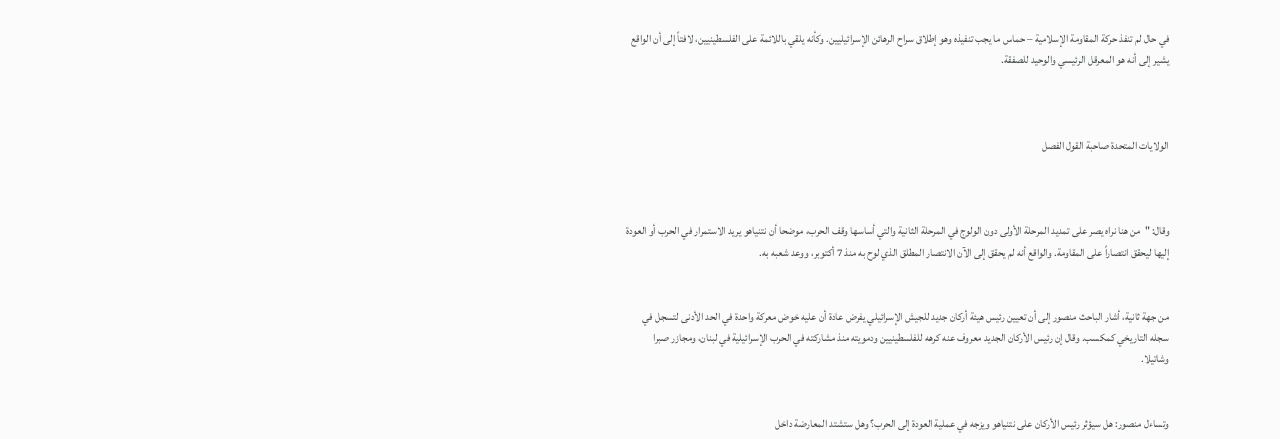في حال لم تنفذ حركة المقاومة الإسلامية – حماس ما يجب تنفيذه وهو إطلاق سراح الرهائن الإسرائيليين. وكأنه يلقي باللائمة على الفلسطينيين، لافتاً إلى أن الواقع يشير إلى أنه هو المعرقل الرئيسي والوحيد للصفقة.



الولايات المتحدة صاحبة القول الفصل



وقال: "من هنا نراه يصر على تمديد المرحلة الأولى دون الولوج في المرحلة الثانية والتي أساسها وقف الحرب، موضحا أن نتنياهو يريد الاستمرار في الحرب أو العودة إليها ليحقق انتصاراً على المقاومة. والواقع أنه لم يحقق إلى الآن الانتصار المطلق الذي لوح به منذ 7 أكتوبر، ووعد شعبه به.


من جهة ثانية، أشار الباحث منصور إلى أن تعيين رئيس هيئة أركان جديد للجيش الإسرائيلي يفرض عادة أن عليه خوض معركة واحدة في الحد الأدنى لتسجل في سجله التاريخي كمكسب. وقال إن رئيس الأركان الجديد معروف عنه كرهه للفلسطينيين ودمويته منذ مشاركته في الحرب الإسرائيلية في لبنان، ومجازر صبرا وشاتيلا.


وتساءل منصور: هل سيؤثر رئيس الأركان على نتنياهو ويزجه في عملية العودة إلى الحرب؟ وهل ستشتد المعارضة داخل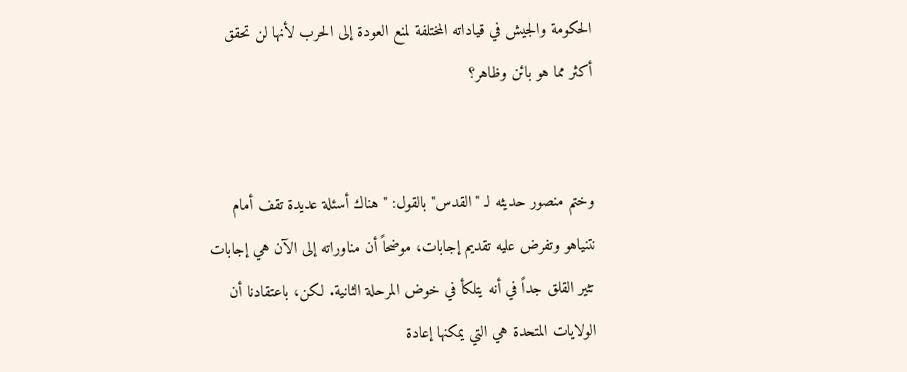الحكومة والجيش في قياداته المختلفة لمنع العودة إلى الحرب لأنها لن تحقق أكثر مما هو بائن وظاهر؟


وختم منصور حديثه لـ "القدس" بالقول: " هناك أسئلة عديدة تقف أمام نتنياهو وتفرض عليه تقديم إجابات، موضحاً أن مناوراته إلى الآن هي إجابات تثير القلق جداً في أنه يتلكأ في خوض المرحلة الثانية. لكن، باعتقادنا أن الولايات المتحدة هي التي يمكنها إعادة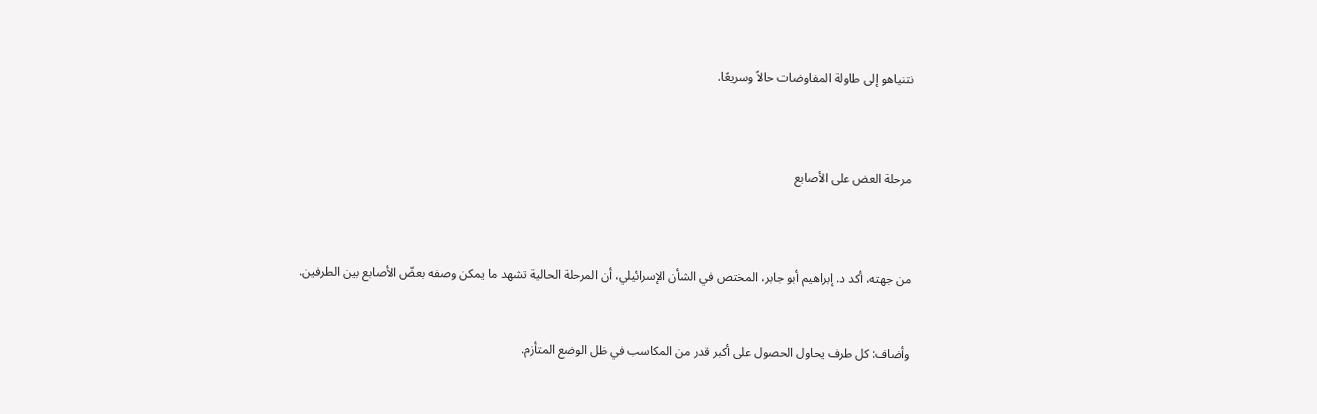نتنياهو إلى طاولة المفاوضات حالاً وسريعًا.



مرحلة العض على الأصابع



من جهته، أكد د. إبراهيم أبو جابر، المختص في الشأن الإسرائيلي، أن المرحلة الحالية تشهد ما يمكن وصفه بعضّ الأصابع بين الطرفين.


وأضاف: كل طرف يحاول الحصول على أكبر قدر من المكاسب في ظل الوضع المتأزم.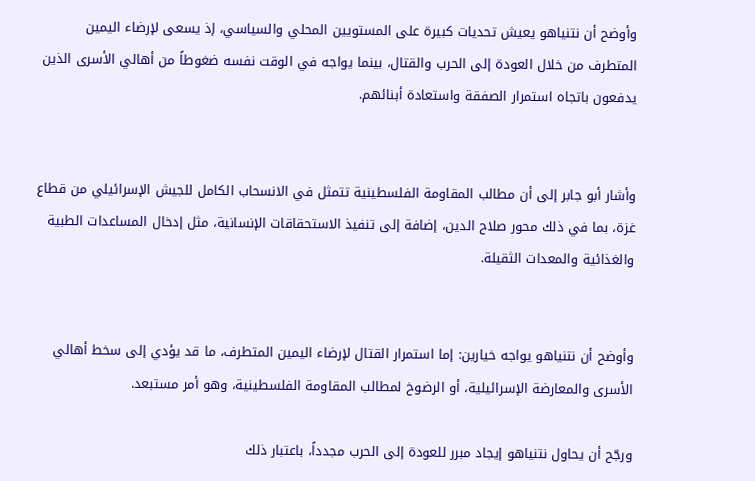وأوضح أن نتنياهو يعيش تحديات كبيرة على المستويين المحلي والسياسي، إذ يسعى لإرضاء اليمين المتطرف من خلال العودة إلى الحرب والقتال، بينما يواجه في الوقت نفسه ضغوطاً من أهالي الأسرى الذين يدفعون باتجاه استمرار الصفقة واستعادة أبنائهم.


وأشار أبو جابر إلى أن مطالب المقاومة الفلسطينية تتمثل في الانسحاب الكامل للجيش الإسرائيلي من قطاع غزة، بما في ذلك محور صلاح الدين، إضافة إلى تنفيذ الاستحقاقات الإنسانية، مثل إدخال المساعدات الطبية والغذائية والمعدات الثقيلة.


وأوضح أن نتنياهو يواجه خيارين: إما استمرار القتال لإرضاء اليمين المتطرف، ما قد يؤدي إلى سخط أهالي الأسرى والمعارضة الإسرائيلية، أو الرضوخ لمطالب المقاومة الفلسطينية، وهو أمر مستبعد.

ورجّح أن يحاول نتنياهو إيجاد مبرر للعودة إلى الحرب مجدداً، باعتبار ذلك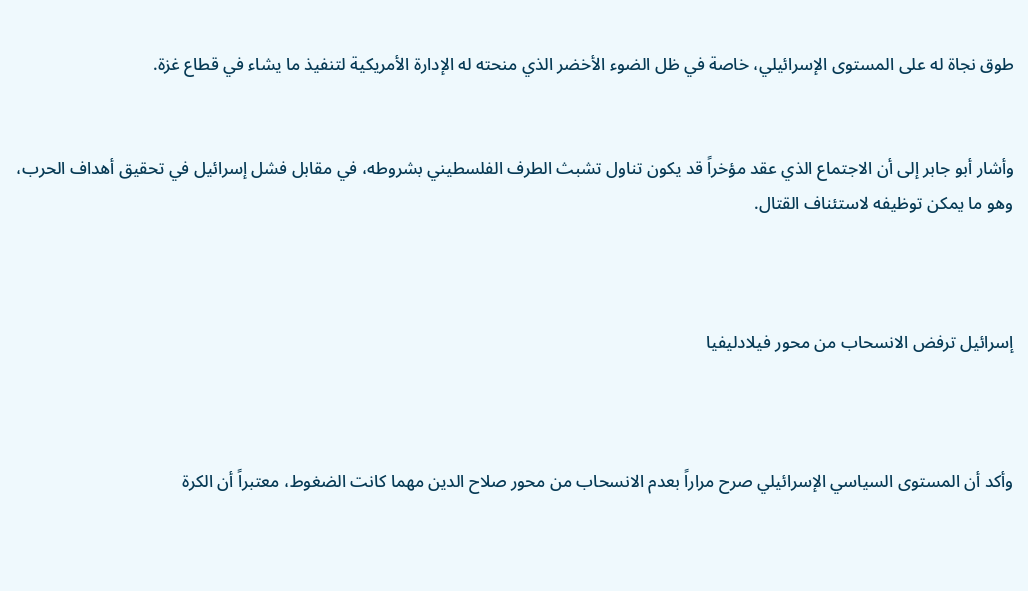طوق نجاة له على المستوى الإسرائيلي، خاصة في ظل الضوء الأخضر الذي منحته له الإدارة الأمريكية لتنفيذ ما يشاء في قطاع غزة.


وأشار أبو جابر إلى أن الاجتماع الذي عقد مؤخراً قد يكون تناول تشبث الطرف الفلسطيني بشروطه، في مقابل فشل إسرائيل في تحقيق أهداف الحرب، وهو ما يمكن توظيفه لاستئناف القتال.



إسرائيل ترفض الانسحاب من محور فيلادليفيا



وأكد أن المستوى السياسي الإسرائيلي صرح مراراً بعدم الانسحاب من محور صلاح الدين مهما كانت الضغوط، معتبراً أن الكرة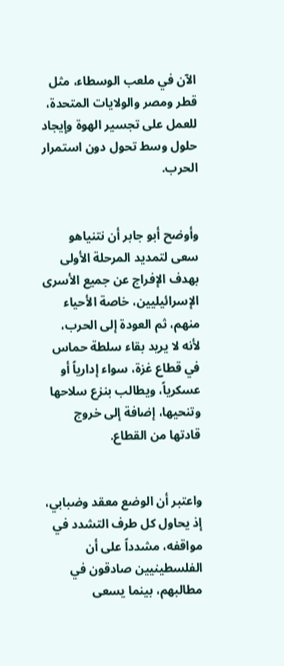الآن في ملعب الوسطاء، مثل قطر ومصر والولايات المتحدة، للعمل على تجسير الهوة وإيجاد حلول وسط تحول دون استمرار الحرب.


وأوضح أبو جابر أن نتنياهو سعى لتمديد المرحلة الأولى بهدف الإفراج عن جميع الأسرى الإسرائيليين، خاصة الأحياء منهم، ثم العودة إلى الحرب، لأنه لا يريد بقاء سلطة حماس في قطاع غزة، سواء إدارياً أو عسكرياً، ويطالب بنزع سلاحها وتنحيها، إضافة إلى خروج قادتها من القطاع.


واعتبر أن الوضع معقد وضبابي، إذ يحاول كل طرف التشدد في مواقفه، مشدداً على أن الفلسطينيين صادقون في مطالبهم، بينما يسعى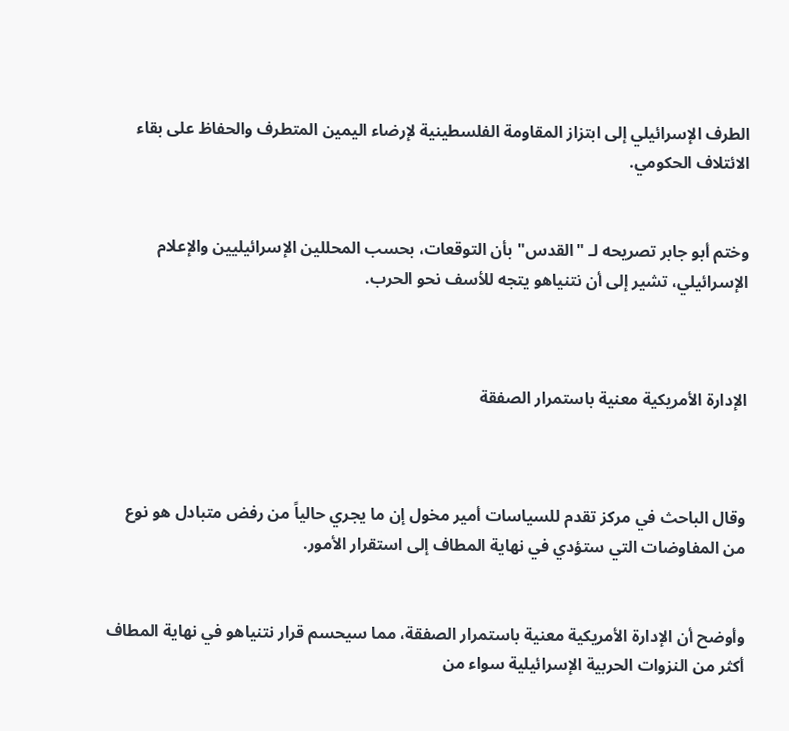الطرف الإسرائيلي إلى ابتزاز المقاومة الفلسطينية لإرضاء اليمين المتطرف والحفاظ على بقاء الائتلاف الحكومي.


وختم أبو جابر تصريحه لـ "القدس" بأن التوقعات، بحسب المحللين الإسرائيليين والإعلام الإسرائيلي، تشير إلى أن نتنياهو يتجه للأسف نحو الحرب.



الإدارة الأمريكية معنية باستمرار الصفقة



وقال الباحث في مركز تقدم للسياسات أمير مخول إن ما يجري حالياً من رفض متبادل هو نوع من المفاوضات التي ستؤدي في نهاية المطاف إلى استقرار الأمور.


وأوضح أن الإدارة الأمريكية معنية باستمرار الصفقة، مما سيحسم قرار نتنياهو في نهاية المطاف أكثر من النزوات الحربية الإسرائيلية سواء من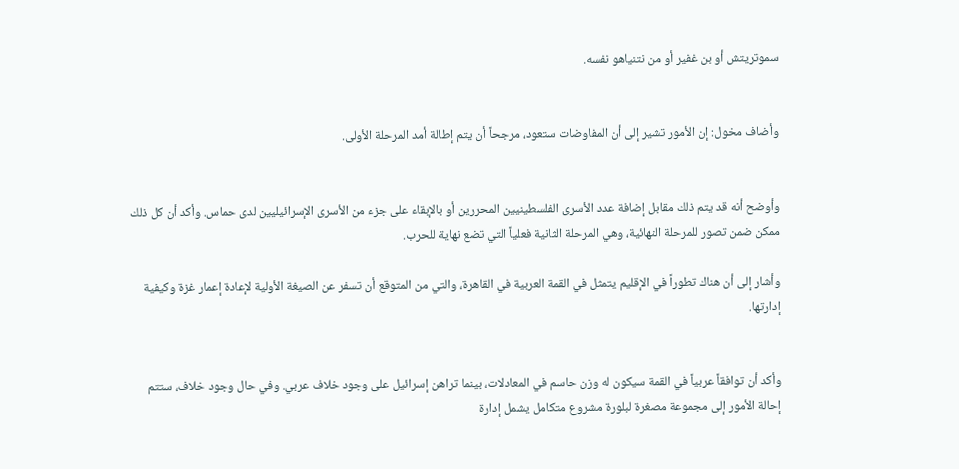سموتريتش أو بن غفير أو من نتنياهو نفسه.


وأضاف مخول: إن الأمور تشير إلى أن المفاوضات ستعود، مرجحاً أن يتم إطالة أمد المرحلة الأولى.


وأوضح أنه قد يتم ذلك مقابل إضافة عدد الأسرى الفلسطينيين المحررين أو بالإبقاء على جزء من الأسرى الإسرائيليين لدى حماس. وأكد أن كل ذلك ممكن ضمن تصور للمرحلة النهائية، وهي المرحلة الثانية فعلياً التي تضع نهاية للحرب.

وأشار إلى أن هناك تطوراً في الإقليم يتمثل في القمة العربية في القاهرة، والتي من المتوقع أن تسفر عن الصيغة الأولية لإعادة إعمار غزة وكيفية إدارتها.


وأكد أن توافقاً عربياً في القمة سيكون له وزن حاسم في المعادلات، بينما تراهن إسرائيل على وجود خلاف عربي. وفي حال وجود خلاف، ستتم إحالة الأمور إلى مجموعة مصغرة لبلورة مشروع متكامل يشمل إدارة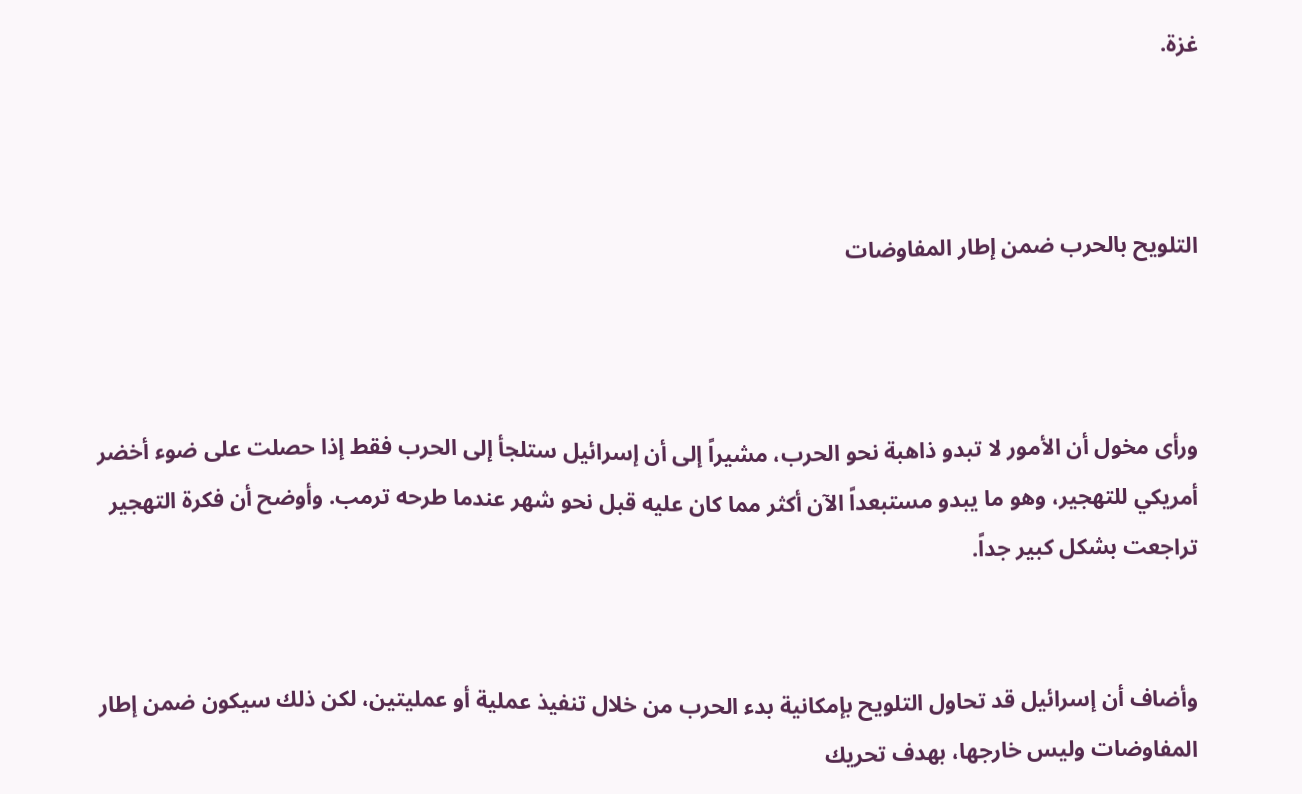غزة.



التلويح بالحرب ضمن إطار المفاوضات



ورأى مخول أن الأمور لا تبدو ذاهبة نحو الحرب، مشيراً إلى أن إسرائيل ستلجأ إلى الحرب فقط إذا حصلت على ضوء أخضر أمريكي للتهجير، وهو ما يبدو مستبعداً الآن أكثر مما كان عليه قبل نحو شهر عندما طرحه ترمب. وأوضح أن فكرة التهجير تراجعت بشكل كبير جداً.


وأضاف أن إسرائيل قد تحاول التلويح بإمكانية بدء الحرب من خلال تنفيذ عملية أو عمليتين، لكن ذلك سيكون ضمن إطار المفاوضات وليس خارجها، بهدف تحريك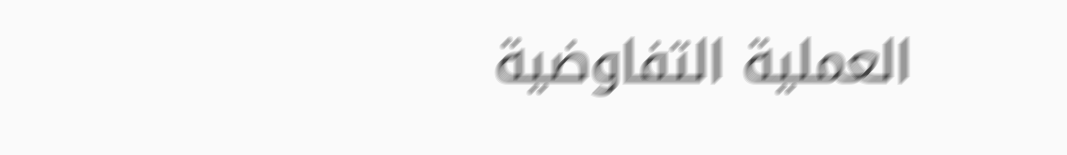العملية التفاوضية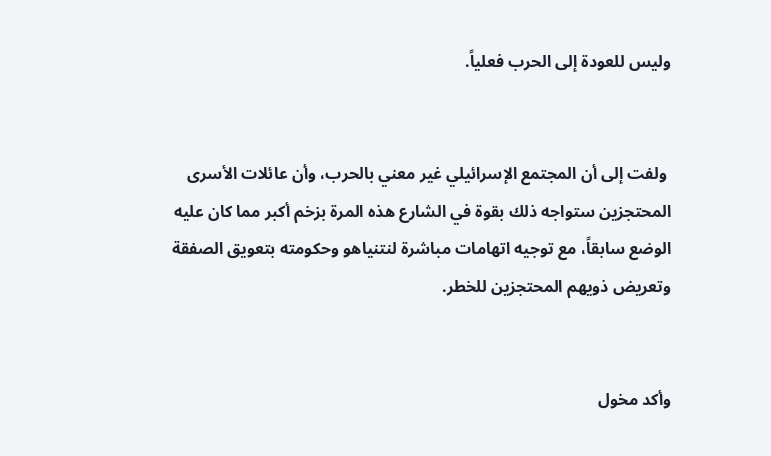وليس للعودة إلى الحرب فعلياً.


 ولفت إلى أن المجتمع الإسرائيلي غير معني بالحرب، وأن عائلات الأسرى المحتجزين ستواجه ذلك بقوة في الشارع هذه المرة بزخم أكبر مما كان عليه الوضع سابقاً، مع توجيه اتهامات مباشرة لنتنياهو وحكومته بتعويق الصفقة وتعريض ذويهم المحتجزين للخطر.


وأكد مخول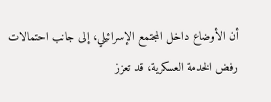أن الأوضاع داخل المجتمع الإسرائيلي، إلى جانب احتمالات رفض الخدمة العسكرية، قد تعزز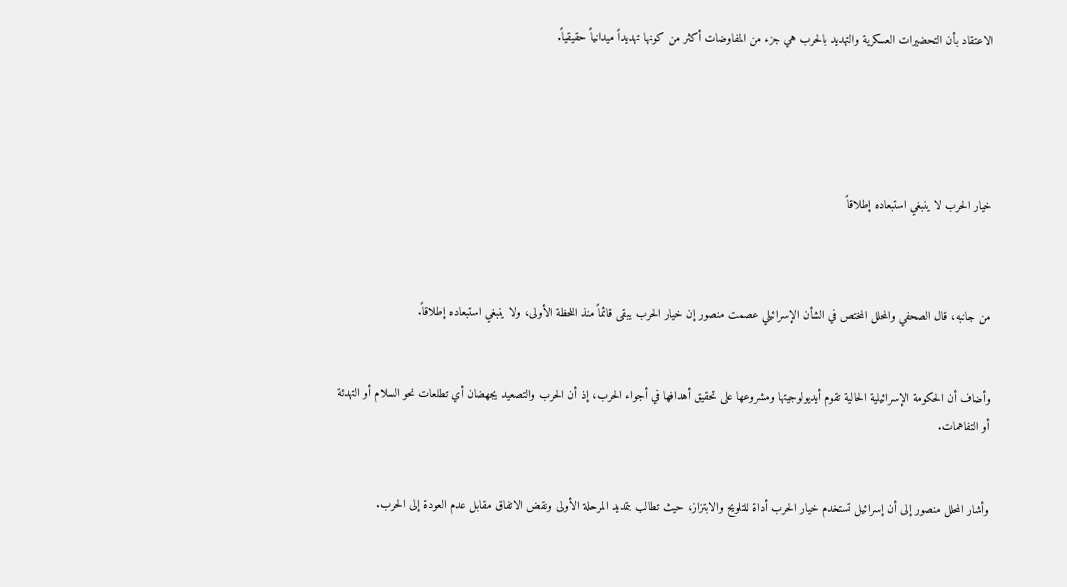الاعتقاد بأن التحضيرات العسكرية والتهديد بالحرب هي جزء من المفاوضات أكثر من كونها تهديداً ميدانياً حقيقياً.





خيار الحرب لا ينبغي استبعاده إطلاقاً



من جانبه، قال الصحفي والمحلل المختص في الشأن الإسرائيلي عصمت منصور إن خيار الحرب يبقى قائماً منذ اللحظة الأولى، ولا ينبغي استبعاده إطلاقاً.


وأضاف أن الحكومة الإسرائيلية الحالية تقوم أيديولوجيتها ومشروعها على تحقيق أهدافها في أجواء الحرب، إذ أن الحرب والتصعيد يجهضان أي تطلعات نحو السلام أو التهدئة أو التفاهمات.


وأشار المحلل منصور إلى أن إسرائيل تستخدم خيار الحرب أداة للتلويح والابتزاز، حيث تطالب بتمديد المرحلة الأولى ونقض الاتفاق مقابل عدم العودة إلى الحرب.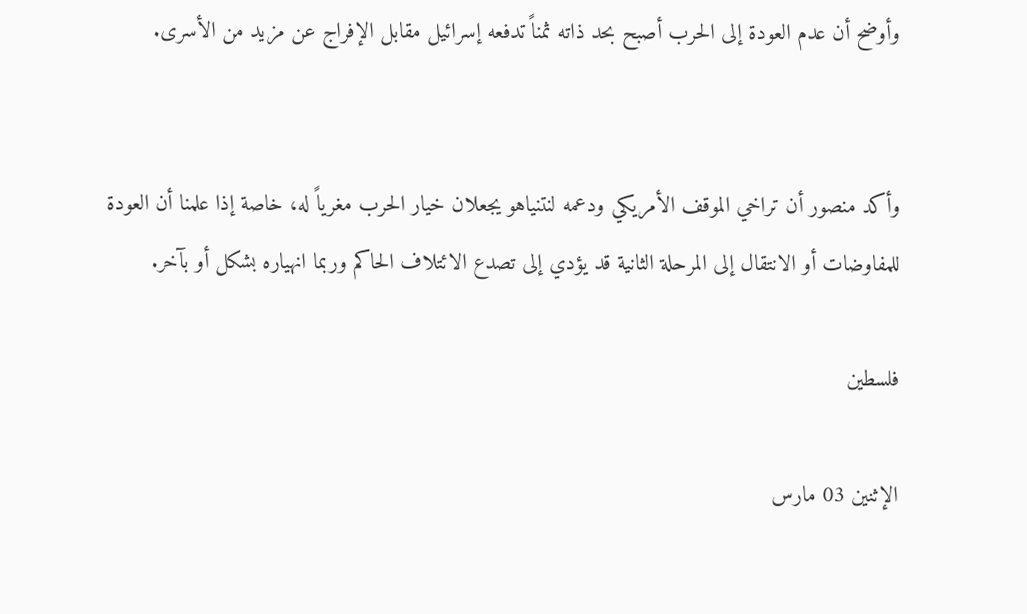وأوضح أن عدم العودة إلى الحرب أصبح بحد ذاته ثمناً تدفعه إسرائيل مقابل الإفراج عن مزيد من الأسرى.


وأكد منصور أن تراخي الموقف الأمريكي ودعمه لنتنياهو يجعلان خيار الحرب مغرياً له، خاصة إذا علمنا أن العودة للمفاوضات أو الانتقال إلى المرحلة الثانية قد يؤدي إلى تصدع الائتلاف الحاكم وربما انهياره بشكل أو بآخر.

فلسطين

الإثنين 03 مارس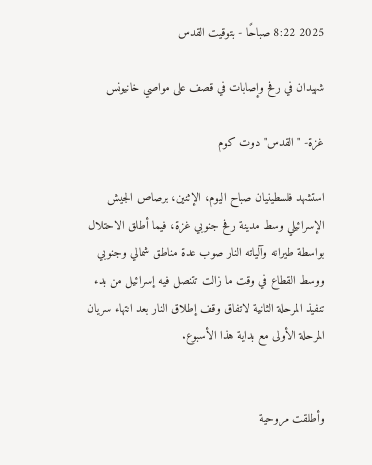2025 8:22 صباحًا - بتوقيت القدس

شهيدان في رفح وإصابات في قصف على مواصي خانيونس

غزة- "القدس" دوت كوم

استشهد فلسطينيان صباح اليوم، الإثنين، برصاص الجيش الإسرائيلي وسط مدينة رفح جنوبي غزة، فيما أطلق الاحتلال بواسطة طيرانه وآلياته النار صوب عدة مناطق شمالي وجنوبي ووسط القطاع في وقت ما زالت تتنصل فيه إسرائيل من بدء تنفيذ المرحلة الثانية لاتفاق وقف إطلاق النار بعد انتهاء سريان المرحلة الأولى مع بداية هذا الأسبوع.


وأطلقت مروحية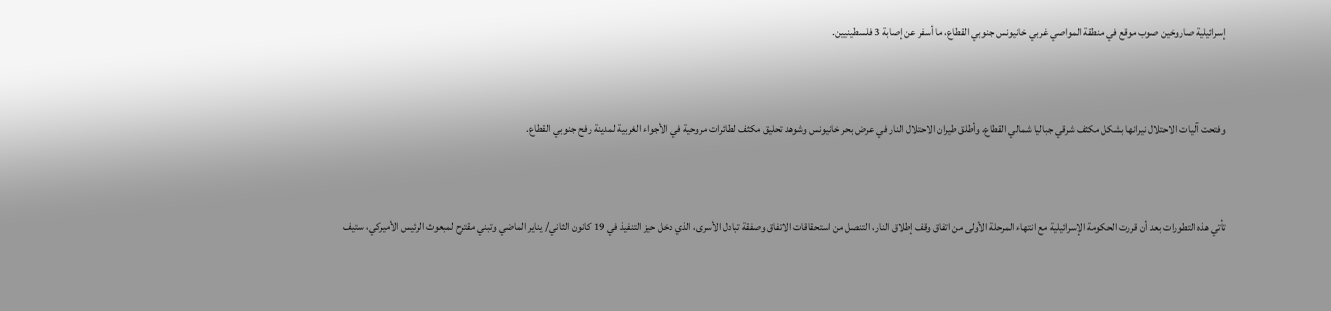إسرائيلية صاروخين صوب موقع في منطقة المواصي غربي خانيونس جنوبي القطاع، ما أسفر عن إصابة 3 فلسطينيين.


وفتحت آليات الاحتلال نيرانها بشكل مكثف شرقي جباليا شمالي القطاع، وأطلق طيران الاحتلال النار في عرض بحر خانيونس وشوهد تحليق مكثف لطائرات مروحية في الأجواء الغربية لمدينة رفح جنوبي القطاع.


تأتي هذه التطورات بعد أن قررت الحكومة الإسرائيلية مع انتهاء المرحلة الأولى من اتفاق وقف إطلاق النار، التنصل من استحقاقات الاتفاق وصفقة تبادل الأسرى، الذي دخل حيز التنفيذ في 19 كانون الثاني/ يناير الماضي وتبني مقترح لمبعوث الرئيس الأميركي، ستيف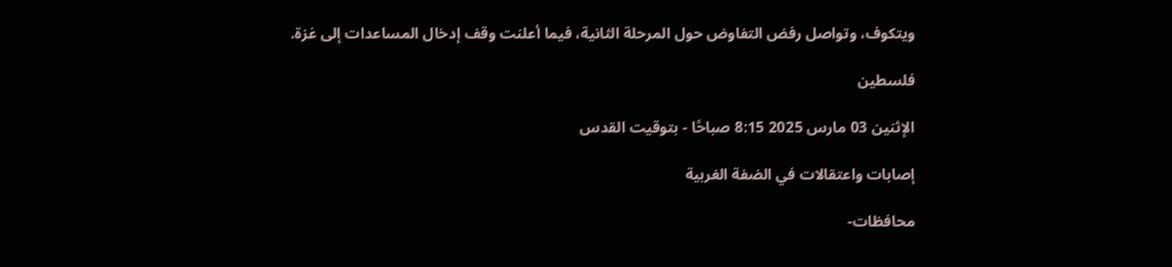ويتكوف، وتواصل رفض التفاوض حول المرحلة الثانية، فيما أعلنت وقف إدخال المساعدات إلى غزة.

فلسطين

الإثنين 03 مارس 2025 8:15 صباحًا - بتوقيت القدس

إصابات واعتقالات في الضفة الغربية

محافظات-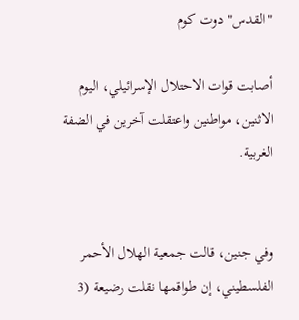"القدس" دوت كوم

أصابت قوات الاحتلال الإسرائيلي، اليوم الاثنين، مواطنين واعتقلت آخرين في الضفة الغربية.


وفي جنين، قالت جمعية الهلال الأحمر الفلسطيني، إن طواقمها نقلت رضيعة (3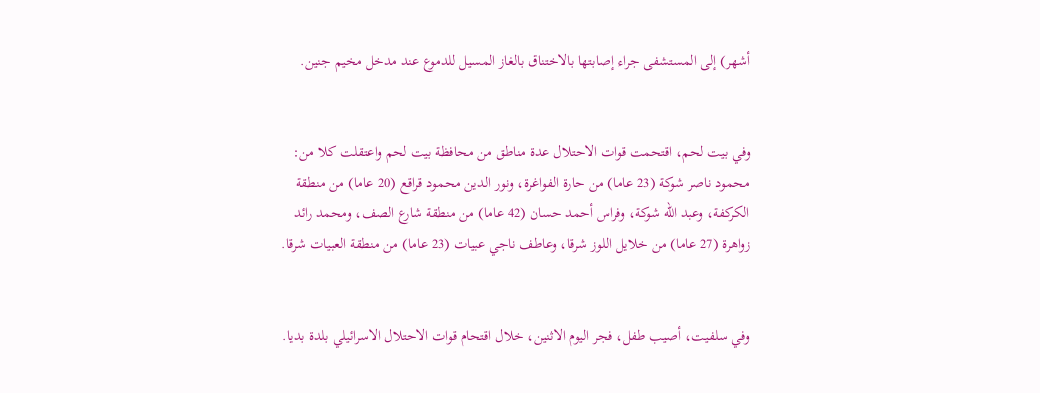أشهر) إلى المستشفى جراء إصابتها بالاختناق بالغاز المسيل للدموع عند مدخل مخيم جنين.


وفي بيت لحم، اقتحمت قوات الاحتلال عدة مناطق من محافظة بيت لحم واعتقلت كلا من: محمود ناصر شوكة (23 عاما) من حارة الفواغرة، ونور الدين محمود قراقع (20 عاما) من منطقة الكركفة، وعبد الله شوكة، وفراس أحمد حسان (42 عاما) من منطقة شارع الصف، ومحمد رائد زواهرة (27 عاما) من خلايل اللوز شرقا، وعاطف ناجي عبيات (23 عاما) من منطقة العبيات شرقا.


وفي سلفيت، أصيب طفل، فجر اليوم الاثنين، خلال اقتحام قوات الاحتلال الاسرائيلي بلدة بديا.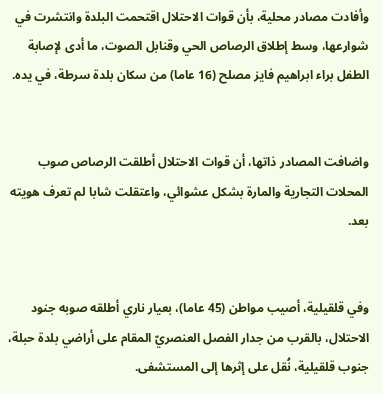وأفادت مصادر محلية، بأن قوات الاحتلال اقتحمت البلدة وانتشرت في شوارعها، وسط إطلاق الرصاص الحي وقنابل الصوت، ما أدى لإصابة الطفل براء ابراهيم فايز مصلح (16 عاما) من سكان بلدة سرطة، في يده.


واضافت المصادر ذاتها، أن قوات الاحتلال أطلقت الرصاص صوب المحلات التجارية والمارة بشكل عشوائي، واعتقلت شابا لم تعرف هويته بعد.


وفي قلقيلية، أصيب مواطن (45 عاما)، بعيار ناري أطلقه صوبه جنود الاحتلال، بالقرب من جدار الفصل العنصريّ المقام على أراضي بلدة حبلة، جنوب قلقيلية، نُقل على إثرها إلى المستشفى.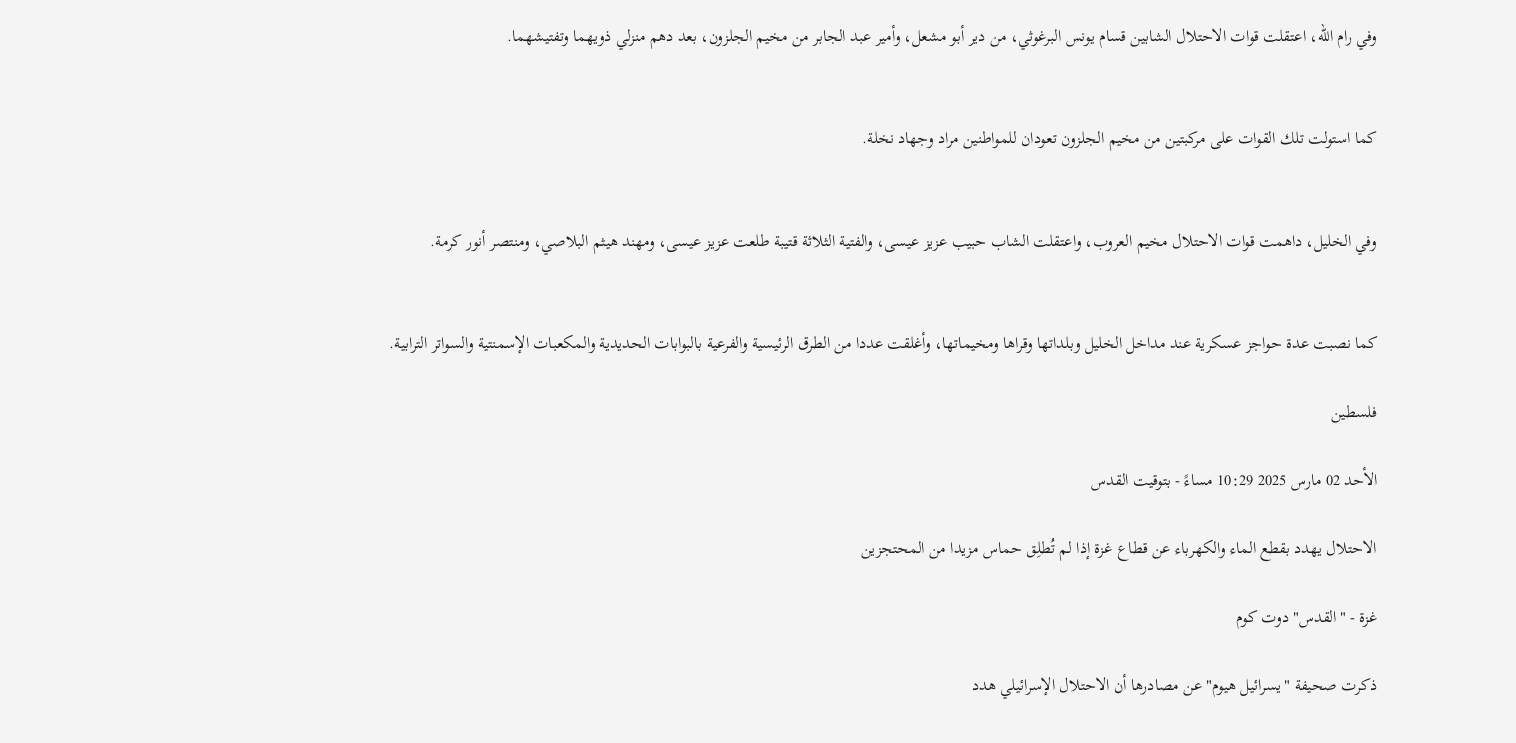وفي رام الله، اعتقلت قوات الاحتلال الشابين قسام يونس البرغوثي، من دير أبو مشعل، وأمير عبد الجابر من مخيم الجلزون، بعد دهم منزلي ذويهما وتفتيشهما.


كما استولت تلك القوات على مركبتين من مخيم الجلزون تعودان للمواطنين مراد وجهاد نخلة.


وفي الخليل، داهمت قوات الاحتلال مخيم العروب، واعتقلت الشاب حبيب عزيز عيسى، والفتية الثلاثة قتيبة طلعت عزيز عيسى، ومهند هيثم البلاصي، ومنتصر أنور كرمة.


كما نصبت عدة حواجز عسكرية عند مداخل الخليل وبلداتها وقراها ومخيماتها، وأغلقت عددا من الطرق الرئيسية والفرعية بالبوابات الحديدية والمكعبات الإسمنتية والسواتر الترابية.

فلسطين

الأحد 02 مارس 2025 10:29 مساءً - بتوقيت القدس

الاحتلال يهدد بقطع الماء والكهرباء عن قطاع غزة إذا لم تُطلِق حماس مزيدا من المحتجزين

غزة - "القدس" دوت كوم

ذكرت صحيفة "يسرائيل هيوم" عن مصادرها أن الاحتلال الإسرائيلي هدد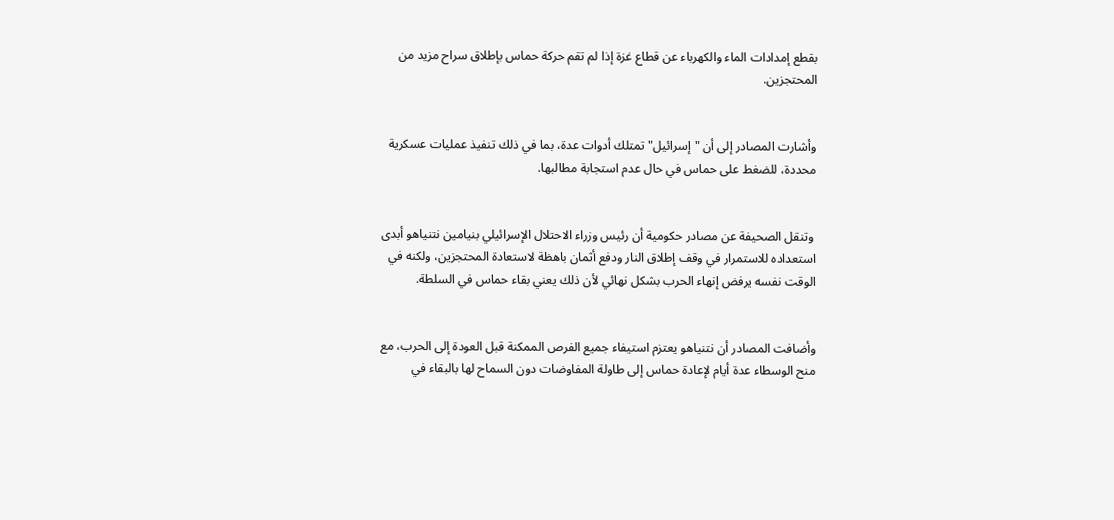بقطع إمدادات الماء والكهرباء عن قطاع غزة إذا لم تقم حركة حماس بإطلاق سراح مزيد من المحتجزين.


وأشارت المصادر إلى أن "إسرائيل" تمتلك أدوات عدة، بما في ذلك تنفيذ عمليات عسكرية محددة، للضغط على حماس في حال عدم استجابة مطالبها.


 وتنقل الصحيفة عن مصادر حكومية أن رئيس وزراء الاحتلال الإسرائيلي بنيامين نتنياهو أبدى استعداده للاستمرار في وقف إطلاق النار ودفع أثمان باهظة لاستعادة المحتجزين، ولكنه في الوقت نفسه يرفض إنهاء الحرب بشكل نهائي لأن ذلك يعني بقاء حماس في السلطة.


وأضافت المصادر أن نتنياهو يعتزم استيفاء جميع الفرص الممكنة قبل العودة إلى الحرب، مع منح الوسطاء عدة أيام لإعادة حماس إلى طاولة المفاوضات دون السماح لها بالبقاء في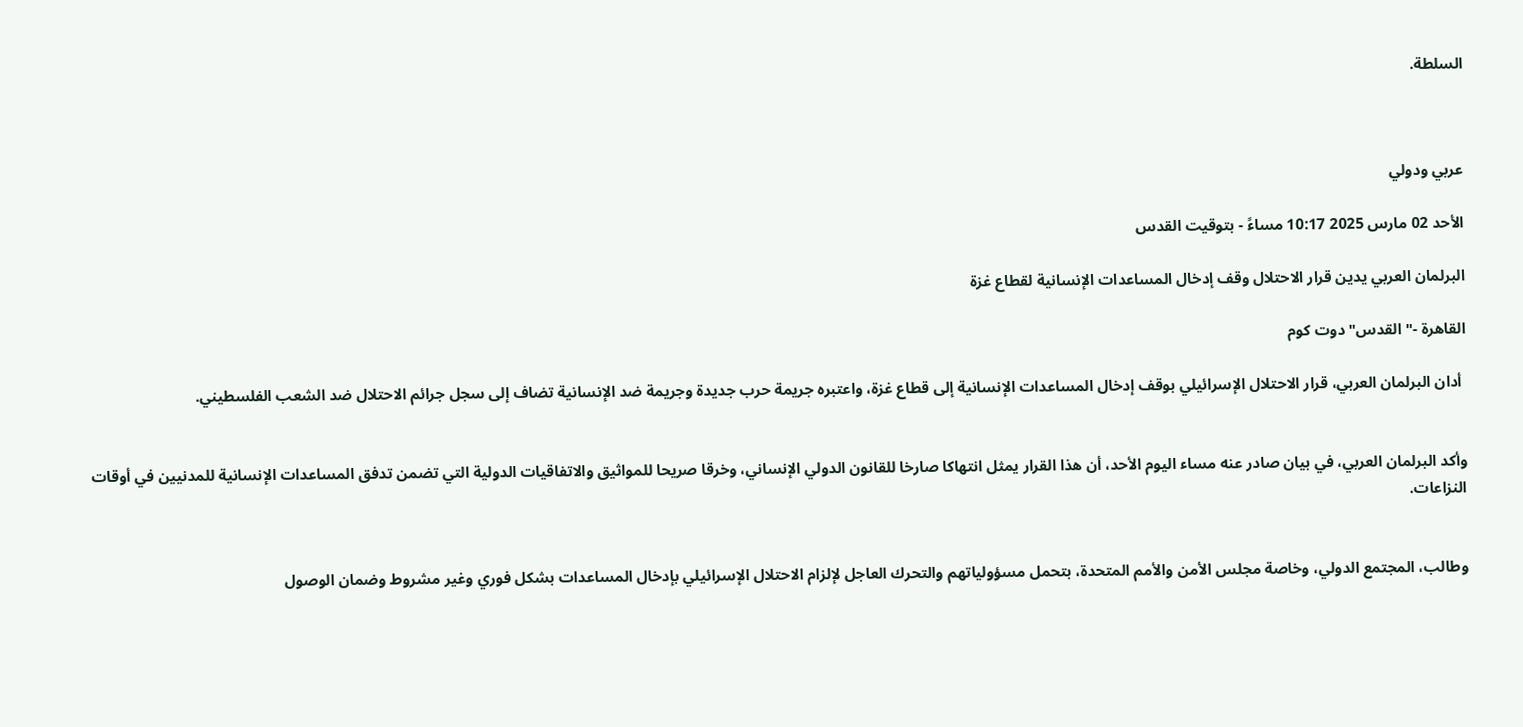السلطة.



عربي ودولي

الأحد 02 مارس 2025 10:17 مساءً - بتوقيت القدس

البرلمان العربي يدين قرار الاحتلال وقف إدخال المساعدات الإنسانية لقطاع غزة

القاهرة -" القدس" دوت كوم

 أدان البرلمان العربي، قرار الاحتلال الإسرائيلي بوقف إدخال المساعدات الإنسانية إلى قطاع غزة، واعتبره جريمة حرب جديدة وجريمة ضد الإنسانية تضاف إلى سجل جرائم الاحتلال ضد الشعب الفلسطيني.


وأكد البرلمان العربي، في بيان صادر عنه مساء اليوم الأحد، أن هذا القرار يمثل انتهاكا صارخا للقانون الدولي الإنساني، وخرقا صريحا للمواثيق والاتفاقيات الدولية التي تضمن تدفق المساعدات الإنسانية للمدنيين في أوقات النزاعات.


وطالب، المجتمع الدولي، وخاصة مجلس الأمن والأمم المتحدة، بتحمل مسؤولياتهم والتحرك العاجل لإلزام الاحتلال الإسرائيلي بإدخال المساعدات بشكل فوري وغير مشروط وضمان الوصول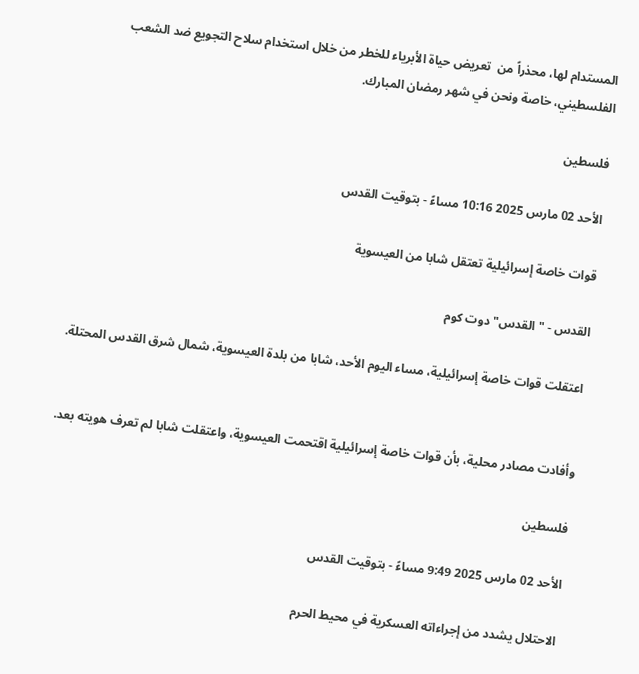المستدام لها، محذراً من  تعريض حياة الأبرياء للخطر من خلال استخدام سلاح التجويع ضد الشعب الفلسطيني، خاصة ونحن في شهر رمضان المبارك.

فلسطين

الأحد 02 مارس 2025 10:16 مساءً - بتوقيت القدس

قوات خاصة إسرائيلية تعتقل شابا من العيسوية

القدس - "القدس" دوت كوم

اعتقلت قوات خاصة إسرائيلية، مساء اليوم الأحد، شابا من بلدة العيسوية، شمال شرق القدس المحتلة.


وأفادت مصادر محلية، بأن قوات خاصة إسرائيلية اقتحمت العيسوية، واعتقلت شابا لم تعرف هويته بعد.

فلسطين

الأحد 02 مارس 2025 9:49 مساءً - بتوقيت القدس

الاحتلال يشدد من إجراءاته العسكرية في محيط الحرم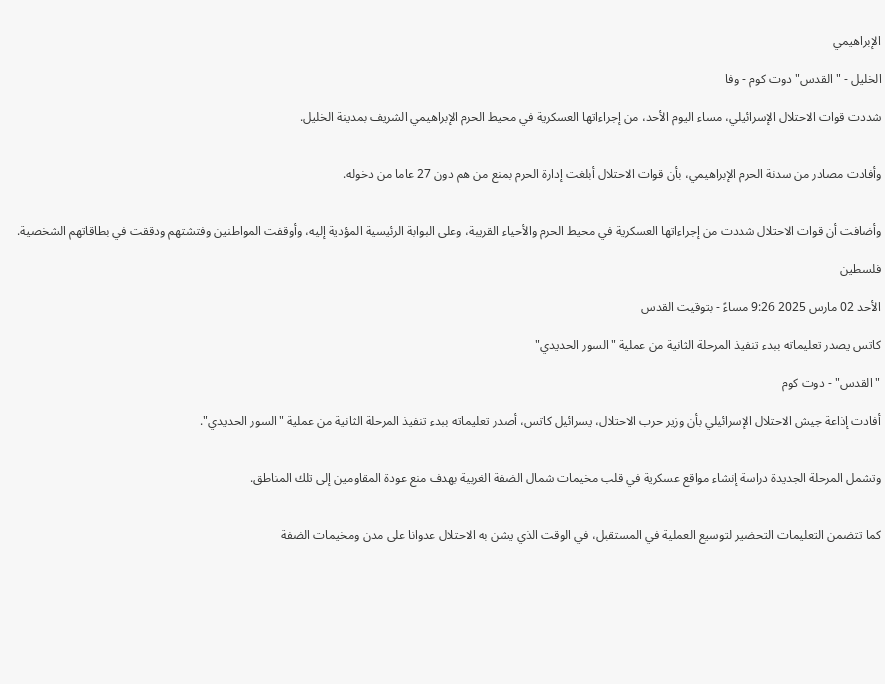الإبراهيمي

الخليل - "القدس" دوت كوم - وفا

شددت قوات الاحتلال الإسرائيلي، مساء اليوم الأحد، من إجراءاتها العسكرية في محيط الحرم الإبراهيمي الشريف بمدينة الخليل.


وأفادت مصادر من سدنة الحرم الإبراهيمي، بأن قوات الاحتلال أبلغت إدارة الحرم بمنع من هم دون 27 عاما من دخوله.


وأضافت أن قوات الاحتلال شددت من إجراءاتها العسكرية في محيط الحرم والأحياء القريبة، وعلى البوابة الرئيسية المؤدية إليه، وأوقفت المواطنين وفتشتهم ودققت في بطاقاتهم الشخصية.

فلسطين

الأحد 02 مارس 2025 9:26 مساءً - بتوقيت القدس

كاتس يصدر تعليماته ببدء تنفيذ المرحلة الثانية من عملية "السور الحديدي"

"القدس" - دوت كوم

أفادت إذاعة جيش الاحتلال الإسرائيلي بأن وزير حرب الاحتلال، يسرائيل كاتس، أصدر تعليماته ببدء تنفيذ المرحلة الثانية من عملية "السور الحديدي".


وتشمل المرحلة الجديدة دراسة إنشاء مواقع عسكرية في قلب مخيمات شمال الضفة الغربية بهدف منع عودة المقاومين إلى تلك المناطق.


كما تتضمن التعليمات التحضير لتوسيع العملية في المستقبل، في الوقت الذي يشن به الاحتلال عدوانا على مدن ومخيمات الضفة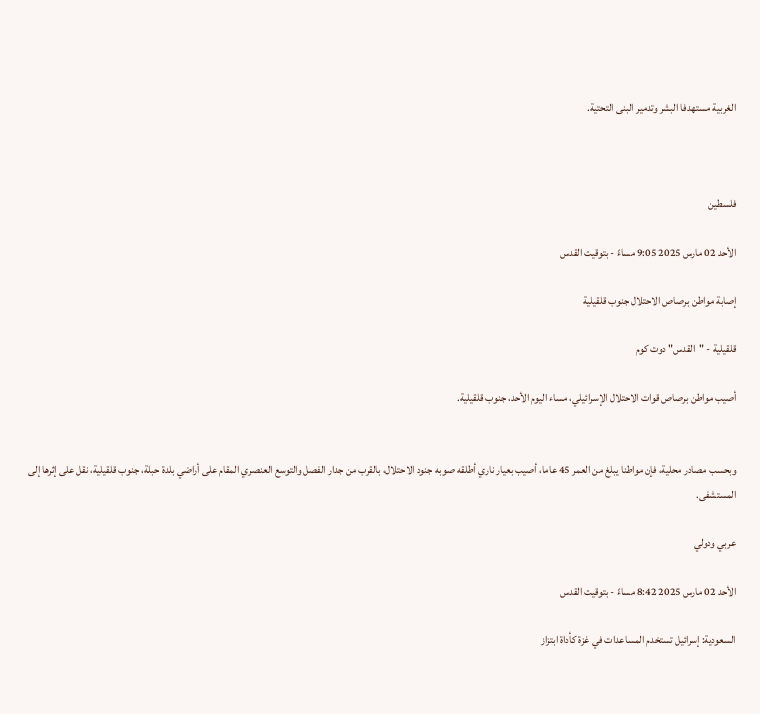الغربية مستهدفا البشر وتدمير البنى التحتية.



فلسطين

الأحد 02 مارس 2025 9:05 مساءً - بتوقيت القدس

إصابة مواطن برصاص الاحتلال جنوب قلقيلية

قلقيلية - "القدس" دوت كوم

أصيب مواطن برصاص قوات الاحتلال الإسرائيلي، مساء اليوم الأحد، جنوب قلقيلية.


وبحسب مصادر محلية، فإن مواطنا يبلغ من العمر 45 عاما، أصيب بعيار ناري أطلقه صوبه جنود الاحتلال، بالقرب من جدار الفصل والتوسع العنصري المقام على أراضي بلدة حبلة، جنوب قلقيلية، نقل على إثرها إلى المستشفى.

عربي ودولي

الأحد 02 مارس 2025 8:42 مساءً - بتوقيت القدس

السعودية: إسرائيل تستخدم المساعدات في غزة كأداة ابتزاز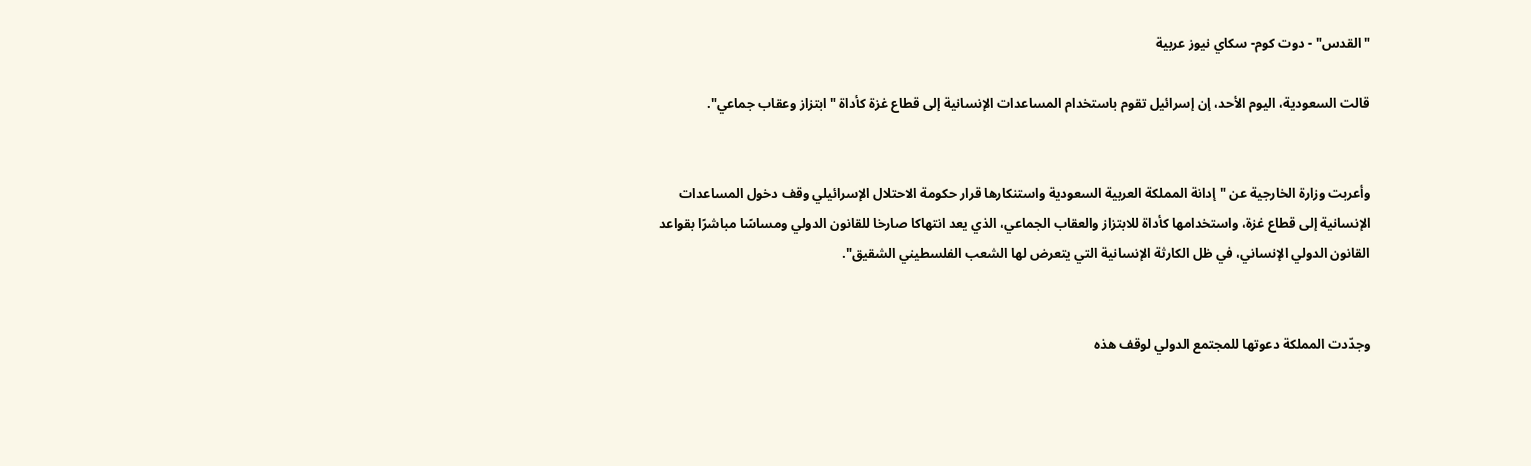"القدس" - دوت كوم- سكاي نيوز عربية

قالت السعودية، اليوم الأحد، إن إسرائيل تقوم باستخدام المساعدات الإنسانية إلى قطاع غزة كأداة "ابتزاز وعقاب جماعي".


وأعربت وزارة الخارجية عن "إدانة المملكة العربية السعودية واستنكارها قرار حكومة الاحتلال الإسرائيلي وقف دخول المساعدات الإنسانية إلى قطاع غزة، واستخدامها كأداة للابتزاز والعقاب الجماعي، الذي يعد انتهاكا صارخا للقانون الدولي ومساسًا مباشرًا بقواعد القانون الدولي الإنساني، في ظل الكارثة الإنسانية التي يتعرض لها الشعب الفلسطيني الشقيق".


وجدّدت المملكة دعوتها للمجتمع الدولي لوقف هذه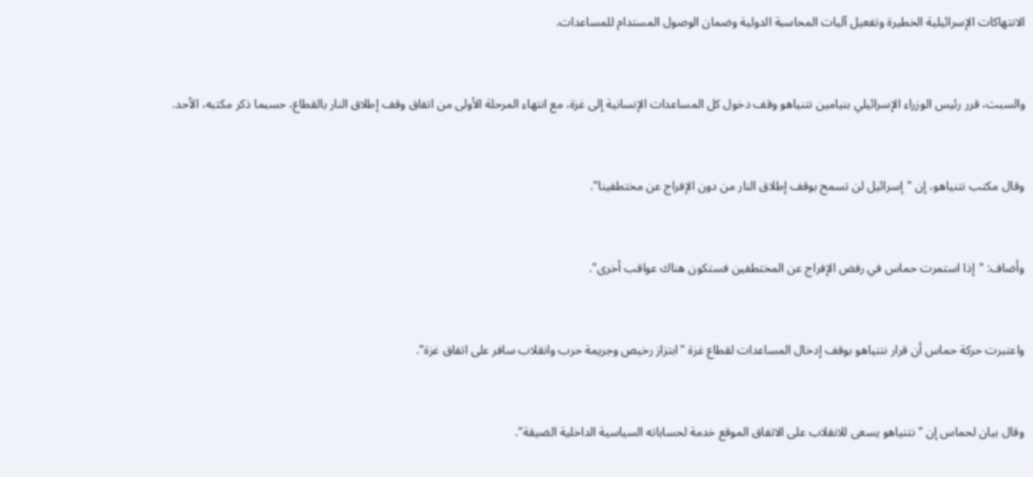الانتهاكات الإسرائيلية الخطيرة وتفعيل آليات المحاسبة الدولية وضمان الوصول المستدام للمساعدات.


والسبت، قرر رئيس الوزراء الإسرائيلي بنيامين نتنياهو وقف دخول كل المساعدات الإنسانية إلى غزة، مع انتهاء المرحلة الأولى من اتفاق وقف إطلاق النار بالقطاع، حسبما ذكر مكتبه، الأحد.


وقال مكتب نتنياهو، إن "إسرائيل لن تسمح بوقف إطلاق النار من دون الإفراج عن مختطفينا".


وأضاف: "إذا استمرت حماس في رفض الإفراج عن المختطفين فستكون هناك عواقب أخرى".


واعتبرت حركة حماس أن قرار نتنياهو بوقف إدخال المساعدات لقطاع غزة "ابتزاز رخيص وجريمة حرب وانقلاب سافر على اتفاق غزة".


وقال بيان لحماس إن "نتنياهو يسعى للانقلاب على الاتفاق الموقع خدمة لحساباته السياسية الداخلية الضيقة".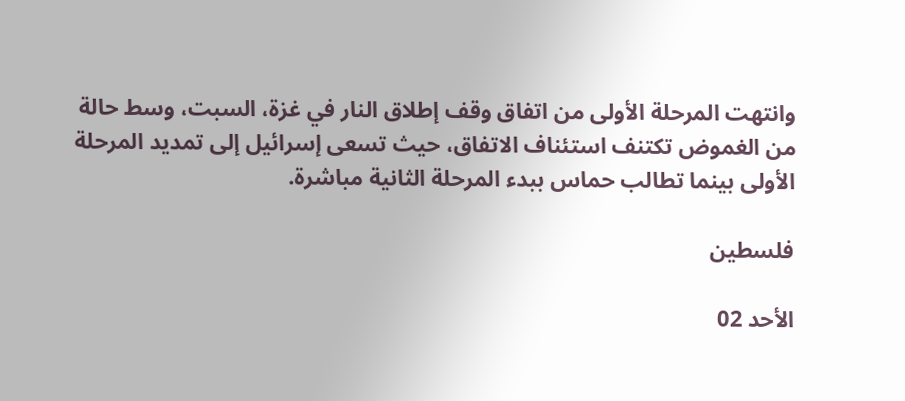وانتهت المرحلة الأولى من اتفاق وقف إطلاق النار في غزة، السبت، وسط حالة من الغموض تكتنف استئناف الاتفاق، حيث تسعى إسرائيل إلى تمديد المرحلة الأولى بينما تطالب حماس ببدء المرحلة الثانية مباشرة.

فلسطين

الأحد 02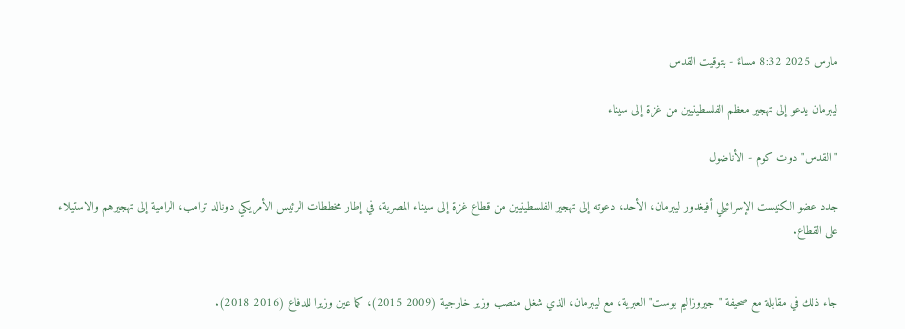مارس 2025 8:32 مساءً - بتوقيت القدس

ليبرمان يدعو إلى تهجير معظم الفلسطينيين من غزة إلى سيناء

"القدس" دوت كوم - الأناضول

جدد عضو الكنيست الإسرائيلي أفيغدور ليبرمان، الأحد، دعوته إلى تهجير الفلسطينيين من قطاع غزة إلى سيناء المصرية، في إطار مخططات الرئيس الأمريكي دونالد ترامب، الرامية إلى تهجيرهم والاستيلاء على القطاع.


جاء ذلك في مقابلة مع صحيفة "جيروزاليم بوست" العبرية، مع ليبرمان، الذي شغل منصب وزير خارجية (2009 2015)، كما عين وزيرا للدفاع (2016 2018).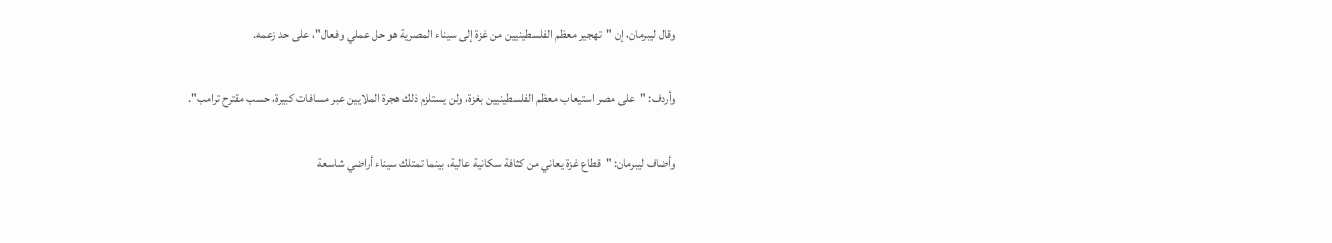وقال ليبرمان، إن "تهجير معظم الفلسطينيين من غزة إلى سيناء المصرية هو حل عملي وفعال"، على حد زعمه.


وأردف: "على مصر استيعاب معظم الفلسطينيين بغزة، ولن يستلزم ذلك هجرة الملايين عبر مسافات كبيرة، حسب مقترح ترامب".


وأضاف ليبرمان: "قطاع غزة يعاني من كثافة سكانية عالية، بينما تمتلك سيناء أراضي شاسعة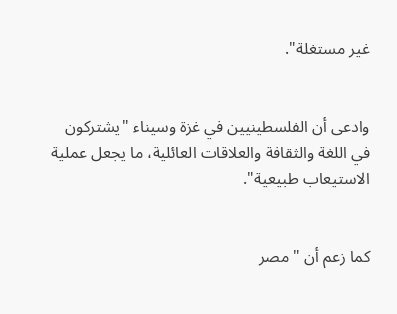غير مستغلة".


وادعى أن الفلسطينيين في غزة وسيناء "يشتركون في اللغة والثقافة والعلاقات العائلية، ما يجعل عملية الاستيعاب طبيعية".


كما زعم أن "مصر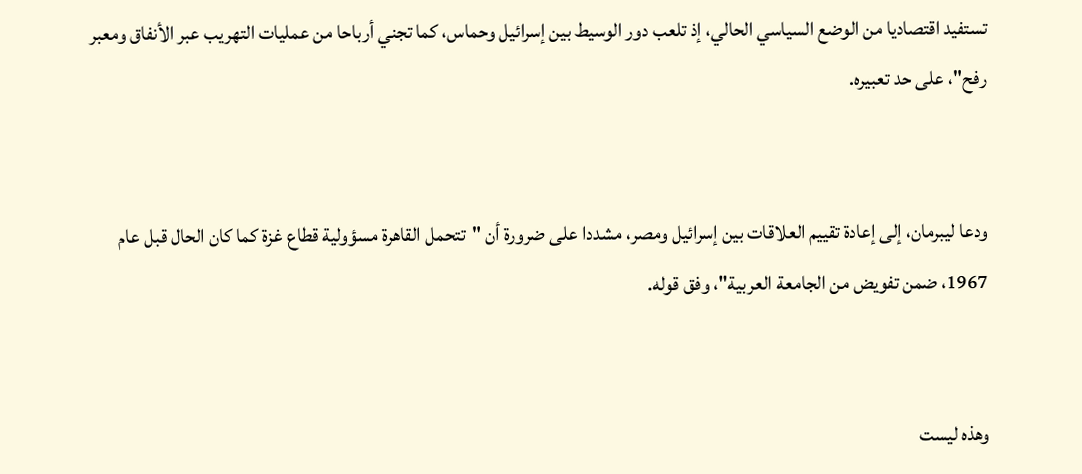تستفيد اقتصاديا من الوضع السياسي الحالي، إذ تلعب دور الوسيط بين إسرائيل وحماس، كما تجني أرباحا من عمليات التهريب عبر الأنفاق ومعبر رفح"، على حد تعبيره.


ودعا ليبرمان، إلى إعادة تقييم العلاقات بين إسرائيل ومصر، مشددا على ضرورة أن "تتحمل القاهرة مسؤولية قطاع غزة كما كان الحال قبل عام 1967، ضمن تفويض من الجامعة العربية"، وفق قوله.


وهذه ليست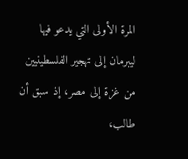المرة الأولى التي يدعو فيها ليبرمان إلى تهجير الفلسطينيين من غزة إلى مصر، إذ سبق أن طالب،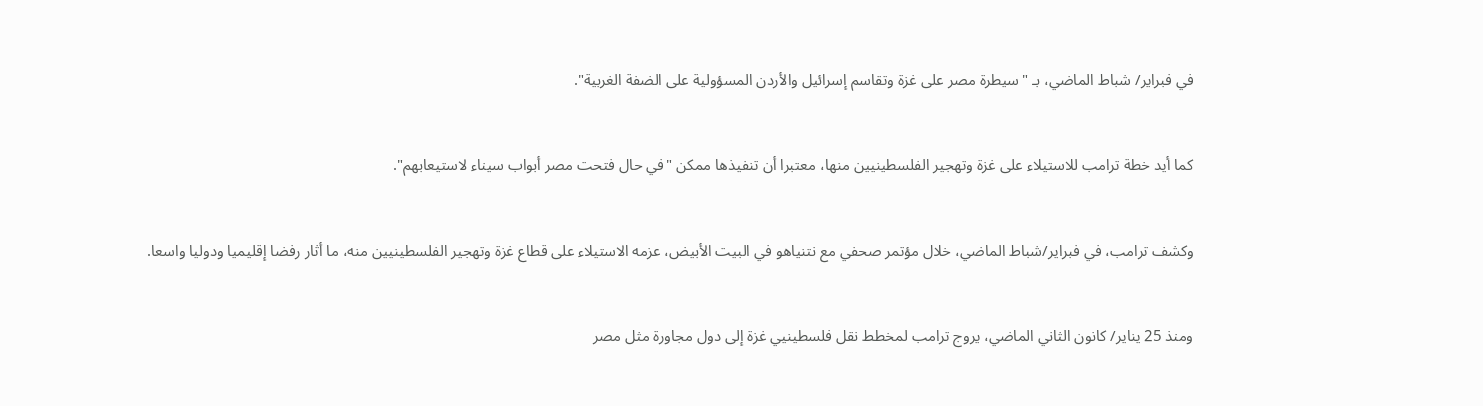في فبراير/ شباط الماضي، بـ "سيطرة مصر على غزة وتقاسم إسرائيل والأردن المسؤولية على الضفة الغربية".


كما أيد خطة ترامب للاستيلاء على غزة وتهجير الفلسطينيين منها، معتبرا أن تنفيذها ممكن "في حال فتحت مصر أبواب سيناء لاستيعابهم".


وكشف ترامب، في فبراير/شباط الماضي، خلال مؤتمر صحفي مع نتنياهو في البيت الأبيض، عزمه الاستيلاء على قطاع غزة وتهجير الفلسطينيين منه، ما أثار رفضا إقليميا ودوليا واسعا.


ومنذ 25 يناير/ كانون الثاني الماضي، يروج ترامب لمخطط نقل فلسطينيي غزة إلى دول مجاورة مثل مصر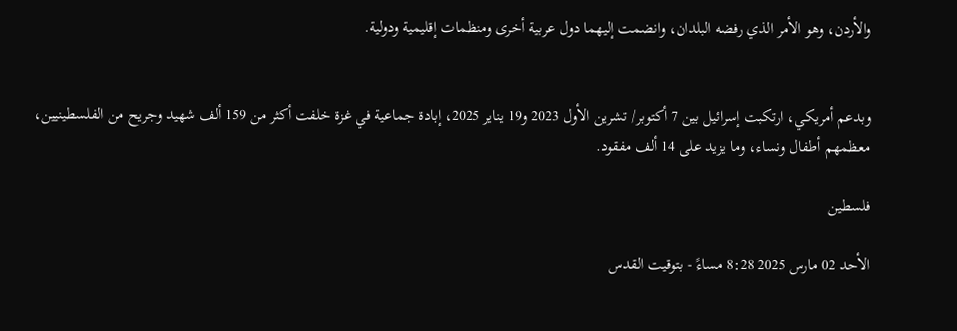والأردن، وهو الأمر الذي رفضه البلدان، وانضمت إليهما دول عربية أخرى ومنظمات إقليمية ودولية.


وبدعم أمريكي، ارتكبت إسرائيل بين 7 أكتوبر/ تشرين الأول 2023 و19 يناير 2025، إبادة جماعية في غزة خلفت أكثر من 159 ألف شهيد وجريح من الفلسطينيين، معظمهم أطفال ونساء، وما يزيد على 14 ألف مفقود.

فلسطين

الأحد 02 مارس 2025 8:28 مساءً - بتوقيت القدس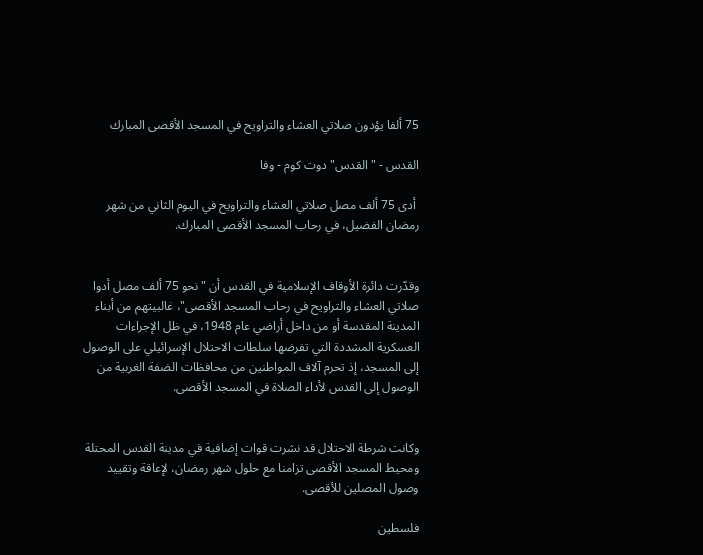75 ألفا يؤدون صلاتي العشاء والتراويح في المسجد الأقصى المبارك

القدس - "القدس" دوت كوم - وفا

 أدى 75 ألف مصل صلاتي العشاء والتراويح في اليوم الثاني من شهر رمضان الفضيل، في رحاب المسجد الأقصى المبارك.


وقدّرت دائرة الأوقاف الإسلامية في القدس أن "نحو 75 ألف مصل أدوا صلاتي العشاء والتراويح في رحاب المسجد الأقصى"، غالبيتهم من أبناء المدينة المقدسة أو من داخل أراضي عام 1948، في ظل الإجراءات العسكرية المشددة التي تفرضها سلطات الاحتلال الإسرائيلي على الوصول إلى المسجد، إذ تحرم آلاف المواطنين من محافظات الضفة الغربية من الوصول إلى القدس لأداء الصلاة في المسجد الأقصى.


وكانت شرطة الاحتلال قد نشرت قوات إضافية في مدينة القدس المحتلة ومحيط المسجد الأقصى تزامنا مع حلول شهر رمضان، لإعاقة وتقييد وصول المصلين للأقصى.

فلسطين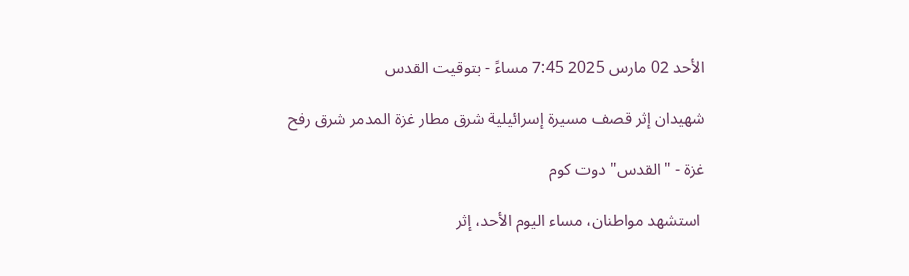الأحد 02 مارس 2025 7:45 مساءً - بتوقيت القدس

شهيدان إثر قصف مسيرة إسرائيلية شرق مطار غزة المدمر شرق رفح

غزة - "القدس" دوت كوم

 استشهد مواطنان، مساء اليوم الأحد، إثر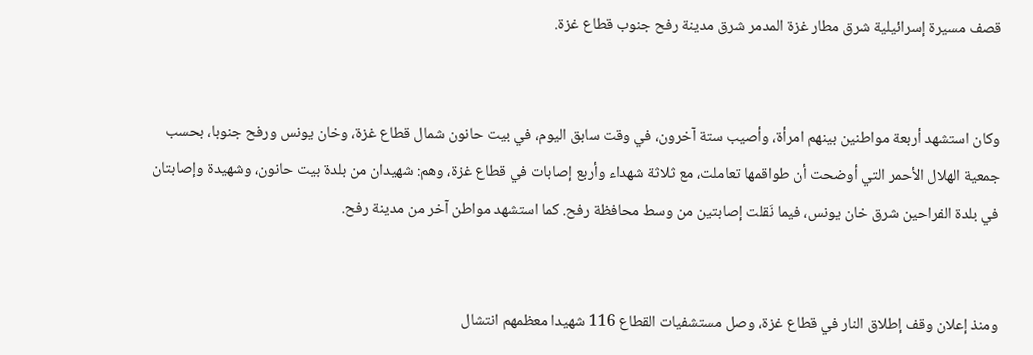قصف مسيرة إسرائيلية شرق مطار غزة المدمر شرق مدينة رفح جنوب قطاع غزة.


وكان استشهد أربعة مواطنين بينهم امرأة، وأصيب ستة آخرون، في وقت سابق اليوم، في بيت حانون شمال قطاع غزة، وخان يونس ورفح جنوبا، بحسب جمعية الهلال الأحمر التي أوضحت أن طواقمها تعاملت، مع ثلاثة شهداء وأربع إصابات في قطاع غزة، وهم: شهيدان من بلدة بيت حانون، وشهيدة وإصابتان في بلدة الفراحين شرق خان يونس، فيما نَقلت إصابتين من وسط محافظة رفح. كما استشهد مواطن آخر من مدينة رفح.


ومنذ إعلان وقف إطلاق النار في قطاع غزة، وصل مستشفيات القطاع 116 شهيدا معظمهم انتشال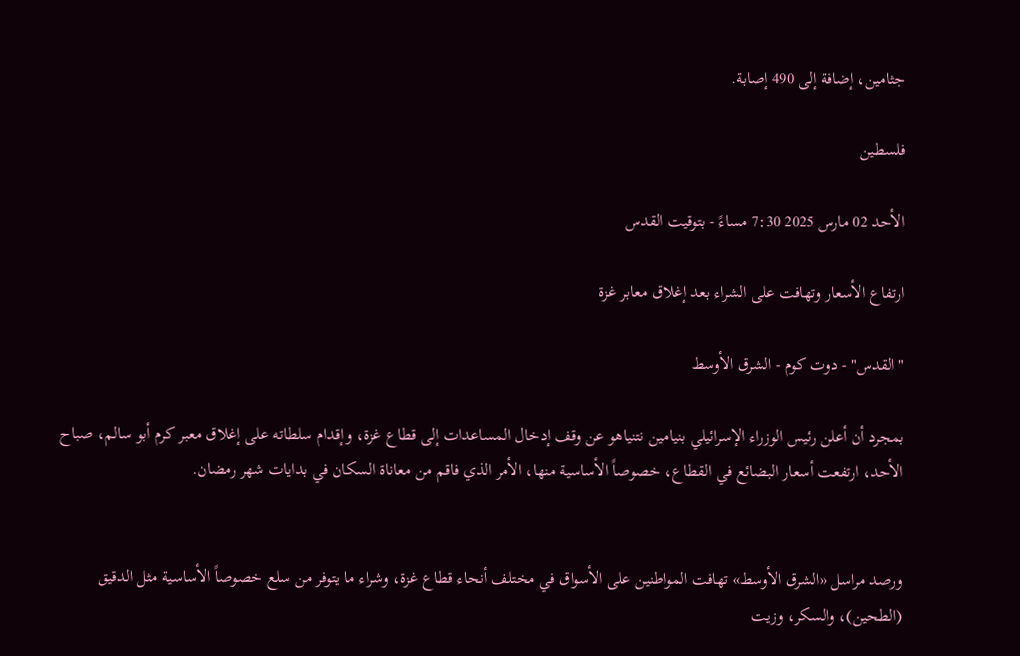جثامين، إضافة إلى 490 إصابة.

فلسطين

الأحد 02 مارس 2025 7:30 مساءً - بتوقيت القدس

ارتفاع الأسعار وتهافت على الشراء بعد إغلاق معابر غزة

"القدس" - دوت كوم - الشرق الأوسط

بمجرد أن أعلن رئيس الوزراء الإسرائيلي بنيامين نتنياهو عن وقف إدخال المساعدات إلى قطاع غزة، وإقدام سلطاته على إغلاق معبر كرم أبو سالم، صباح الأحد، ارتفعت أسعار البضائع في القطاع، خصوصاً الأساسية منها، الأمر الذي فاقم من معاناة السكان في بدايات شهر رمضان.


ورصد مراسل «الشرق الأوسط» تهافت المواطنين على الأسواق في مختلف أنحاء قطاع غزة، وشراء ما يتوفر من سلع خصوصاً الأساسية مثل الدقيق (الطحين)، والسكر، وزيت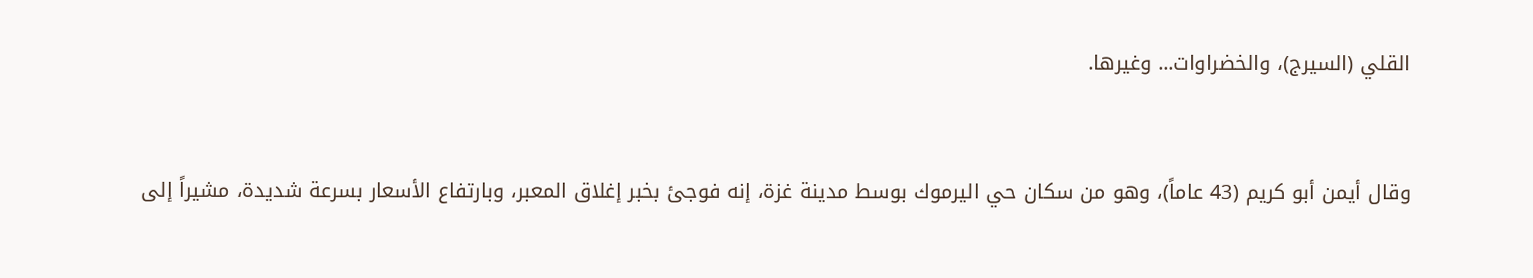القلي (السيرج)، والخضراوات... وغيرها.


وقال أيمن أبو كريم (43 عاماً)، وهو من سكان حي اليرموك بوسط مدينة غزة، إنه فوجئ بخبر إغلاق المعبر، وبارتفاع الأسعار بسرعة شديدة، مشيراً إلى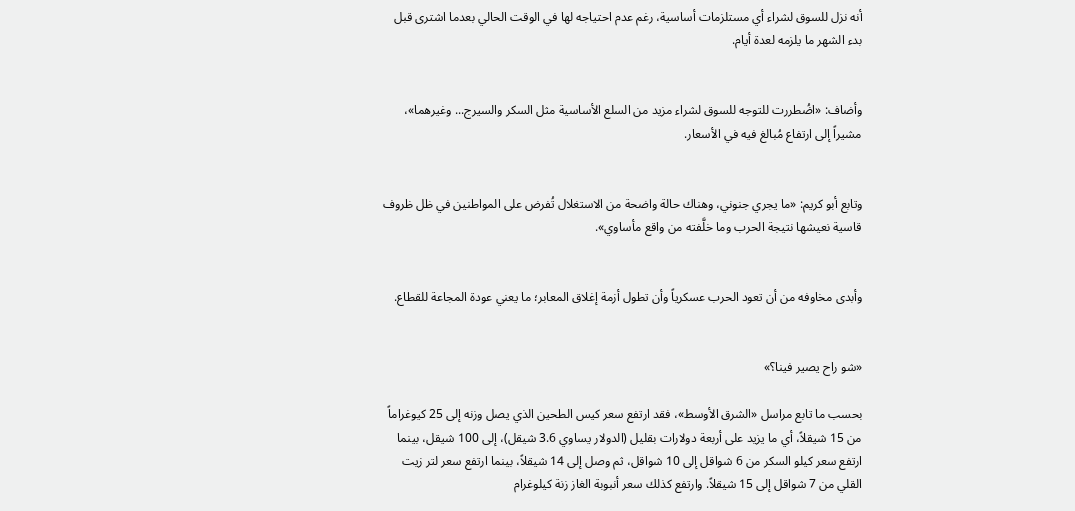أنه نزل للسوق لشراء أي مستلزمات أساسية، رغم عدم احتياجه لها في الوقت الحالي بعدما اشترى قبل بدء الشهر ما يلزمه لعدة أيام.


وأضاف: «اضُطررت للتوجه للسوق لشراء مزيد من السلع الأساسية مثل السكر والسيرج... وغيرهما»، مشيراً إلى ارتفاع مُبالغ فيه في الأسعار.


وتابع أبو كريم: «ما يجري جنوني، وهناك حالة واضحة من الاستغلال تُفرض على المواطنين في ظل ظروف قاسية نعيشها نتيجة الحرب وما خلَّفته من واقع مأساوي».


وأبدى مخاوفه من أن تعود الحرب عسكرياً وأن تطول أزمة إغلاق المعابر؛ ما يعني عودة المجاعة للقطاع.


«شو راح يصير فينا؟»

بحسب ما تابع مراسل «الشرق الأوسط»، فقد ارتفع سعر كيس الطحين الذي يصل وزنه إلى 25 كيوغراماً من 15 شيقلاً، أي ما يزيد على أربعة دولارات بقليل (الدولار يساوي 3.6 شيقل)، إلى 100 شيقل، بينما ارتفع سعر كيلو السكر من 6 شواقل إلى 10 شواقل، ثم وصل إلى 14 شيقلاً، بينما ارتفع سعر لتر زيت القلي من 7 شواقل إلى 15 شيقلاً. وارتفع كذلك سعر أنبوبة الغاز زنة كيلوغرام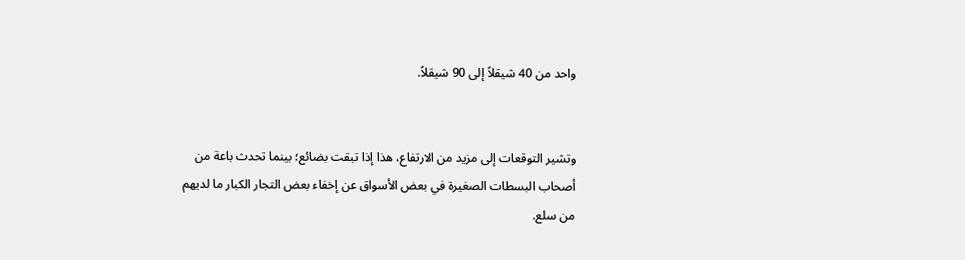واحد من 40 شيقلاً إلى 90 شيقلاً.


وتشير التوقعات إلى مزيد من الارتفاع، هذا إذا تبقت بضائع؛ بينما تحدث باعة من أصحاب البسطات الصغيرة في بعض الأسواق عن إخفاء بعض التجار الكبار ما لديهم من سلع.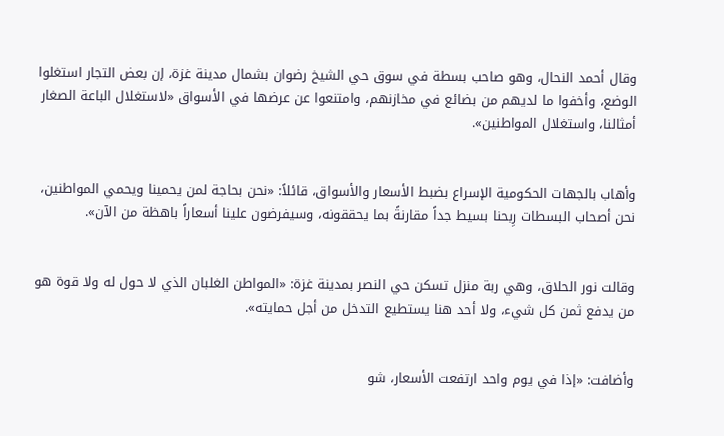وقال أحمد النحال، وهو صاحب بسطة في سوق حي الشيخ رضوان بشمال مدينة غزة، إن بعض التجار استغلوا الوضع، وأخفوا ما لديهم من بضائع في مخازنهم، وامتنعوا عن عرضها في الأسواق «لاستغلال الباعة الصغار أمثالنا، واستغلال المواطنين».


وأهاب بالجهات الحكومية الإسراع بضبط الأسعار والأسواق، قائلاً: «نحن بحاجة لمن يحمينا ويحمي المواطنين، نحن أصحاب البسطات رِبحنا بسيط جداً مقارنةً بما يحققونه، وسيفرضون علينا أسعاراً باهظة من الآن».


وقالت نور الحلاق، وهي ربة منزل تسكن حي النصر بمدينة غزة: «المواطن الغلبان الذي لا حول له ولا قوة هو من يدفع ثمن كل شيء، ولا أحد هنا يستطيع التدخل من أجل حمايته».


وأضافت: «إذا في يوم واحد ارتفعت الأسعار، شو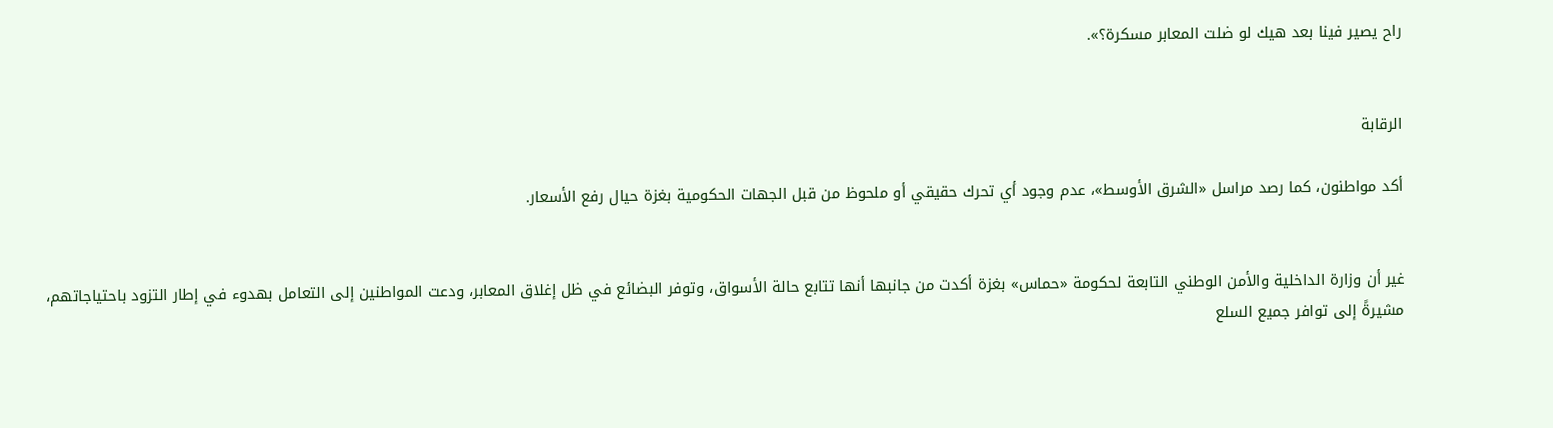راح يصير فينا بعد هيك لو ضلت المعابر مسكرة؟».


الرقابة

أكد مواطنون، كما رصد مراسل «الشرق الأوسط»، عدم وجود أي تحرك حقيقي أو ملحوظ من قبل الجهات الحكومية بغزة حيال رفع الأسعار.


غير أن وزارة الداخلية والأمن الوطني التابعة لحكومة «حماس» بغزة أكدت من جانبها أنها تتابع حالة الأسواق، وتوفر البضائع في ظل إغلاق المعابر، ودعت المواطنين إلى التعامل بهدوء في إطار التزود باحتياجاتهم، مشيرةً إلى توافر جميع السلع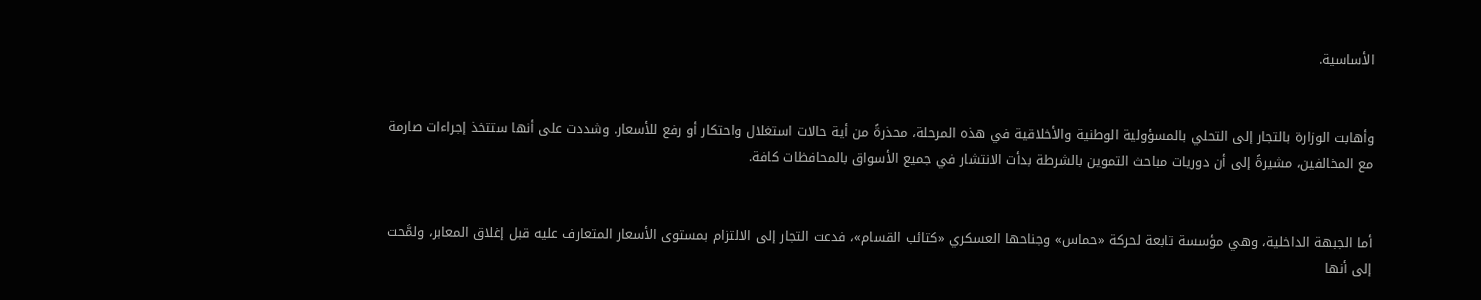الأساسية.


وأهابت الوزارة بالتجار إلى التحلي بالمسؤولية الوطنية والأخلاقية في هذه المرحلة، محذرةً من أية حالات استغلال واحتكار أو رفع للأسعار. وشددت على أنها ستتخذ إجراءات صارمة مع المخالفين، مشيرةً إلى أن دوريات مباحث التموين بالشرطة بدأت الانتشار في جميع الأسواق بالمحافظات كافة.


أما الجبهة الداخلية، وهي مؤسسة تابعة لحركة «حماس» وجناحها العسكري «كتائب القسام»، فدعت التجار إلى الالتزام بمستوى الأسعار المتعارف عليه قبل إغلاق المعابر، ولمَّحت إلى أنها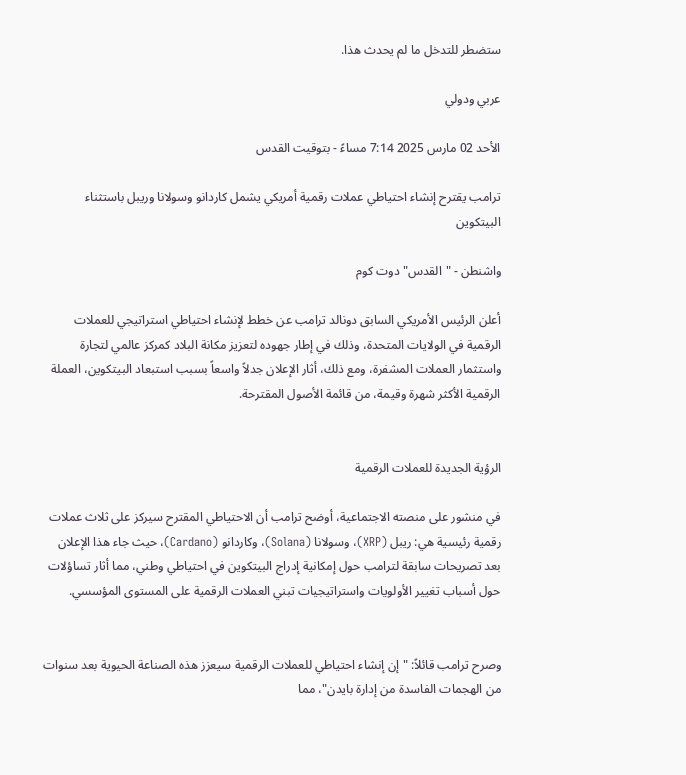ستضطر للتدخل ما لم يحدث هذا.

عربي ودولي

الأحد 02 مارس 2025 7:14 مساءً - بتوقيت القدس

ترامب يقترح إنشاء احتياطي عملات رقمية أمريكي يشمل كاردانو وسولانا وريبل باستثناء البيتكوين

واشنطن - "القدس" دوت كوم

أعلن الرئيس الأمريكي السابق دونالد ترامب عن خطط لإنشاء احتياطي استراتيجي للعملات الرقمية في الولايات المتحدة، وذلك في إطار جهوده لتعزيز مكانة البلاد كمركز عالمي لتجارة واستثمار العملات المشفرة، ومع ذلك، أثار الإعلان جدلاً واسعاً بسبب استبعاد البيتكوين، العملة الرقمية الأكثر شهرة وقيمة، من قائمة الأصول المقترحة.


الرؤية الجديدة للعملات الرقمية

في منشور على منصته الاجتماعية، أوضح ترامب أن الاحتياطي المقترح سيركز على ثلاث عملات رقمية رئيسية هي: ريبل (XRP)، وسولانا (Solana)، وكاردانو (Cardano)، حيث جاء هذا الإعلان بعد تصريحات سابقة لترامب حول إمكانية إدراج البيتكوين في احتياطي وطني، مما أثار تساؤلات حول أسباب تغيير الأولويات واستراتيجيات تبني العملات الرقمية على المستوى المؤسسي.


وصرح ترامب قائلاً: "إن إنشاء احتياطي للعملات الرقمية سيعزز هذه الصناعة الحيوية بعد سنوات من الهجمات الفاسدة من إدارة بايدن"، مما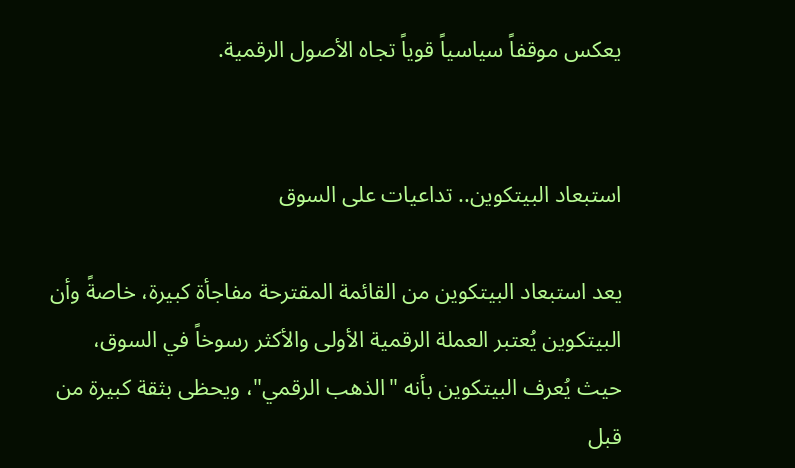يعكس موقفاً سياسياً قوياً تجاه الأصول الرقمية.


استبعاد البيتكوين.. تداعيات على السوق

يعد استبعاد البيتكوين من القائمة المقترحة مفاجأة كبيرة، خاصةً وأن البيتكوين يُعتبر العملة الرقمية الأولى والأكثر رسوخاً في السوق، حيث يُعرف البيتكوين بأنه "الذهب الرقمي"، ويحظى بثقة كبيرة من قبل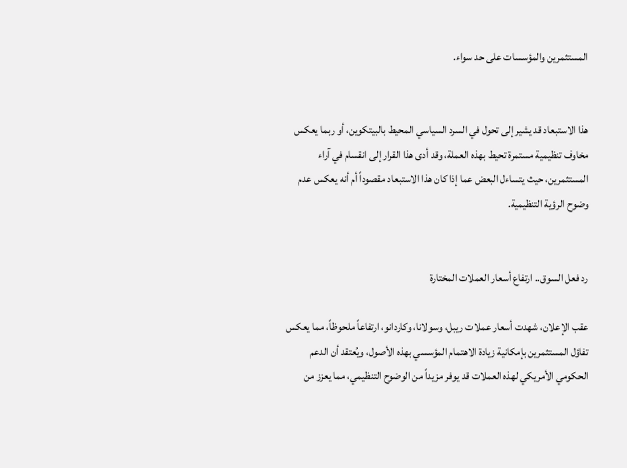المستثمرين والمؤسسات على حد سواء.


هذا الاستبعاد قد يشير إلى تحول في السرد السياسي المحيط بالبيتكوين، أو ربما يعكس مخاوف تنظيمية مستمرة تحيط بهذه العملة، وقد أدى هذا القرار إلى انقسام في آراء المستثمرين، حيث يتساءل البعض عما إذا كان هذا الاستبعاد مقصوداً أم أنه يعكس عدم وضوح الرؤية التنظيمية.


رد فعل السوق.. ارتفاع أسعار العملات المختارة

عقب الإعلان، شهدت أسعار عملات ريبل، وسولانا، وكاردانو، ارتفاعاً ملحوظاً، مما يعكس تفاؤل المستثمرين بإمكانية زيادة الاهتمام المؤسسي بهذه الأصول، ويُعتقد أن الدعم الحكومي الأمريكي لهذه العملات قد يوفر مزيداً من الوضوح التنظيمي، مما يعزز من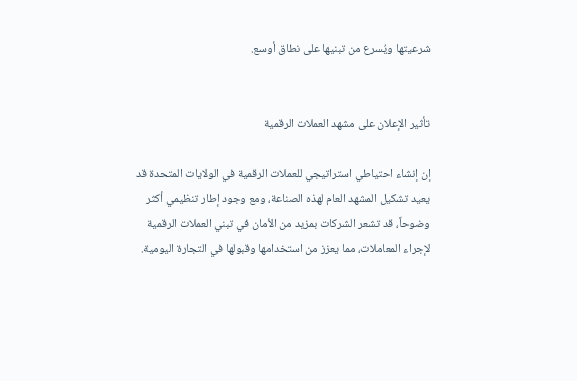شرعيتها ويُسرع من تبنيها على نطاق أوسع.


تأثير الإعلان على مشهد العملات الرقمية

إن إنشاء احتياطي استراتيجي للعملات الرقمية في الولايات المتحدة قد يعيد تشكيل المشهد العام لهذه الصناعة، ومع وجود إطار تنظيمي أكثر وضوحاً، قد تشعر الشركات بمزيد من الأمان في تبني العملات الرقمية لإجراء المعاملات، مما يعزز من استخدامها وقبولها في التجارة اليومية.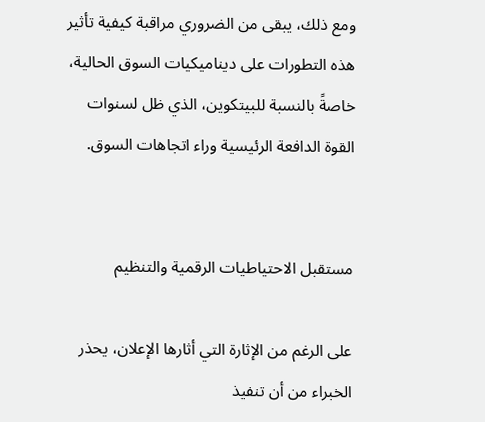ومع ذلك، يبقى من الضروري مراقبة كيفية تأثير هذه التطورات على ديناميكيات السوق الحالية، خاصةً بالنسبة للبيتكوين، الذي ظل لسنوات القوة الدافعة الرئيسية وراء اتجاهات السوق.


مستقبل الاحتياطيات الرقمية والتنظيم

على الرغم من الإثارة التي أثارها الإعلان، يحذر الخبراء من أن تنفيذ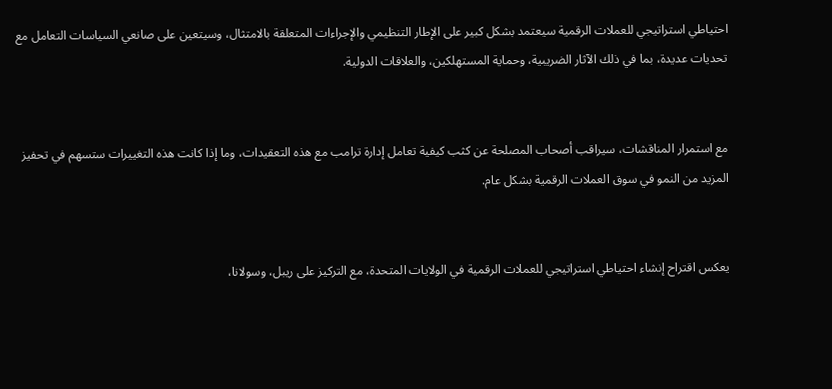احتياطي استراتيجي للعملات الرقمية سيعتمد بشكل كبير على الإطار التنظيمي والإجراءات المتعلقة بالامتثال، وسيتعين على صانعي السياسات التعامل مع تحديات عديدة، بما في ذلك الآثار الضريبية، وحماية المستهلكين، والعلاقات الدولية.


مع استمرار المناقشات، سيراقب أصحاب المصلحة عن كثب كيفية تعامل إدارة ترامب مع هذه التعقيدات، وما إذا كانت هذه التغييرات ستسهم في تحفيز المزيد من النمو في سوق العملات الرقمية بشكل عام.


يعكس اقتراح إنشاء احتياطي استراتيجي للعملات الرقمية في الولايات المتحدة، مع التركيز على ريبل، وسولانا،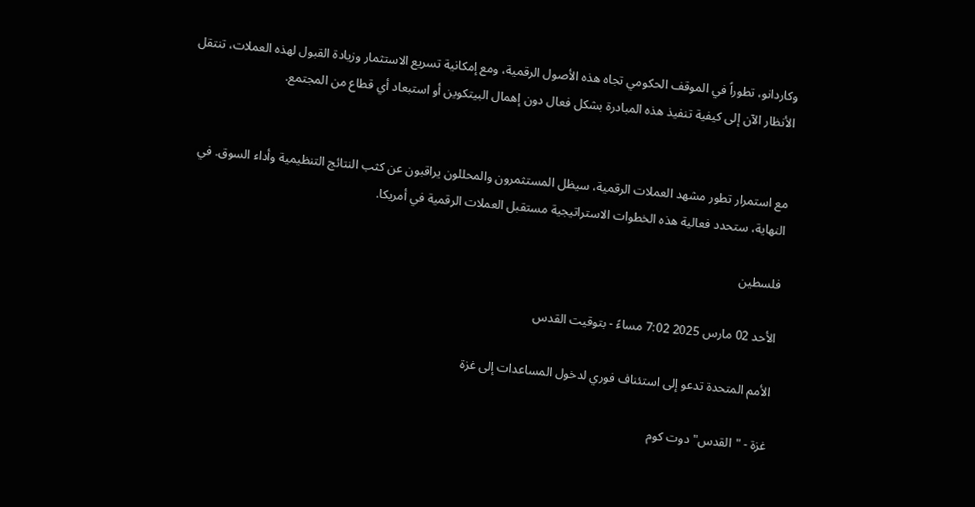وكاردانو، تطوراً في الموقف الحكومي تجاه هذه الأصول الرقمية، ومع إمكانية تسريع الاستثمار وزيادة القبول لهذه العملات، تنتقل الأنظار الآن إلى كيفية تنفيذ هذه المبادرة بشكل فعال دون إهمال البيتكوين أو استبعاد أي قطاع من المجتمع.


مع استمرار تطور مشهد العملات الرقمية، سيظل المستثمرون والمحللون يراقبون عن كثب النتائج التنظيمية وأداء السوق. في النهاية، ستحدد فعالية هذه الخطوات الاستراتيجية مستقبل العملات الرقمية في أمريكا.

فلسطين

الأحد 02 مارس 2025 7:02 مساءً - بتوقيت القدس

الأمم المتحدة تدعو إلى استئناف فوري لدخول المساعدات إلى غزة

غزة - "القدس" دوت كوم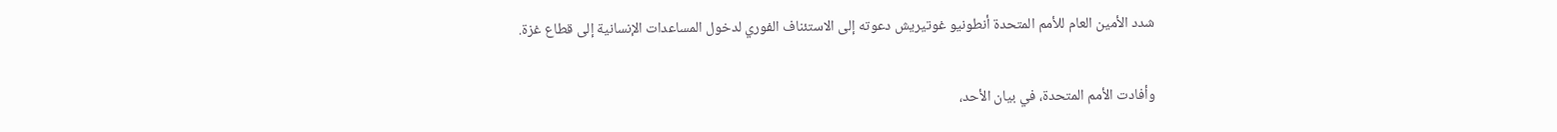شدد الأمين العام للأمم المتحدة أنطونيو غوتيريش دعوته إلى الاستئناف الفوري لدخول المساعدات الإنسانية إلى قطاع غزة.


وأفادت الأمم المتحدة، في بيان الأحد،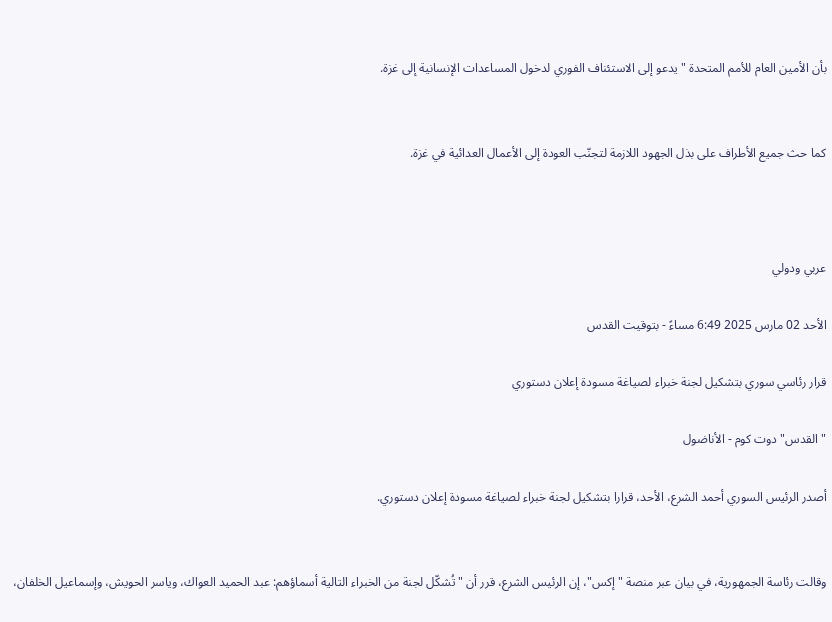بأن الأمين العام للأمم المتحدة "يدعو إلى الاستئناف الفوري لدخول المساعدات الإنسانية إلى غزة.


كما حث جميع الأطراف على بذل الجهود اللازمة لتجنّب العودة إلى الأعمال العدائية في غزة.



عربي ودولي

الأحد 02 مارس 2025 6:49 مساءً - بتوقيت القدس

قرار رئاسي سوري بتشكيل لجنة خبراء لصياغة مسودة إعلان دستوري

"القدس" دوت كوم - الأناضول

أصدر الرئيس السوري أحمد الشرع، الأحد، قرارا بتشكيل لجنة خبراء لصياغة مسودة إعلان دستوري.


وقالت رئاسة الجمهورية، في بيان عبر منصة "إكس"، إن الرئيس الشرع، قرر أن "تُشكّل لجنة من الخبراء التالية أسماؤهم: عبد الحميد العواك، وياسر الحويش، وإسماعيل الخلفان،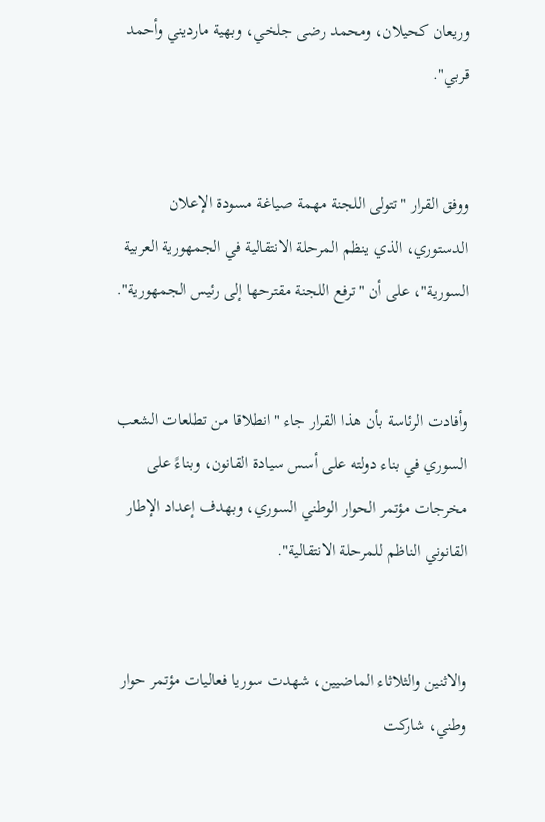وريعان كحيلان، ومحمد رضى جلخي، وبهية مارديني وأحمد قربي".


ووفق القرار "تتولى اللجنة مهمة صياغة مسودة الإعلان الدستوري، الذي ينظم المرحلة الانتقالية في الجمهورية العربية السورية"، على أن "ترفع اللجنة مقترحها إلى رئيس الجمهورية".


وأفادت الرئاسة بأن هذا القرار جاء "انطلاقا من تطلعات الشعب السوري في بناء دولته على أسس سيادة القانون، وبناءً على مخرجات مؤتمر الحوار الوطني السوري، وبهدف إعداد الإطار القانوني الناظم للمرحلة الانتقالية".


والاثنين والثلاثاء الماضيين، شهدت سوريا فعاليات مؤتمر حوار وطني، شاركت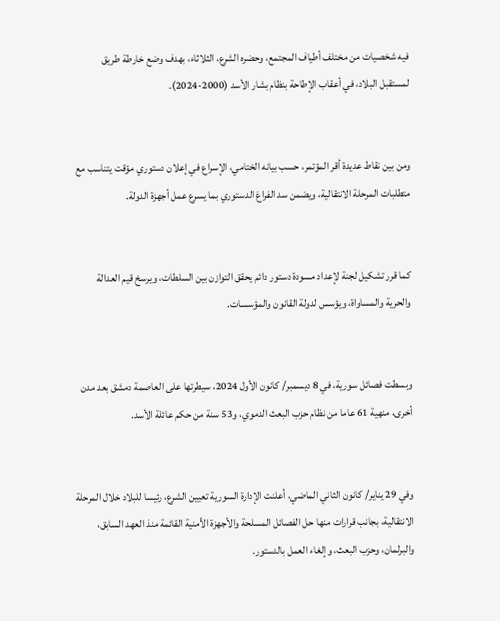فيه شخصيات من مختلف أطياف المجتمع، وحضره الشرع، الثلاثاء، بهدف وضع خارطة طريق لمستقبل البلاد، في أعقاب الإطاحة بنظام بشار الأسد (2000-2024).


ومن بين نقاط عديدة أقر المؤتمر، حسب بيانه الختامي، الإسراع في إعلان دستوري مؤقت يتناسب مع متطلبات المرحلة الانتقالية، ويضمن سد الفراغ الدستوري بما يسرع عمل أجهزة الدولة.


كما قرر تشكيل لجنة لإعداد مسودة دستور دائم يحقق التوازن بين السلطات، ويرسخ قيم العدالة والحرية والمساواة، ويؤسس لدولة القانون والمؤسسات.


وبسطت فصائل سورية، في 8 ديسمبر/ كانون الأول 2024، سيطرتها على العاصمة دمشق بعد مدن أخرى، منهية 61 عاما من نظام حزب البعث الدموي، و53 سنة من حكم عائلة الأسد.


وفي 29 يناير/ كانون الثاني الماضي، أعلنت الإدارة السورية تعيين الشرع، رئيسا للبلاد خلال المرحلة الانتقالية، بجانب قرارات منها حل الفصائل المسلحة والأجهزة الأمنية القائمة منذ العهد السابق، والبرلمان، وحزب البعث، وإلغاء العمل بالدستور.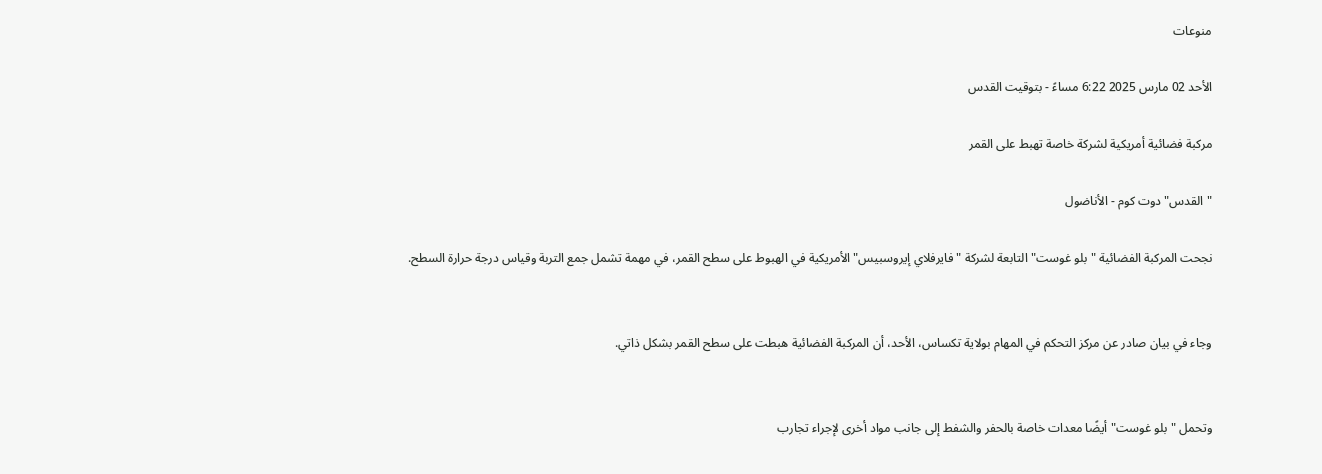منوعات

الأحد 02 مارس 2025 6:22 مساءً - بتوقيت القدس

مركبة فضائية أمريكية لشركة خاصة تهبط على القمر

"القدس" دوت كوم - الأناضول

نجحت المركبة الفضائية "بلو غوست" التابعة لشركة "فايرفلاي إيروسبيس" الأمريكية في الهبوط على سطح القمر، في مهمة تشمل جمع التربة وقياس درجة حرارة السطح.


وجاء في بيان صادر عن مركز التحكم في المهام بولاية تكساس، الأحد، أن المركبة الفضائية هبطت على سطح القمر بشكل ذاتي.


وتحمل "بلو غوست" أيضًا معدات خاصة بالحفر والشفط إلى جانب مواد أخرى لإجراء تجارب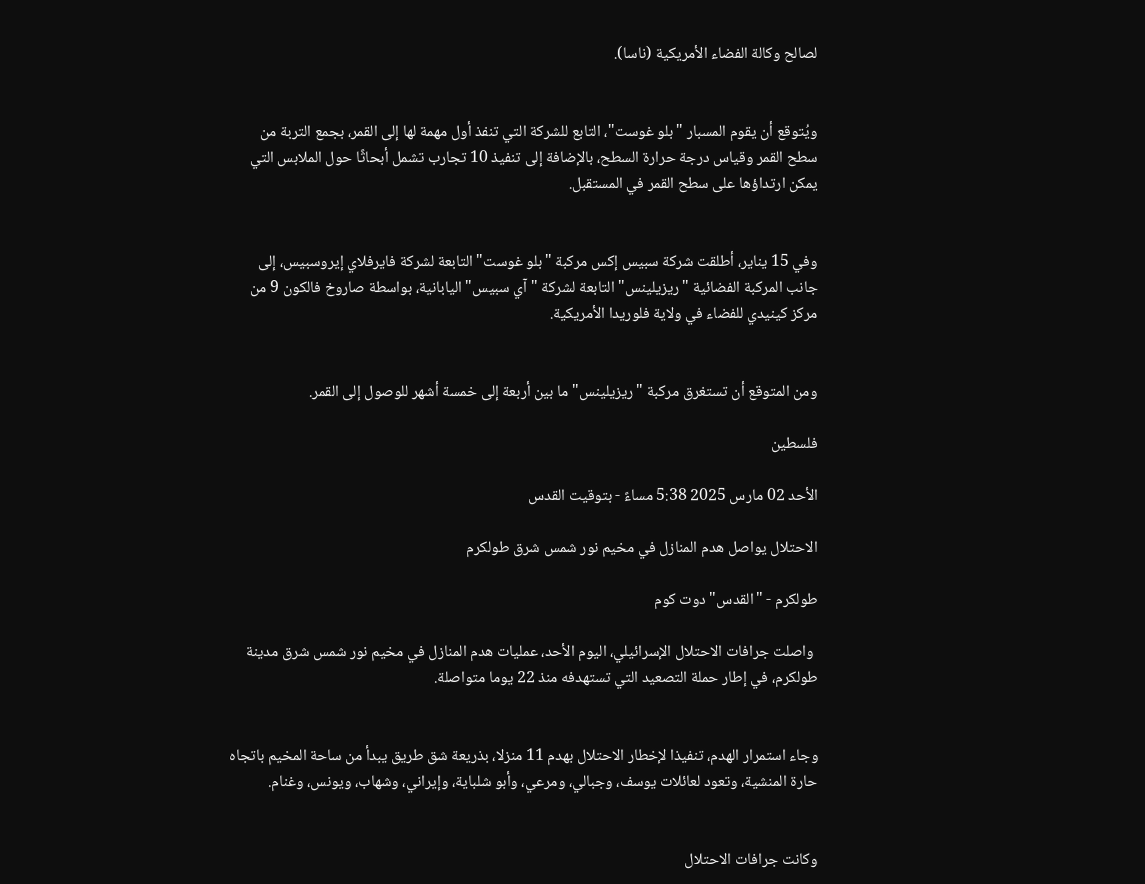لصالح وكالة الفضاء الأمريكية (ناسا).


ويُتوقع أن يقوم المسبار "بلو غوست"، التابع للشركة التي تنفذ أول مهمة لها إلى القمر، بجمع التربة من سطح القمر وقياس درجة حرارة السطح، بالإضافة إلى تنفيذ 10 تجارب تشمل أبحاثًا حول الملابس التي يمكن ارتداؤها على سطح القمر في المستقبل.


وفي 15 يناير، أطلقت شركة سبيس إكس مركبة "بلو غوست" التابعة لشركة فايرفلاي إيروسبيس، إلى جانب المركبة الفضائية "ريزيلينس" التابعة لشركة "آي سبيس" اليابانية، بواسطة صاروخ فالكون 9 من مركز كينيدي للفضاء في ولاية فلوريدا الأمريكية.


ومن المتوقع أن تستغرق مركبة "ريزيلينس" ما بين أربعة إلى خمسة أشهر للوصول إلى القمر.

فلسطين

الأحد 02 مارس 2025 5:38 مساءً - بتوقيت القدس

الاحتلال يواصل هدم المنازل في مخيم نور شمس شرق طولكرم

طولكرم - "القدس" دوت كوم

 واصلت جرافات الاحتلال الإسرائيلي، اليوم الأحد، عمليات هدم المنازل في مخيم نور شمس شرق مدينة طولكرم، في إطار حملة التصعيد التي تستهدفه منذ 22 يوما متواصلة.


وجاء استمرار الهدم، تنفيذا لإخطار الاحتلال بهدم 11 منزلا، بذريعة شق طريق يبدأ من ساحة المخيم باتجاه حارة المنشية، وتعود لعائلات يوسف، وجبالي، ومرعي، وأبو شلباية، وإيراني، وشهاب، ويونس، وغنام.


وكانت جرافات الاحتلال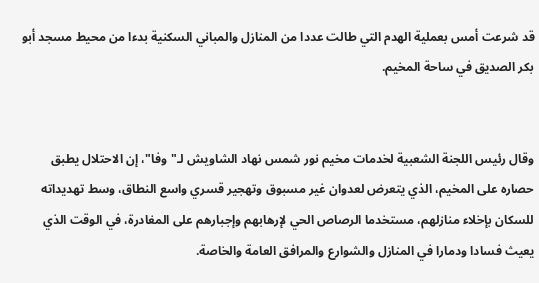قد شرعت أمس بعملية الهدم التي طالت عددا من المنازل والمباني السكنية بدءا من محيط مسجد أبو بكر الصديق في ساحة المخيم.


وقال رئيس اللجنة الشعبية لخدمات مخيم نور شمس نهاد الشاويش لـ"وفا"، إن الاحتلال يطبق حصاره على المخيم، الذي يتعرض لعدوان غير مسبوق وتهجير قسري واسع النطاق، وسط تهديداته للسكان بإخلاء منازلهم، مستخدما الرصاص الحي لإرهابهم وإجبارهم على المغادرة، في الوقت الذي يعيث فسادا ودمارا في المنازل والشوارع والمرافق العامة والخاصة.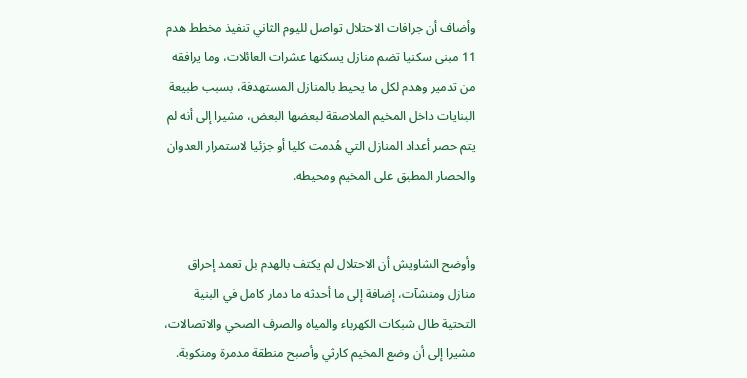وأضاف أن جرافات الاحتلال تواصل لليوم الثاني تنفيذ مخطط هدم 11 مبنى سكنيا تضم منازل يسكنها عشرات العائلات، وما يرافقه من تدمير وهدم لكل ما يحيط بالمنازل المستهدفة، بسبب طبيعة البنايات داخل المخيم الملاصقة لبعضها البعض، مشيرا إلى أنه لم يتم حصر أعداد المنازل التي هُدمت كليا أو جزئيا لاستمرار العدوان والحصار المطبق على المخيم ومحيطه.


وأوضح الشاويش أن الاحتلال لم يكتف بالهدم بل تعمد إحراق منازل ومنشآت، إضافة إلى ما أحدثه ما دمار كامل في البنية التحتية طال شبكات الكهرباء والمياه والصرف الصحي والاتصالات، مشيرا إلى أن وضع المخيم كارثي وأصبح منطقة مدمرة ومنكوبة.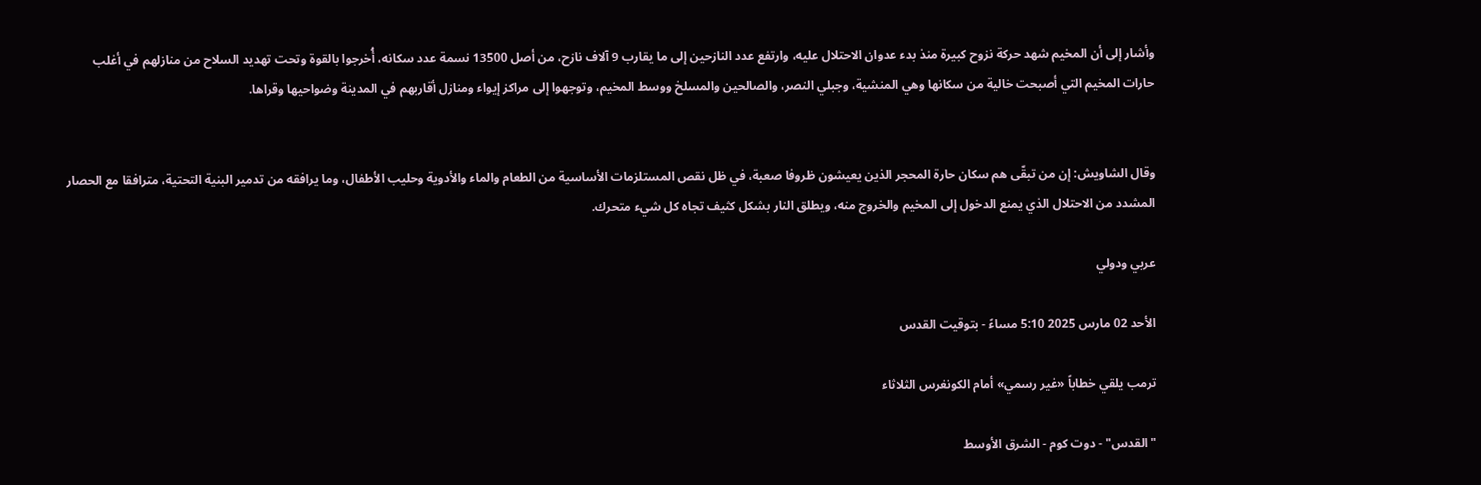وأشار إلى أن المخيم شهد حركة نزوح كبيرة منذ بدء عدوان الاحتلال عليه، وارتفع عدد النازحين إلى ما يقارب 9 آلاف نازح، من أصل 13500 نسمة عدد سكانه، أُخرجوا بالقوة وتحت تهديد السلاح من منازلهم في أغلب حارات المخيم التي أصبحت خالية من سكانها وهي المنشية، وجبلي النصر، والصالحين والمسلخ ووسط المخيم، وتوجهوا إلى مراكز إيواء ومنازل أقاربهم في المدينة وضواحيها وقراها.


وقال الشاويش: إن من تبقّى هم سكان حارة المحجر الذين يعيشون ظروفا صعبة، في ظل نقص المستلزمات الأساسية من الطعام والماء والأدوية وحليب الأطفال، وما يرافقه من تدمير البنية التحتية، مترافقا مع الحصار المشدد من الاحتلال الذي يمنع الدخول إلى المخيم والخروج منه، ويطلق النار بشكل كثيف تجاه كل شيء متحرك.

عربي ودولي

الأحد 02 مارس 2025 5:10 مساءً - بتوقيت القدس

ترمب يلقي خطاباً «غير رسمي» أمام الكونغرس الثلاثاء

"القدس" - دوت كوم - الشرق الأوسط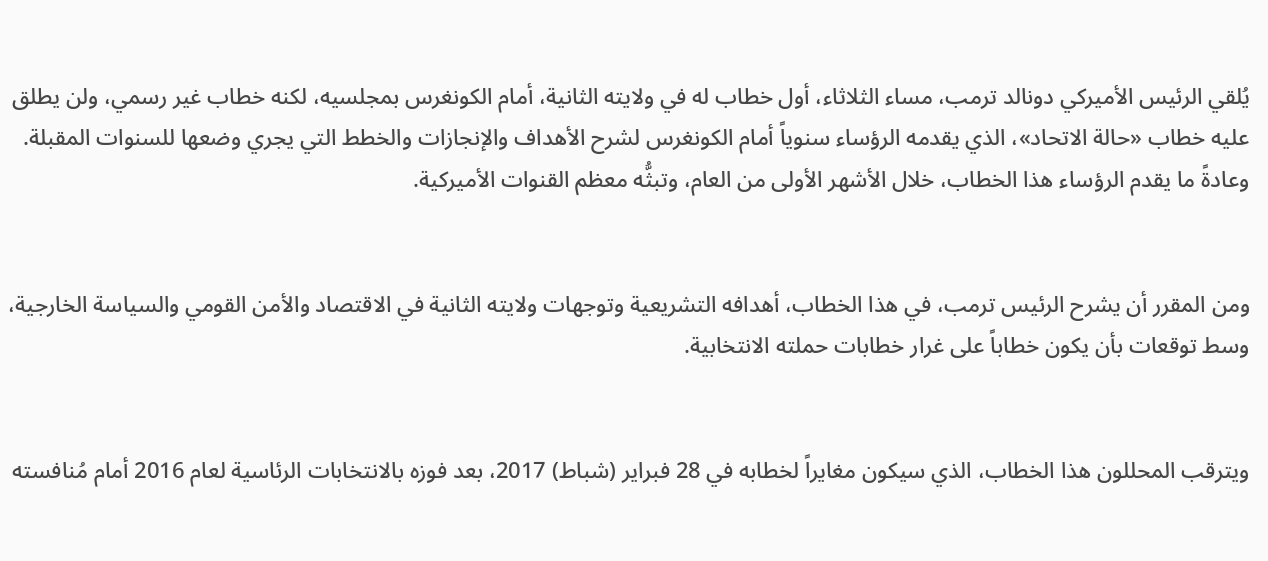يُلقي الرئيس الأميركي دونالد ترمب، مساء الثلاثاء، أول خطاب له في ولايته الثانية، أمام الكونغرس بمجلسيه، لكنه خطاب غير رسمي، ولن يطلق عليه خطاب «حالة الاتحاد»، الذي يقدمه الرؤساء سنوياً أمام الكونغرس لشرح الأهداف والإنجازات والخطط التي يجري وضعها للسنوات المقبلة. وعادةً ما يقدم الرؤساء هذا الخطاب، خلال الأشهر الأولى من العام، وتبثُّه معظم القنوات الأميركية.


ومن المقرر أن يشرح الرئيس ترمب، في هذا الخطاب، أهدافه التشريعية وتوجهات ولايته الثانية في الاقتصاد والأمن القومي والسياسة الخارجية، وسط توقعات بأن يكون خطاباً على غرار خطابات حملته الانتخابية.


ويترقب المحللون هذا الخطاب، الذي سيكون مغايراً لخطابه في 28 فبراير (شباط) 2017، بعد فوزه بالانتخابات الرئاسية لعام 2016 أمام مُنافسته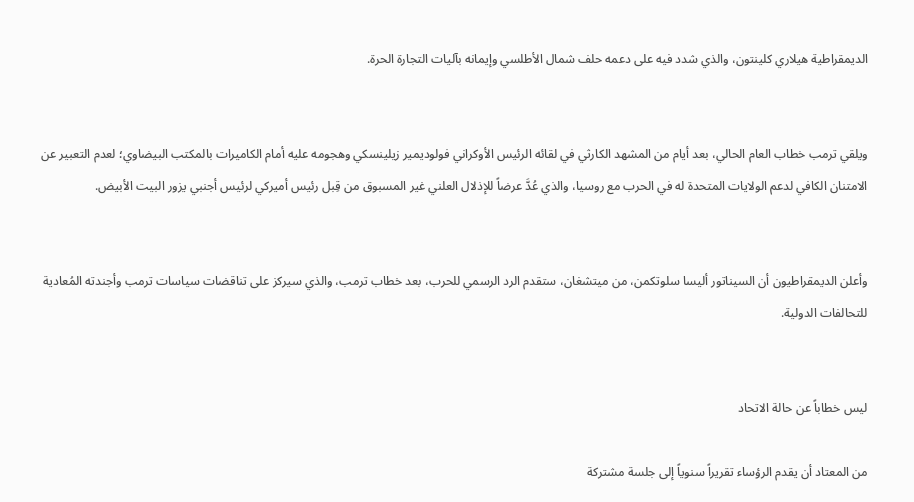الديمقراطية هيلاري كلينتون، والذي شدد فيه على دعمه حلف شمال الأطلسي وإيمانه بآليات التجارة الحرة.


ويلقي ترمب خطاب العام الحالي، بعد أيام من المشهد الكارثي في لقائه الرئيس الأوكراني فولوديمير زيلينسكي وهجومه عليه أمام الكاميرات بالمكتب البيضاوي؛ لعدم التعبير عن الامتنان الكافي لدعم الولايات المتحدة له في الحرب مع روسيا، والذي عُدَّ عرضاً للإذلال العلني غير المسبوق من قِبل رئيس أميركي لرئيس أجنبي يزور البيت الأبيض.


وأعلن الديمقراطيون أن السيناتور أليسا سلوتكمن، من ميتشغان، ستقدم الرد الرسمي للحرب، بعد خطاب ترمب، والذي سيركز على تناقضات سياسات ترمب وأجندته المُعادية للتحالفات الدولية.


ليس خطاباً عن حالة الاتحاد

من المعتاد أن يقدم الرؤساء تقريراً سنوياً إلى جلسة مشتركة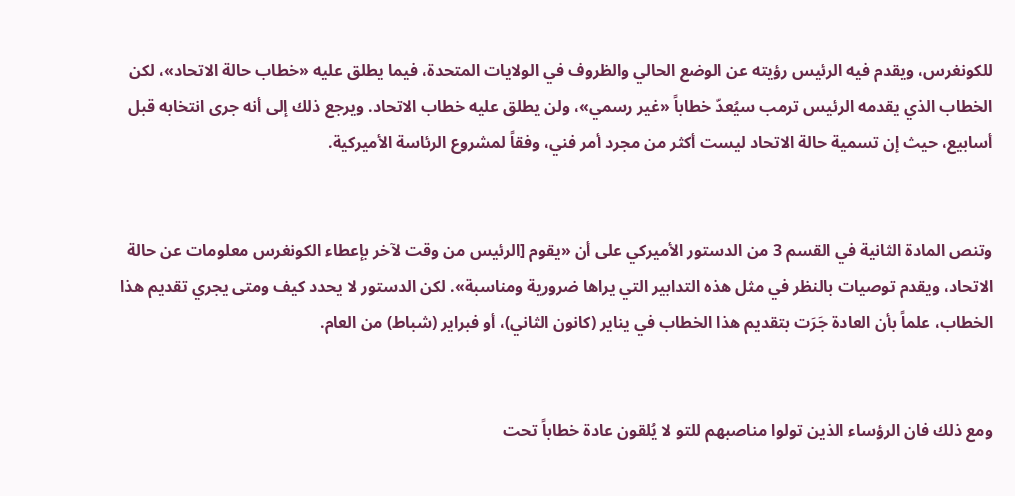للكونغرس، ويقدم فيه الرئيس رؤيته عن الوضع الحالي والظروف في الولايات المتحدة، فيما يطلق عليه «خطاب حالة الاتحاد»، لكن الخطاب الذي يقدمه الرئيس ترمب سيُعدّ خطاباً «غير رسمي»، ولن يطلق عليه خطاب الاتحاد. ويرجع ذلك إلى أنه جرى انتخابه قبل أسابيع، حيث إن تسمية حالة الاتحاد ليست أكثر من مجرد أمر فني، وفقاً لمشروع الرئاسة الأميركية.


وتنص المادة الثانية في القسم 3 من الدستور الأميركي على أن «يقوم [الرئيس من وقت لآخر بإعطاء الكونغرس معلومات عن حالة الاتحاد، ويقدم توصيات بالنظر في مثل هذه التدابير التي يراها ضرورية ومناسبة». لكن الدستور لا يحدد كيف ومتى يجري تقديم هذا الخطاب، علماً بأن العادة جَرَت بتقديم هذا الخطاب في يناير (كانون الثاني)، أو فبراير (شباط) من العام.


ومع ذلك فان الرؤساء الذين تولوا مناصبهم للتو لا يُلقون عادة خطاباً تحت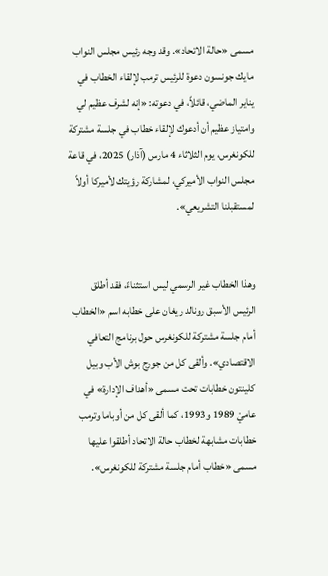مسمى «حالة الاتحاد». وقد وجه رئيس مجلس النواب مايك جونسون دعوة للرئيس ترمب لإلقاء الخطاب في يناير الماضي، قائلاً، في دعوته: «إنه لشرف عظيم لي وامتياز عظيم أن أدعوك لإلقاء خطاب في جلسة مشتركة للكونغرس، يوم الثلاثاء 4 مارس (آذار) 2025، في قاعة مجلس النواب الأميركي، لمشاركة رؤيتك لأميركا أولاً لمستقبلنا التشريعي».


وهذا الخطاب غير الرسمي ليس استثناءً، فقد أطلق الرئيس الأسبق رونالد ريغان على خطابه اسم «الخطاب أمام جلسة مشتركة للكونغرس حول برنامج التعافي الاقتصادي». وألقى كل من جورج بوش الأب وبيل كلينتون خطابات تحت مسمى «أهداف الإدارة» في عاميْ 1989 و1993، كما ألقى كل من أوباما وترمب خطابات مشابهة لخطاب حالة الاتحاد أطلقوا عليها مسمى «خطاب أمام جلسة مشتركة للكونغرس».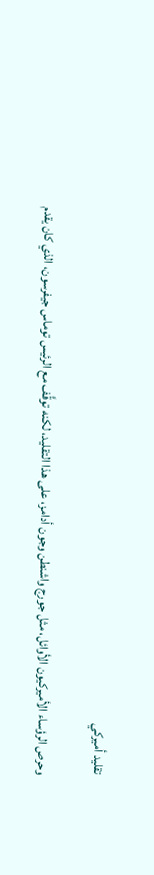تقليد أميركي

وحرص الرؤساء الأميركيون الأوائل، مثل جورج واشنطن وجون أدامز، على هذا التقليد، لكنه توقَّف مع الرئيس توماس جيفرسون، الذي كان يقدم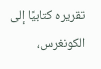تقريره كتابيًا إلى الكونغرس،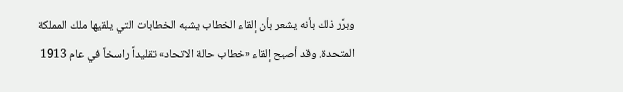وبرَّر ذلك بأنه يشعر بأن إلقاء الخطاب يشبه الخطابات التي يلقيها ملك المملكة المتحدة. وقد أصبح إلقاء «خطاب حالة الاتحاد» تقليداً راسخاً في عام 1913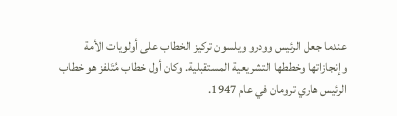عندما جعل الرئيس وودرو ويلسون تركيز الخطاب على أولويات الأمة وإنجازاتها وخططها التشريعية المستقبلية. وكان أول خطاب مُتَلفز هو خطاب الرئيس هاري ترومان في عام 1947.